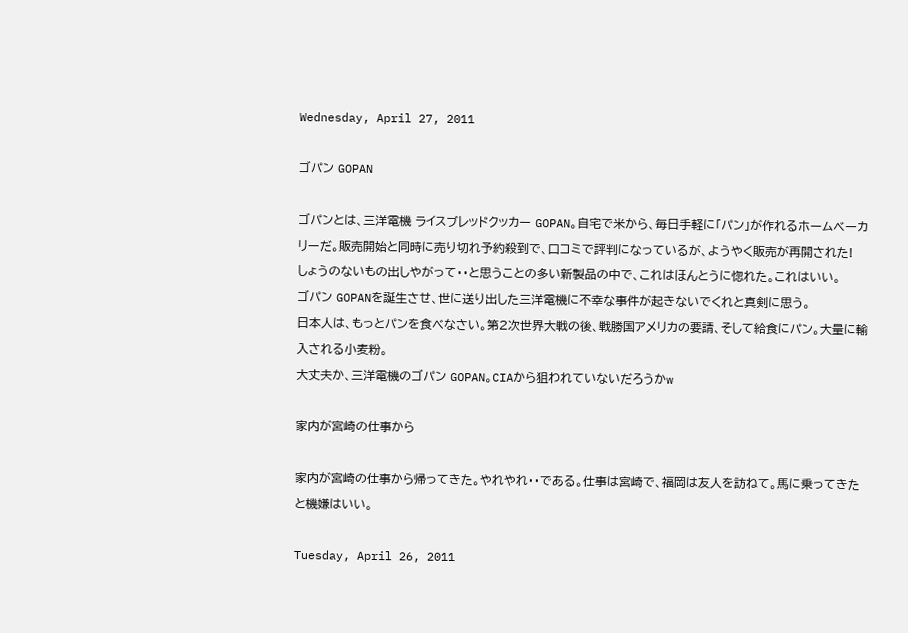Wednesday, April 27, 2011

ゴパン GOPAN

ゴパンとは、三洋電機 ライスブレッドクッカー GOPAN。自宅で米から、毎日手軽に「パン」が作れるホームベーカリーだ。販売開始と同時に売り切れ予約殺到で、口コミで評判になっているが、ようやく販売が再開された!
しょうのないもの出しやがって・・と思うことの多い新製品の中で、これはほんとうに惚れた。これはいい。
ゴパン GOPANを誕生させ、世に送り出した三洋電機に不幸な事件が起きないでくれと真剣に思う。
日本人は、もっとパンを食べなさい。第2次世界大戦の後、戦勝国アメリカの要請、そして給食にパン。大量に輸入される小麦粉。
大丈夫か、三洋電機のゴパン GOPAN。CIAから狙われていないだろうかw

家内が宮崎の仕事から

家内が宮崎の仕事から帰ってきた。やれやれ・・である。仕事は宮崎で、福岡は友人を訪ねて。馬に乗ってきたと機嫌はいい。

Tuesday, April 26, 2011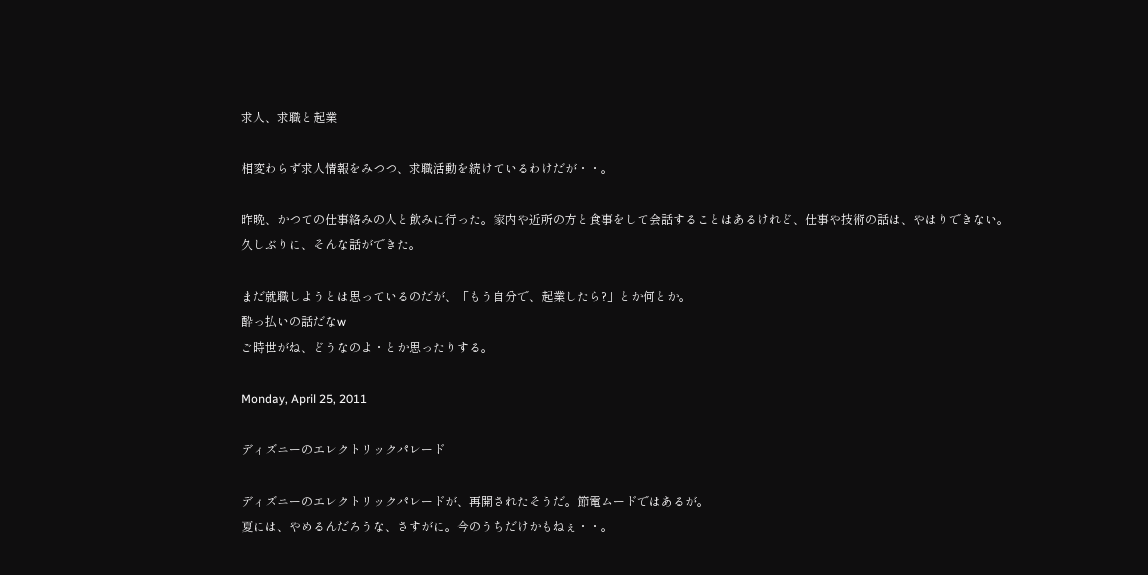求人、求職と起業

相変わらず求人情報をみつつ、求職活動を続けているわけだが・・。

昨晩、かつての仕事絡みの人と飲みに行った。家内や近所の方と食事をして会話することはあるけれど、仕事や技術の話は、やはりできない。
久しぶりに、そんな話ができた。

まだ就職しようとは思っているのだが、「もう自分で、起業したら?」とか何とか。
酔っ払いの話だなw
ご時世がね、どうなのよ・とか思ったりする。

Monday, April 25, 2011

ディズニーのエレクトリックパレード

ディズニーのエレクトリックパレードが、再開されたそうだ。節電ムードではあるが。
夏には、やめるんだろうな、さすがに。今のうちだけかもねぇ・・。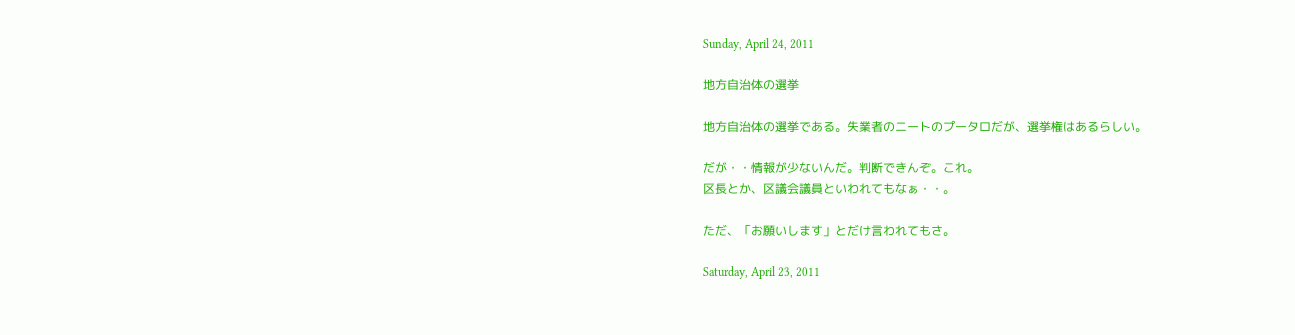Sunday, April 24, 2011

地方自治体の選挙

地方自治体の選挙である。失業者のニートのプータロだが、選挙権はあるらしい。

だが・・情報が少ないんだ。判断できんぞ。これ。
区長とか、区議会議員といわれてもなぁ・・。

ただ、「お願いします」とだけ言われてもさ。

Saturday, April 23, 2011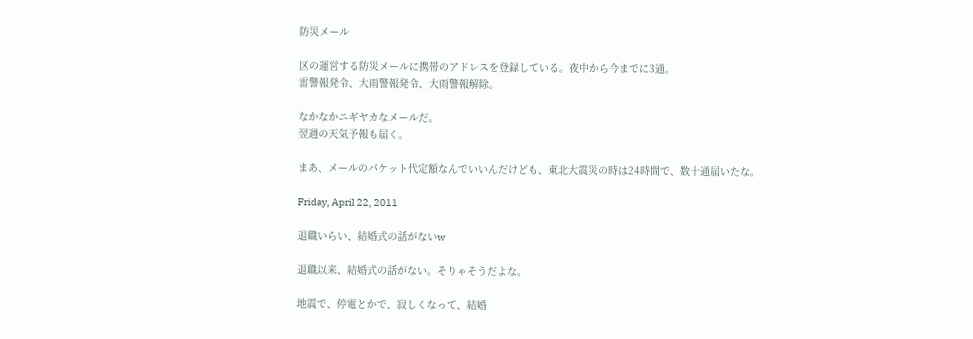防災メール

区の運営する防災メールに携帯のアドレスを登録している。夜中から今までに3通。
雷警報発令、大雨警報発令、大雨警報解除。

なかなかニギヤカなメールだ。
翌週の天気予報も届く。

まあ、メールのパケット代定額なんでいいんだけども、東北大震災の時は24時間で、数十通届いたな。

Friday, April 22, 2011

退職いらい、結婚式の話がないw

退職以来、結婚式の話がない。そりゃそうだよな。

地震で、停電とかで、寂しくなって、結婚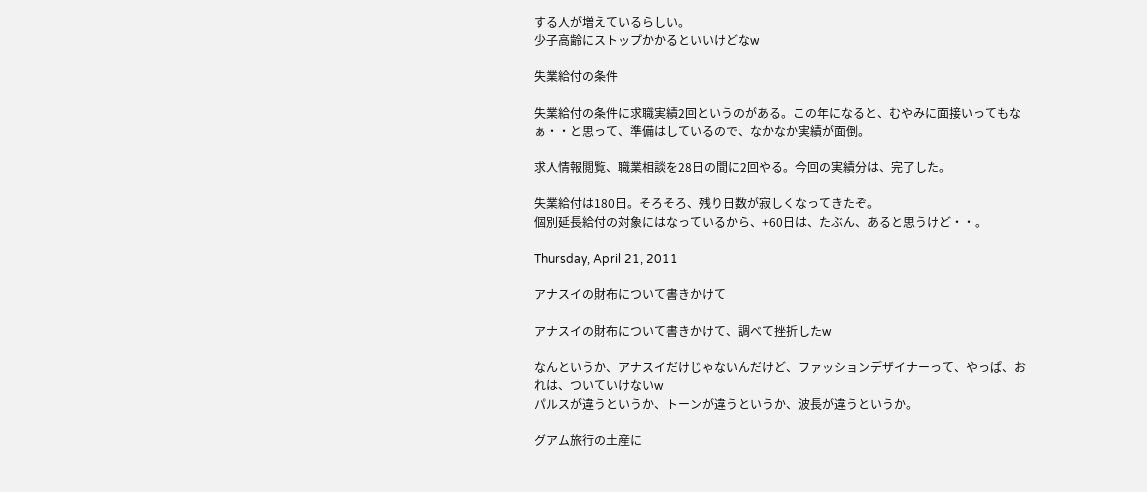する人が増えているらしい。
少子高齢にストップかかるといいけどなw

失業給付の条件

失業給付の条件に求職実績2回というのがある。この年になると、むやみに面接いってもなぁ・・と思って、準備はしているので、なかなか実績が面倒。

求人情報閲覧、職業相談を28日の間に2回やる。今回の実績分は、完了した。

失業給付は180日。そろそろ、残り日数が寂しくなってきたぞ。
個別延長給付の対象にはなっているから、+60日は、たぶん、あると思うけど・・。

Thursday, April 21, 2011

アナスイの財布について書きかけて

アナスイの財布について書きかけて、調べて挫折したw

なんというか、アナスイだけじゃないんだけど、ファッションデザイナーって、やっぱ、おれは、ついていけないw
パルスが違うというか、トーンが違うというか、波長が違うというか。

グアム旅行の土産に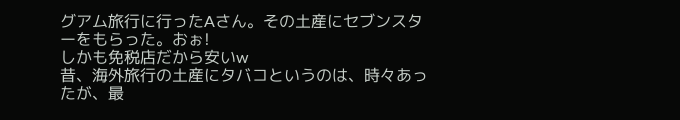グアム旅行に行ったAさん。その土産にセブンスターをもらった。おぉ!
しかも免税店だから安いw
昔、海外旅行の土産にタバコというのは、時々あったが、最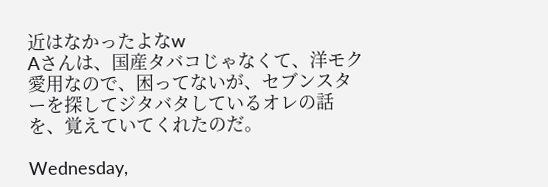近はなかったよなw
Aさんは、国産タバコじゃなくて、洋モク愛用なので、困ってないが、セブンスターを探してジタバタしているオレの話を、覚えていてくれたのだ。

Wednesday,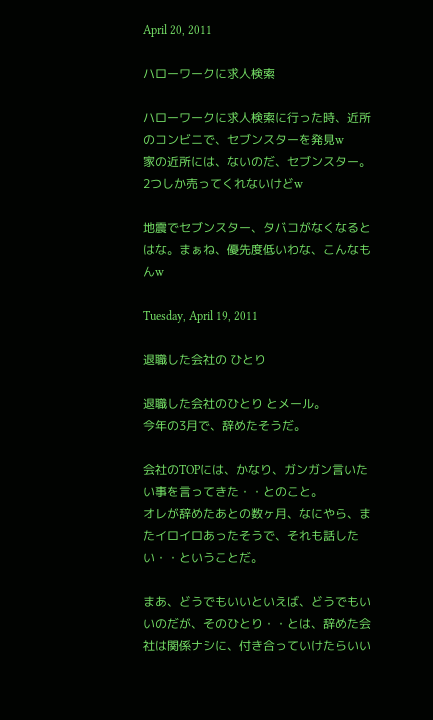April 20, 2011

ハローワークに求人検索

ハローワークに求人検索に行った時、近所のコンビニで、セブンスターを発見w
家の近所には、ないのだ、セブンスター。
2つしか売ってくれないけどw

地震でセブンスター、タバコがなくなるとはな。まぁね、優先度低いわな、こんなもんw

Tuesday, April 19, 2011

退職した会社の ひとり

退職した会社のひとり とメール。
今年の3月で、辞めたそうだ。

会社のTOPには、かなり、ガンガン言いたい事を言ってきた・・とのこと。
オレが辞めたあとの数ヶ月、なにやら、またイロイロあったそうで、それも話したい・・ということだ。

まあ、どうでもいいといえば、どうでもいいのだが、そのひとり・・とは、辞めた会社は関係ナシに、付き合っていけたらいい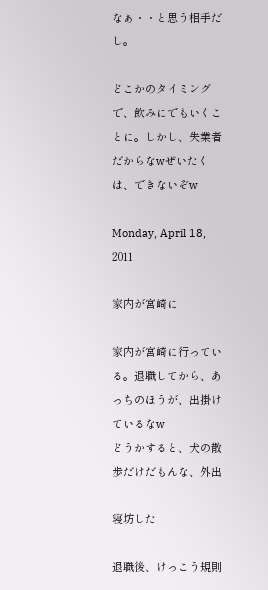なぁ・・と思う相手だし。

どこかのタイミングで、飲みにでもいくことに。しかし、失業者だからなwぜいたくは、できないぞw

Monday, April 18, 2011

家内が宮崎に

家内が宮崎に行っている。退職してから、あっちのほうが、出掛けているなw
どうかすると、犬の散歩だけだもんな、外出

寝坊した

退職後、けっこう規則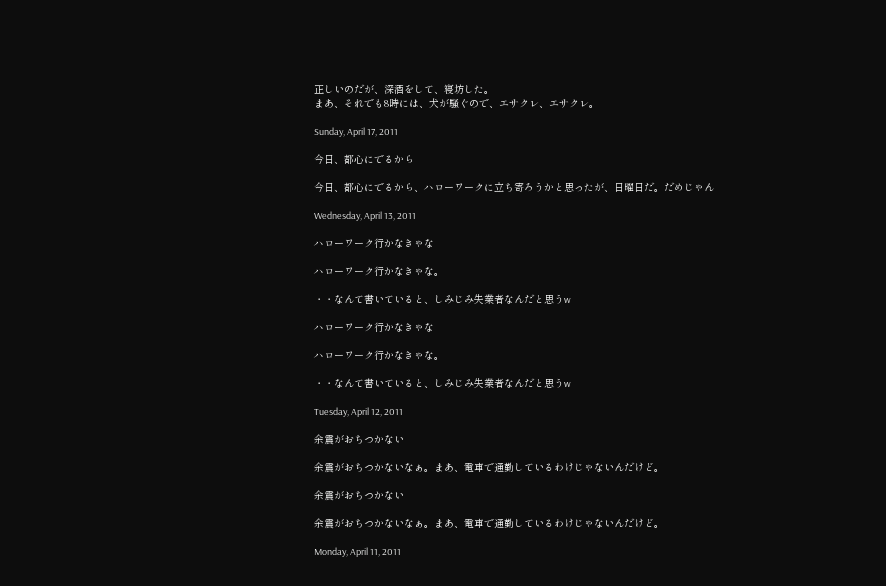正しいのだが、深酒をして、寝坊した。
まあ、それでも8時には、犬が騒ぐので、エサクレ、エサクレ。

Sunday, April 17, 2011

今日、都心にでるから

今日、都心にでるから、ハローワークに立ち寄ろうかと思ったが、日曜日だ。だめじゃん

Wednesday, April 13, 2011

ハローワーク行かなきゃな

ハローワーク行かなきゃな。

・・なんて書いていると、しみじみ失業者なんだと思うw

ハローワーク行かなきゃな

ハローワーク行かなきゃな。

・・なんて書いていると、しみじみ失業者なんだと思うw

Tuesday, April 12, 2011

余震がおちつかない

余震がおちつかないなぁ。まあ、電車で通勤しているわけじゃないんだけど。

余震がおちつかない

余震がおちつかないなぁ。まあ、電車で通勤しているわけじゃないんだけど。

Monday, April 11, 2011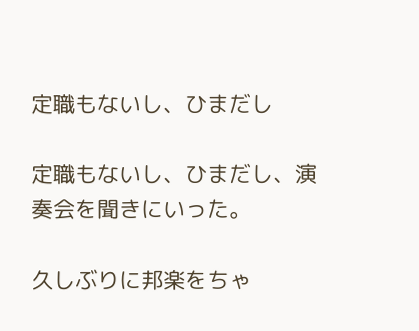定職もないし、ひまだし

定職もないし、ひまだし、演奏会を聞きにいった。

久しぶりに邦楽をちゃ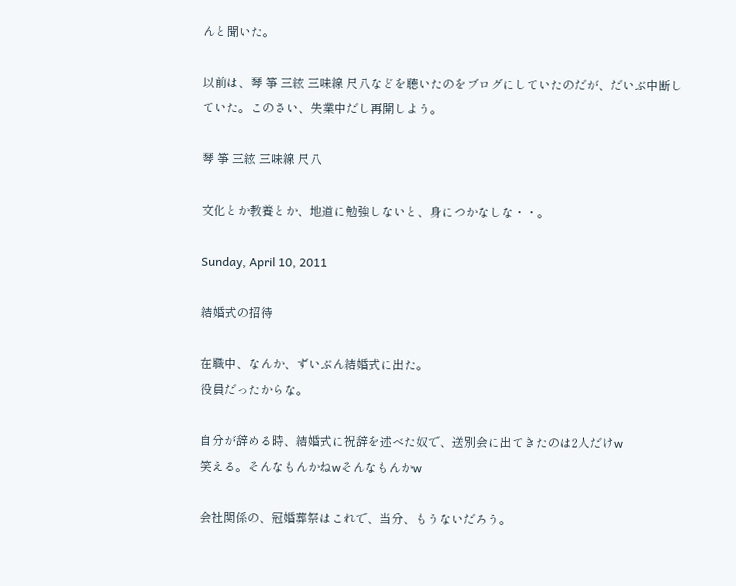んと聞いた。

以前は、琴 筝 三絃 三味線 尺八などを聴いたのをブログにしていたのだが、だいぶ中断していた。このさい、失業中だし再開しよう。

琴 筝 三絃 三味線 尺八

文化とか教養とか、地道に勉強しないと、身につかなしな・・。

Sunday, April 10, 2011

結婚式の招待

在職中、なんか、ずいぶん結婚式に出た。
役員だったからな。

自分が辞める時、結婚式に祝辞を述べた奴で、送別会に出てきたのは2人だけw
笑える。そんなもんかねwそんなもんかw

会社関係の、冠婚葬祭はこれで、当分、もうないだろう。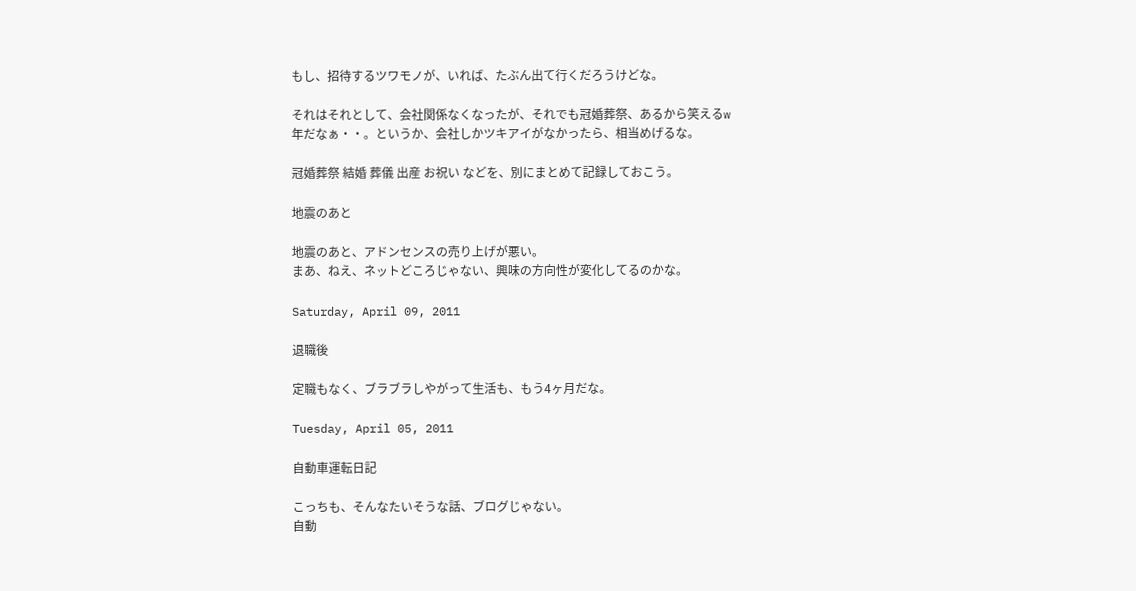もし、招待するツワモノが、いれば、たぶん出て行くだろうけどな。

それはそれとして、会社関係なくなったが、それでも冠婚葬祭、あるから笑えるw
年だなぁ・・。というか、会社しかツキアイがなかったら、相当めげるな。

冠婚葬祭 結婚 葬儀 出産 お祝い などを、別にまとめて記録しておこう。

地震のあと

地震のあと、アドンセンスの売り上げが悪い。
まあ、ねえ、ネットどころじゃない、興味の方向性が変化してるのかな。

Saturday, April 09, 2011

退職後

定職もなく、ブラブラしやがって生活も、もう4ヶ月だな。

Tuesday, April 05, 2011

自動車運転日記

こっちも、そんなたいそうな話、ブログじゃない。
自動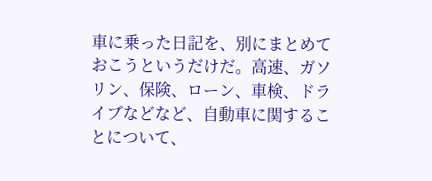車に乗った日記を、別にまとめておこうというだけだ。高速、ガソリン、保険、ローン、車検、ドライブなどなど、自動車に関することについて、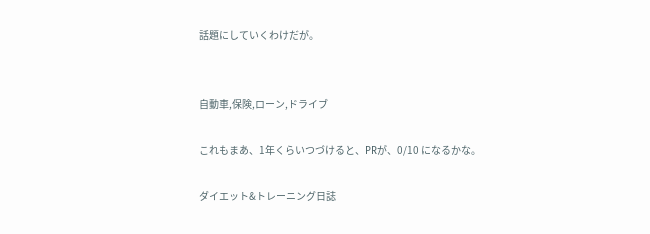話題にしていくわけだが。


自動車,保険,ローン,ドライブ

これもまあ、1年くらいつづけると、PRが、0/10 になるかな。

ダイエット&トレーニング日誌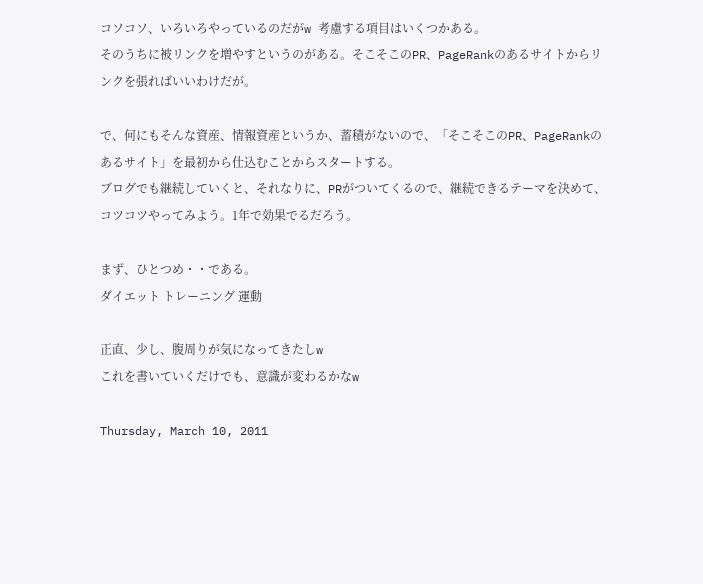コソコソ、いろいろやっているのだがw 考慮する項目はいくつかある。
そのうちに被リンクを増やすというのがある。そこそこのPR、PageRankのあるサイトからリンクを張ればいいわけだが。

で、何にもそんな資産、情報資産というか、蓄積がないので、「そこそこのPR、PageRankのあるサイト」を最初から仕込むことからスタートする。
ブログでも継続していくと、それなりに、PRがついてくるので、継続できるテーマを決めて、コツコツやってみよう。1年で効果でるだろう。

まず、ひとつめ・・である。
ダイエット トレーニング 運動

正直、少し、腹周りが気になってきたしw
これを書いていくだけでも、意識が変わるかなw

Thursday, March 10, 2011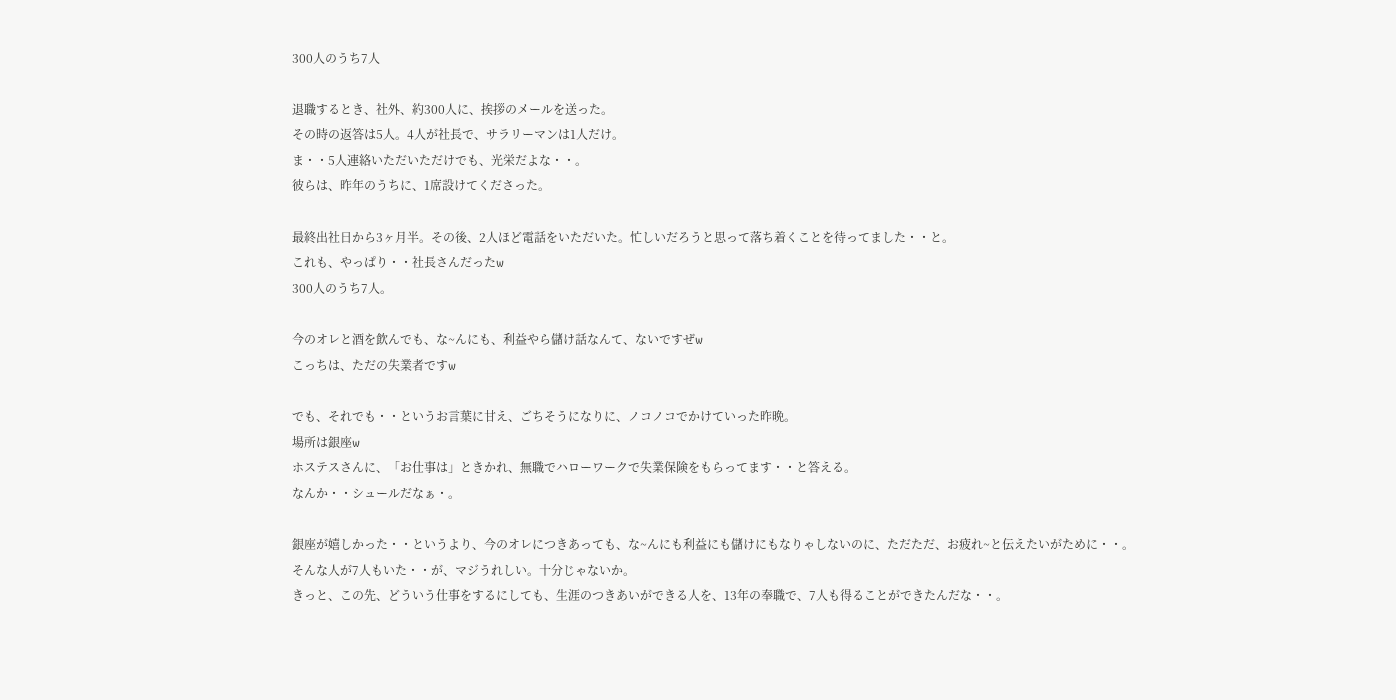300人のうち7人

退職するとき、社外、約300人に、挨拶のメールを送った。
その時の返答は5人。4人が社長で、サラリーマンは1人だけ。
ま・・5人連絡いただいただけでも、光栄だよな・・。
彼らは、昨年のうちに、1席設けてくださった。

最終出社日から3ヶ月半。その後、2人ほど電話をいただいた。忙しいだろうと思って落ち着くことを待ってました・・と。
これも、やっぱり・・社長さんだったw
300人のうち7人。

今のオレと酒を飲んでも、な~んにも、利益やら儲け話なんて、ないですぜw
こっちは、ただの失業者ですw

でも、それでも・・というお言葉に甘え、ごちそうになりに、ノコノコでかけていった昨晩。
場所は銀座w
ホステスさんに、「お仕事は」ときかれ、無職でハローワークで失業保険をもらってます・・と答える。
なんか・・シュールだなぁ・。

銀座が嬉しかった・・というより、今のオレにつきあっても、な~んにも利益にも儲けにもなりゃしないのに、ただただ、お疲れ~と伝えたいがために・・。
そんな人が7人もいた・・が、マジうれしい。十分じゃないか。
きっと、この先、どういう仕事をするにしても、生涯のつきあいができる人を、13年の奉職で、7人も得ることができたんだな・・。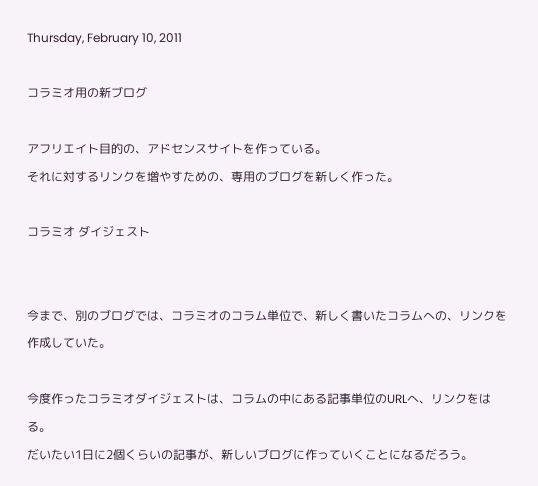Thursday, February 10, 2011

コラミオ用の新ブログ

アフリエイト目的の、アドセンスサイトを作っている。
それに対するリンクを増やすための、専用のブログを新しく作った。

コラミオ ダイジェスト


今まで、別のブログでは、コラミオのコラム単位で、新しく書いたコラムへの、リンクを作成していた。

今度作ったコラミオダイジェストは、コラムの中にある記事単位のURLへ、リンクをはる。
だいたい1日に2個くらいの記事が、新しいブログに作っていくことになるだろう。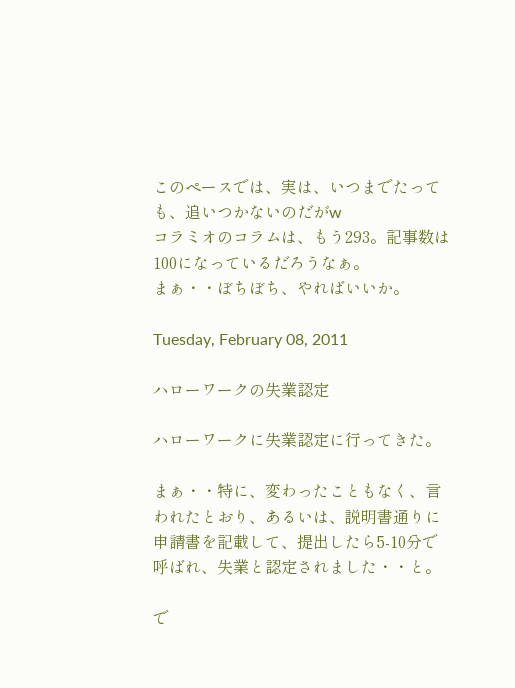このペースでは、実は、いつまでたっても、追いつかないのだがw
コラミオのコラムは、もう293。記事数は100になっているだろうなぁ。
まぁ・・ぼちぼち、やればいいか。

Tuesday, February 08, 2011

ハローワークの失業認定

ハローワークに失業認定に行ってきた。

まぁ・・特に、変わったこともなく、言われたとおり、あるいは、説明書通りに申請書を記載して、提出したら5-10分で呼ばれ、失業と認定されました・・と。

で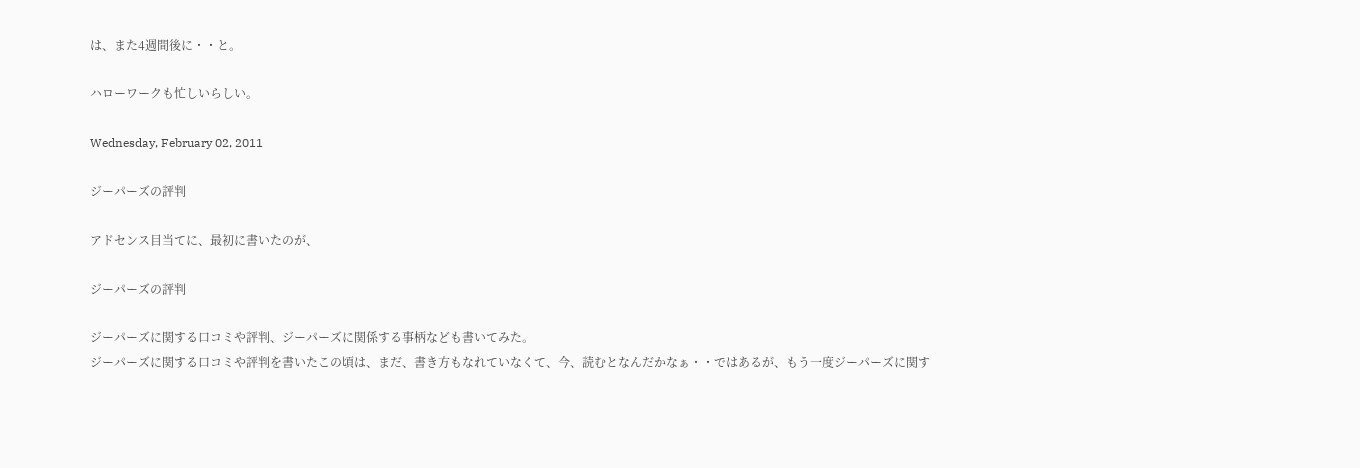は、また4週間後に・・と。

ハローワークも忙しいらしい。

Wednesday, February 02, 2011

ジーパーズの評判

アドセンス目当てに、最初に書いたのが、

ジーパーズの評判

ジーパーズに関する口コミや評判、ジーパーズに関係する事柄なども書いてみた。
ジーパーズに関する口コミや評判を書いたこの頃は、まだ、書き方もなれていなくて、今、読むとなんだかなぁ・・ではあるが、もう一度ジーパーズに関す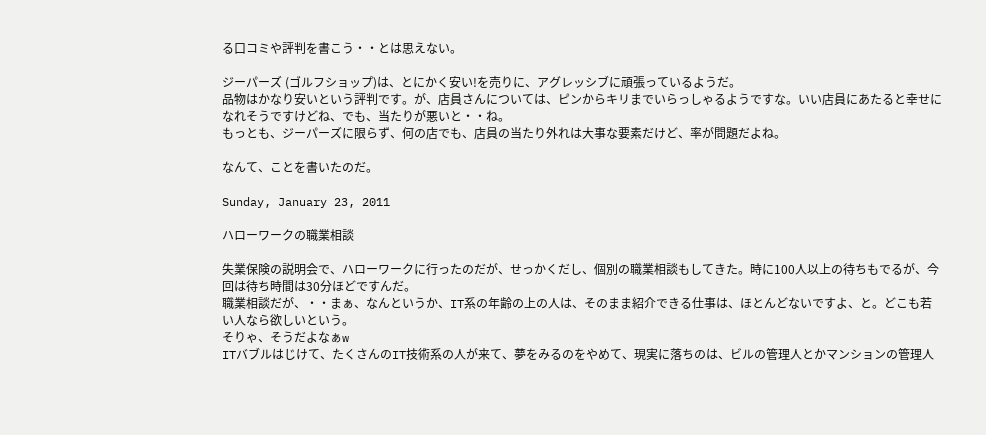る口コミや評判を書こう・・とは思えない。

ジーパーズ (ゴルフショップ)は、とにかく安い!を売りに、アグレッシブに頑張っているようだ。
品物はかなり安いという評判です。が、店員さんについては、ピンからキリまでいらっしゃるようですな。いい店員にあたると幸せになれそうですけどね、でも、当たりが悪いと・・ね。
もっとも、ジーパーズに限らず、何の店でも、店員の当たり外れは大事な要素だけど、率が問題だよね。

なんて、ことを書いたのだ。

Sunday, January 23, 2011

ハローワークの職業相談

失業保険の説明会で、ハローワークに行ったのだが、せっかくだし、個別の職業相談もしてきた。時に100人以上の待ちもでるが、今回は待ち時間は30分ほどですんだ。
職業相談だが、・・まぁ、なんというか、IT系の年齢の上の人は、そのまま紹介できる仕事は、ほとんどないですよ、と。どこも若い人なら欲しいという。
そりゃ、そうだよなぁw
ITバブルはじけて、たくさんのIT技術系の人が来て、夢をみるのをやめて、現実に落ちのは、ビルの管理人とかマンションの管理人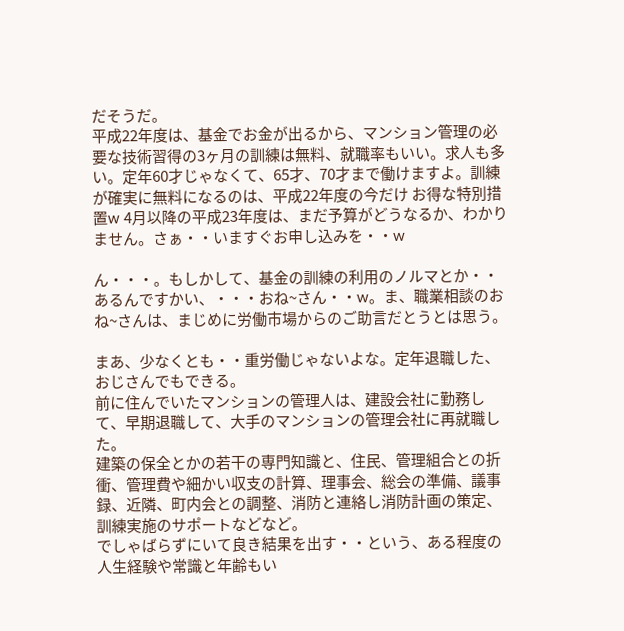だそうだ。
平成22年度は、基金でお金が出るから、マンション管理の必要な技術習得の3ヶ月の訓練は無料、就職率もいい。求人も多い。定年60才じゃなくて、65才、70才まで働けますよ。訓練が確実に無料になるのは、平成22年度の今だけ お得な特別措置w 4月以降の平成23年度は、まだ予算がどうなるか、わかりません。さぁ・・いますぐお申し込みを・・w

ん・・・。もしかして、基金の訓練の利用のノルマとか・・あるんですかい、・・・おね~さん・・w。ま、職業相談のおね~さんは、まじめに労働市場からのご助言だとうとは思う。

まあ、少なくとも・・重労働じゃないよな。定年退職した、おじさんでもできる。
前に住んでいたマンションの管理人は、建設会社に勤務して、早期退職して、大手のマンションの管理会社に再就職した。
建築の保全とかの若干の専門知識と、住民、管理組合との折衝、管理費や細かい収支の計算、理事会、総会の準備、議事録、近隣、町内会との調整、消防と連絡し消防計画の策定、訓練実施のサポートなどなど。
でしゃばらずにいて良き結果を出す・・という、ある程度の人生経験や常識と年齢もい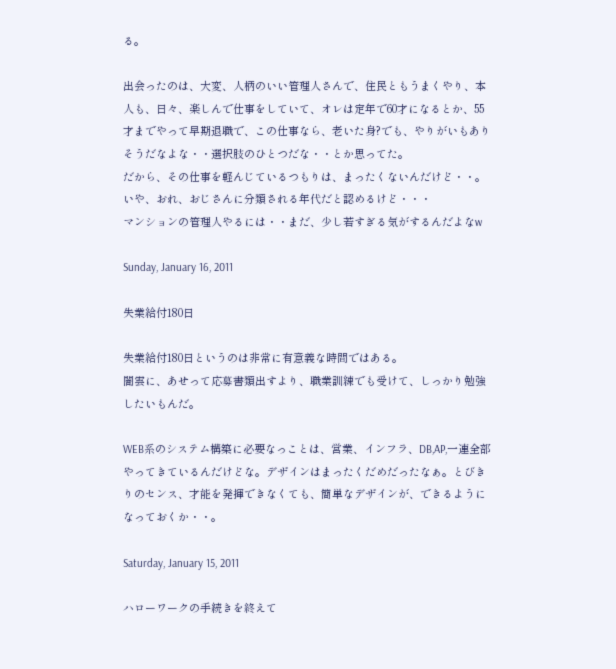る。

出会ったのは、大変、人柄のいい管理人さんで、住民ともうまくやり、本人も、日々、楽しんで仕事をしていて、オレは定年で60才になるとか、55才までやって早期退職で、この仕事なら、老いた身?でも、やりがいもありそうだなよな・・選択肢のひとつだな・・とか思ってた。
だから、その仕事を軽んじているつもりは、まったくないんだけど・・。
いや、おれ、おじさんに分類される年代だと認めるけど・・・
マンションの管理人やるには・・まだ、少し若すぎる気がするんだよなw

Sunday, January 16, 2011

失業給付180日

失業給付180日というのは非常に有意義な時間ではある。
闇雲に、あせって応募書類出すより、職業訓練でも受けて、しっかり勉強したいもんだ。

WEB系のシステム構築に必要なっことは、営業、インフラ、DB,AP,一連全部やってきているんだけどな。デザインはまったくだめだったなぁ。とびきりのセンス、才能を発揮できなくても、簡単なデザインが、できるようになっておくか・・。

Saturday, January 15, 2011

ハローワークの手続きを終えて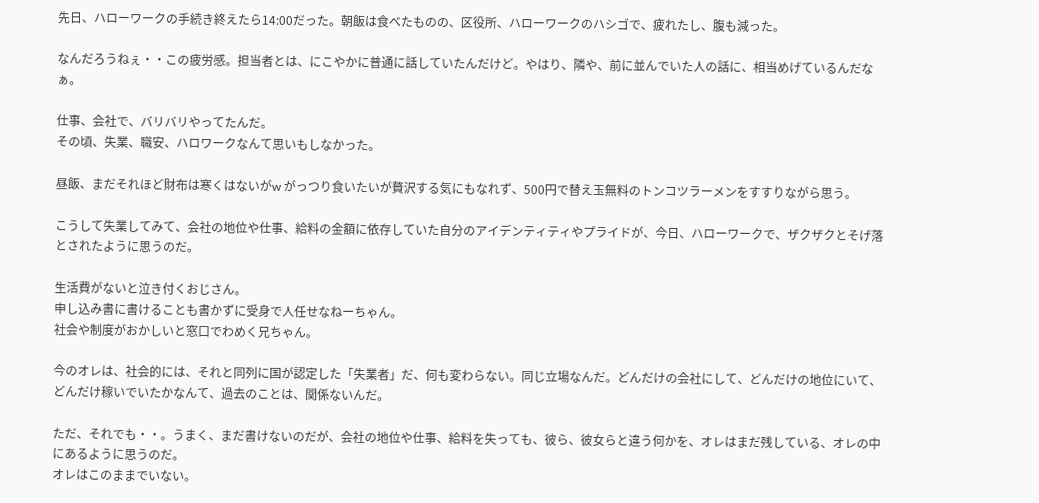先日、ハローワークの手続き終えたら14:00だった。朝飯は食べたものの、区役所、ハローワークのハシゴで、疲れたし、腹も減った。

なんだろうねぇ・・この疲労感。担当者とは、にこやかに普通に話していたんだけど。やはり、隣や、前に並んでいた人の話に、相当めげているんだなぁ。

仕事、会社で、バリバリやってたんだ。
その頃、失業、職安、ハロワークなんて思いもしなかった。

昼飯、まだそれほど財布は寒くはないがw がっつり食いたいが贅沢する気にもなれず、500円で替え玉無料のトンコツラーメンをすすりながら思う。

こうして失業してみて、会社の地位や仕事、給料の金額に依存していた自分のアイデンティティやプライドが、今日、ハローワークで、ザクザクとそげ落とされたように思うのだ。

生活費がないと泣き付くおじさん。
申し込み書に書けることも書かずに受身で人任せなねーちゃん。
社会や制度がおかしいと窓口でわめく兄ちゃん。

今のオレは、社会的には、それと同列に国が認定した「失業者」だ、何も変わらない。同じ立場なんだ。どんだけの会社にして、どんだけの地位にいて、どんだけ稼いでいたかなんて、過去のことは、関係ないんだ。

ただ、それでも・・。うまく、まだ書けないのだが、会社の地位や仕事、給料を失っても、彼ら、彼女らと違う何かを、オレはまだ残している、オレの中にあるように思うのだ。
オレはこのままでいない。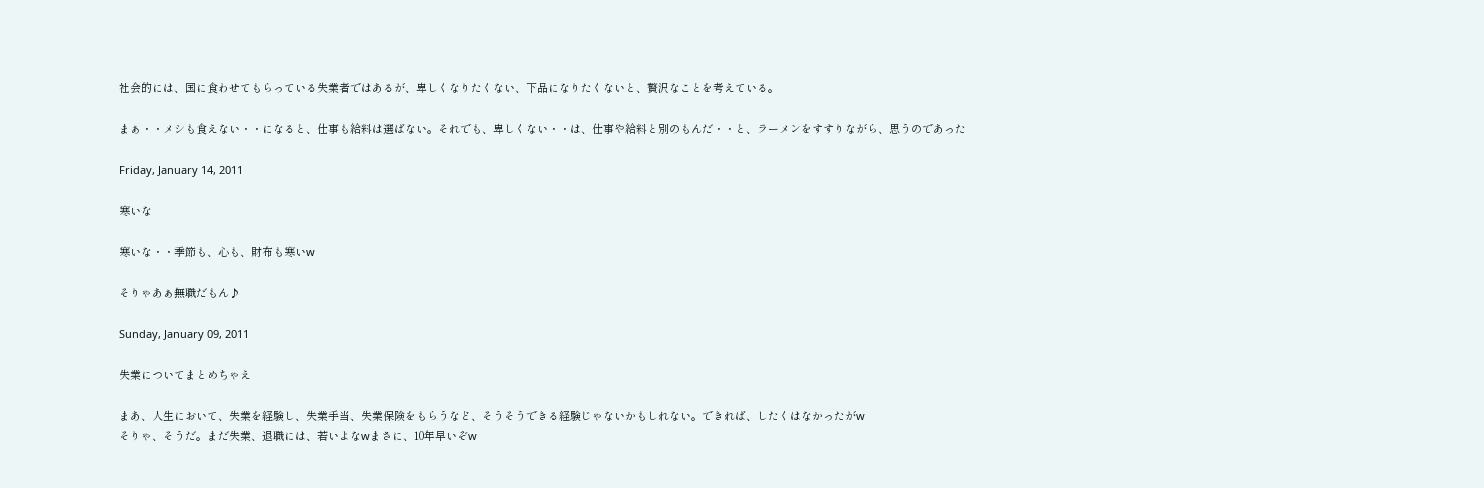社会的には、国に食わせてもらっている失業者ではあるが、卑しくなりたくない、下品になりたくないと、贅沢なことを考えている。

まぁ・・メシも食えない・・になると、仕事も給料は選ばない。それでも、卑しくない・・は、仕事や給料と別のもんだ・・と、ラーメンをすすりながら、思うのであった

Friday, January 14, 2011

寒いな

寒いな・・季節も、心も、財布も寒いw

そりゃあぁ無職だもん♪

Sunday, January 09, 2011

失業についてまとめちゃえ

まあ、人生において、失業を経験し、失業手当、失業保険をもらうなど、そうそうできる経験じゃないかもしれない。できれば、したくはなかったがw
そりゃ、そうだ。まだ失業、退職には、若いよなwまさに、10年早いぞw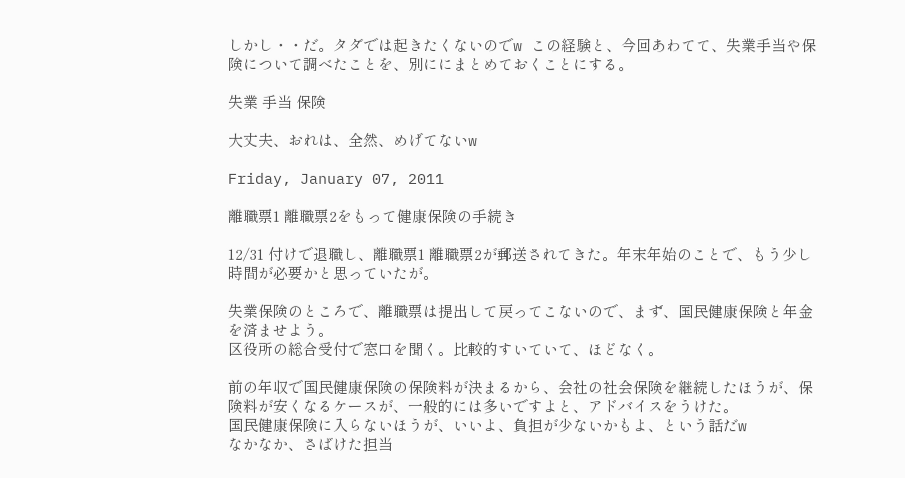しかし・・だ。タダでは起きたくないのでw この経験と、今回あわてて、失業手当や保険について調べたことを、別ににまとめておくことにする。

失業 手当 保険

大丈夫、おれは、全然、めげてないw

Friday, January 07, 2011

離職票1 離職票2をもって健康保険の手続き

12/31 付けで退職し、離職票1 離職票2が郵送されてきた。年末年始のことで、もう少し時間が必要かと思っていたが。

失業保険のところで、離職票は提出して戻ってこないので、まず、国民健康保険と年金を済ませよう。
区役所の総合受付で窓口を聞く。比較的すいていて、ほどなく。

前の年収で国民健康保険の保険料が決まるから、会社の社会保険を継続したほうが、保険料が安くなるケースが、一般的には多いですよと、アドバイスをうけた。
国民健康保険に入らないほうが、いいよ、負担が少ないかもよ、という話だw
なかなか、さばけた担当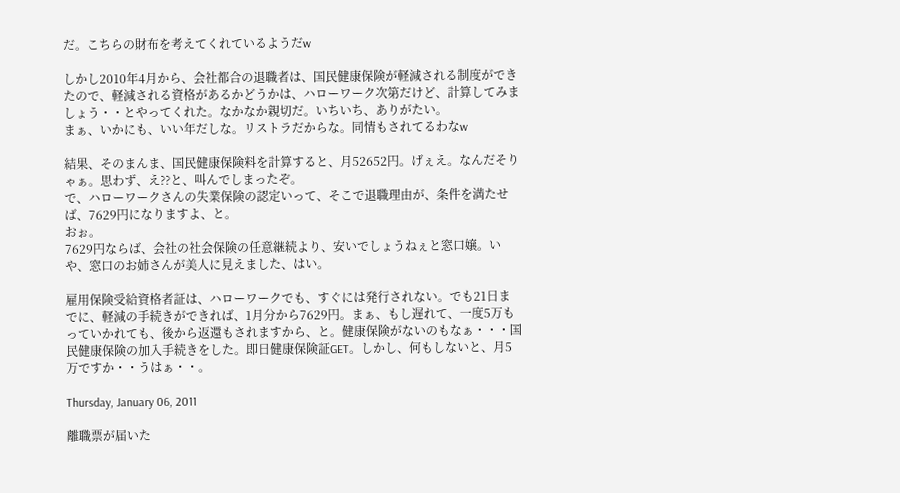だ。こちらの財布を考えてくれているようだw

しかし2010年4月から、会社都合の退職者は、国民健康保険が軽減される制度ができたので、軽減される資格があるかどうかは、ハローワーク次第だけど、計算してみましょう・・とやってくれた。なかなか親切だ。いちいち、ありがたい。
まぁ、いかにも、いい年だしな。リストラだからな。同情もされてるわなw

結果、そのまんま、国民健康保険料を計算すると、月52652円。げぇえ。なんだそりゃぁ。思わず、え??と、叫んでしまったぞ。
で、ハローワークさんの失業保険の認定いって、そこで退職理由が、条件を満たせば、7629円になりますよ、と。
おぉ。
7629円ならば、会社の社会保険の任意継続より、安いでしょうねぇと窓口嬢。いや、窓口のお姉さんが美人に見えました、はい。

雇用保険受給資格者証は、ハローワークでも、すぐには発行されない。でも21日までに、軽減の手続きができれば、1月分から7629円。まぁ、もし遅れて、一度5万もっていかれても、後から返還もされますから、と。健康保険がないのもなぁ・・・国民健康保険の加入手続きをした。即日健康保険証GET。しかし、何もしないと、月5万ですか・・うはぁ・・。

Thursday, January 06, 2011

離職票が届いた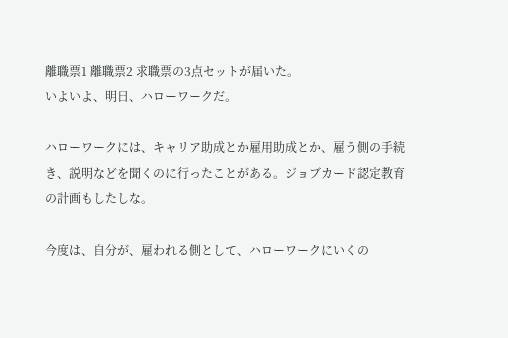離職票1 離職票2 求職票の3点セットが届いた。
いよいよ、明日、ハローワークだ。

ハローワークには、キャリア助成とか雇用助成とか、雇う側の手続き、説明などを聞くのに行ったことがある。ジョブカード認定教育の計画もしたしな。

今度は、自分が、雇われる側として、ハローワークにいくの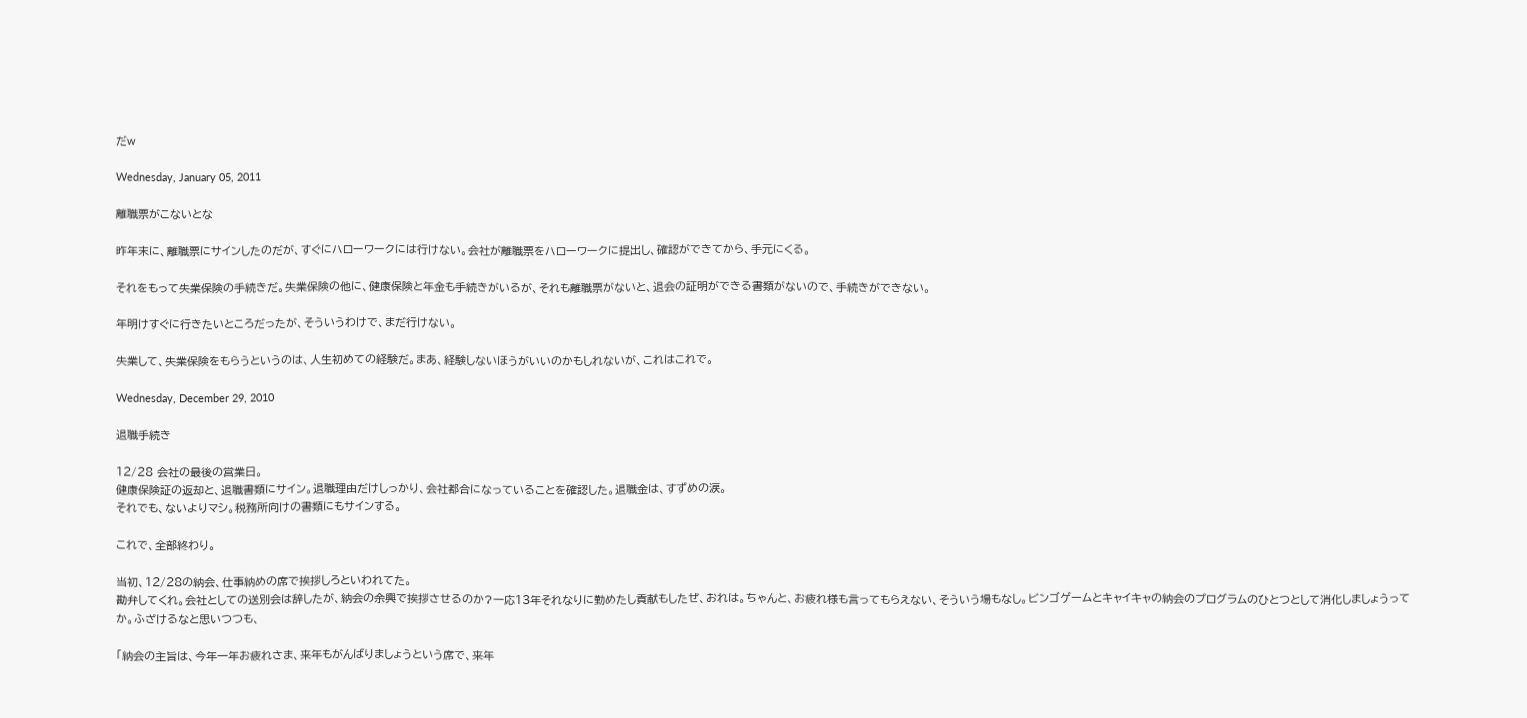だw

Wednesday, January 05, 2011

離職票がこないとな

昨年末に、離職票にサインしたのだが、すぐにハローワークには行けない。会社が離職票をハローワークに提出し、確認ができてから、手元にくる。

それをもって失業保険の手続きだ。失業保険の他に、健康保険と年金も手続きがいるが、それも離職票がないと、退会の証明ができる書類がないので、手続きができない。

年明けすぐに行きたいところだったが、そういうわけで、まだ行けない。

失業して、失業保険をもらうというのは、人生初めての経験だ。まあ、経験しないほうがいいのかもしれないが、これはこれで。

Wednesday, December 29, 2010

退職手続き

12/28 会社の最後の営業日。
健康保険証の返却と、退職書類にサイン。退職理由だけしっかり、会社都合になっていることを確認した。退職金は、すずめの涙。
それでも、ないよりマシ。税務所向けの書類にもサインする。

これで、全部終わり。

当初、12/28の納会、仕事納めの席で挨拶しろといわれてた。
勘弁してくれ。会社としての送別会は辞したが、納会の余興で挨拶させるのか?一応13年それなりに勤めたし貢献もしたぜ、おれは。ちゃんと、お疲れ様も言ってもらえない、そういう場もなし。ビンゴゲームとキャイキャの納会のプログラムのひとつとして消化しましょうってか。ふざけるなと思いつつも、

「納会の主旨は、今年一年お疲れさま、来年もがんばりましょうという席で、来年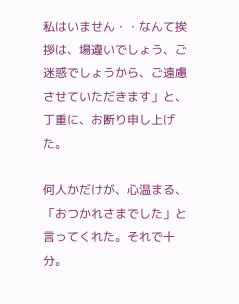私はいません・・なんて挨拶は、場違いでしょう、ご迷惑でしょうから、ご遠慮させていただきます」と、丁重に、お断り申し上げた。

何人かだけが、心温まる、「おつかれさまでした」と言ってくれた。それで十分。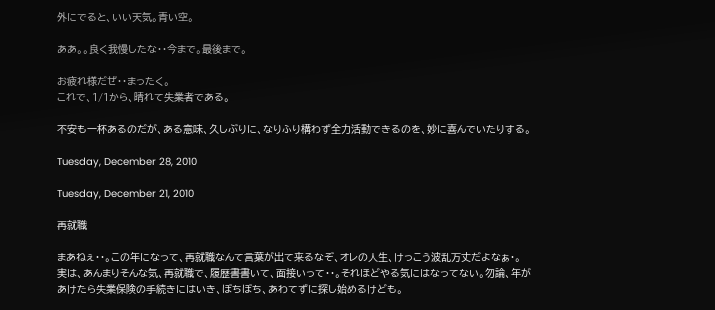外にでると、いい天気。青い空。

ああ。。良く我慢したな・・今まで。最後まで。

お疲れ様だぜ・・まったく。
これで、1/1から、晴れて失業者である。

不安も一杯あるのだが、ある意味、久しぶりに、なりふり構わず全力活動できるのを、妙に喜んでいたりする。

Tuesday, December 28, 2010

Tuesday, December 21, 2010

再就職

まあねぇ・・。この年になって、再就職なんて言葉が出て来るなぞ、オレの人生、けっこう波乱万丈だよなぁ・。
実は、あんまりそんな気、再就職で、履歴書書いて、面接いって・・。それほどやる気にはなってない。勿論、年があけたら失業保険の手続きにはいき、ぼちぼち、あわてずに探し始めるけども。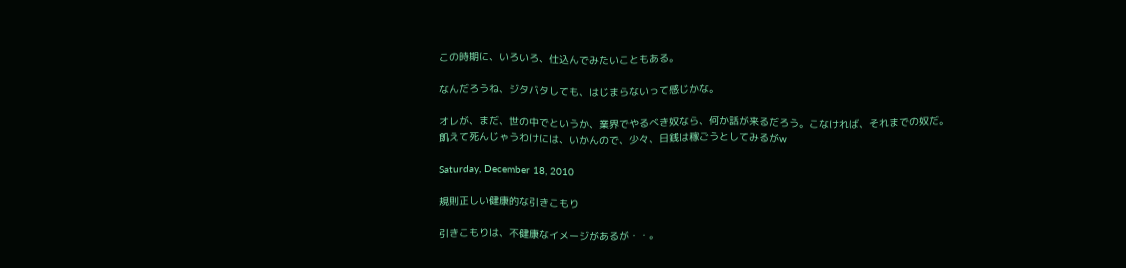この時期に、いろいろ、仕込んでみたいこともある。

なんだろうね、ジタバタしても、はじまらないって感じかな。

オレが、まだ、世の中でというか、業界でやるべき奴なら、何か話が来るだろう。こなければ、それまでの奴だ。
飢えて死んじゃうわけには、いかんので、少々、日銭は稼ごうとしてみるがw

Saturday, December 18, 2010

規則正しい健康的な引きこもり

引きこもりは、不健康なイメージがあるが・・。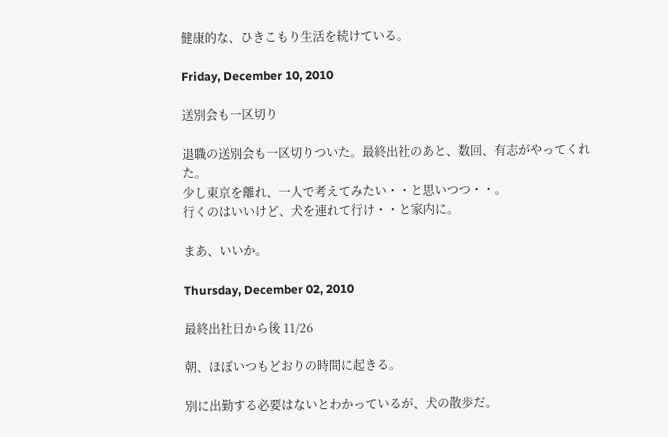健康的な、ひきこもり生活を続けている。

Friday, December 10, 2010

送別会も一区切り

退職の送別会も一区切りついた。最終出社のあと、数回、有志がやってくれた。
少し東京を離れ、一人で考えてみたい・・と思いつつ・・。
行くのはいいけど、犬を連れて行け・・と家内に。

まあ、いいか。

Thursday, December 02, 2010

最終出社日から後 11/26

朝、ほぼいつもどおりの時間に起きる。

別に出勤する必要はないとわかっているが、犬の散歩だ。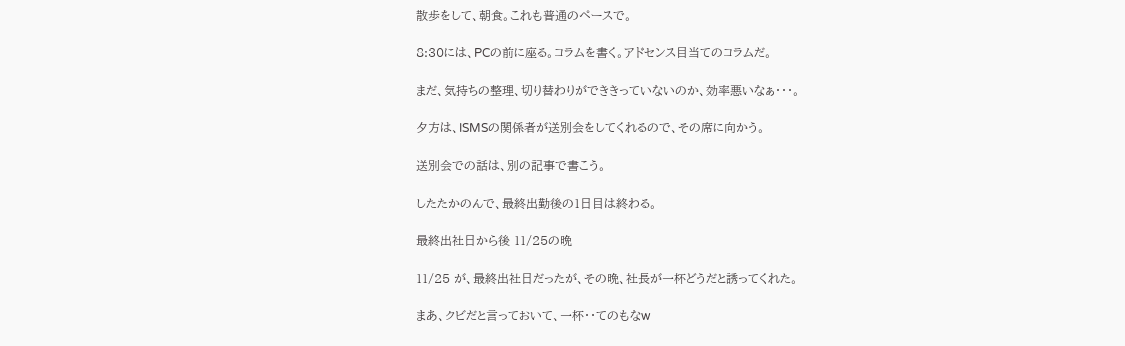散歩をして、朝食。これも普通のペースで。

8:30には、PCの前に座る。コラムを書く。アドセンス目当てのコラムだ。

まだ、気持ちの整理、切り替わりができきっていないのか、効率悪いなぁ・・・。

夕方は、ISMSの関係者が送別会をしてくれるので、その席に向かう。

送別会での話は、別の記事で書こう。

したたかのんで、最終出勤後の1日目は終わる。

最終出社日から後 11/25の晩

11/25 が、最終出社日だったが、その晩、社長が一杯どうだと誘ってくれた。

まあ、クビだと言っておいて、一杯・・てのもなw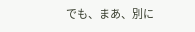でも、まあ、別に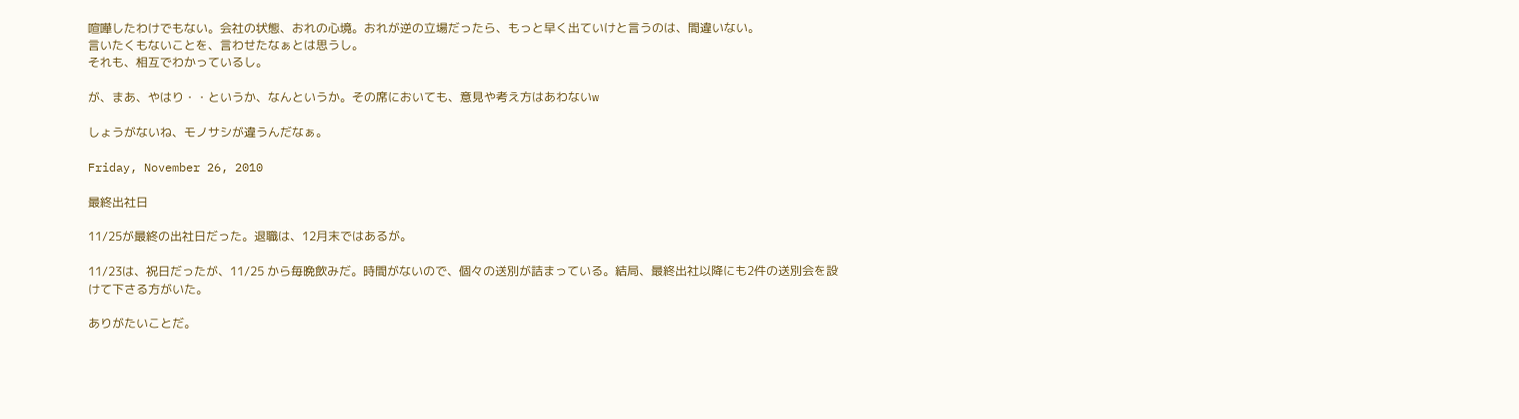喧嘩したわけでもない。会社の状態、おれの心境。おれが逆の立場だったら、もっと早く出ていけと言うのは、間違いない。
言いたくもないことを、言わせたなぁとは思うし。
それも、相互でわかっているし。

が、まあ、やはり・・というか、なんというか。その席においても、意見や考え方はあわないw

しょうがないね、モノサシが違うんだなぁ。

Friday, November 26, 2010

最終出社日

11/25が最終の出社日だった。退職は、12月末ではあるが。

11/23は、祝日だったが、11/25 から毎晩飲みだ。時間がないので、個々の送別が詰まっている。結局、最終出社以降にも2件の送別会を設けて下さる方がいた。

ありがたいことだ。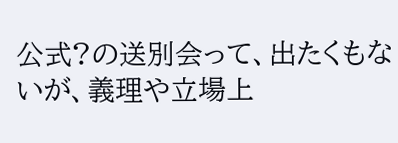公式?の送別会って、出たくもないが、義理や立場上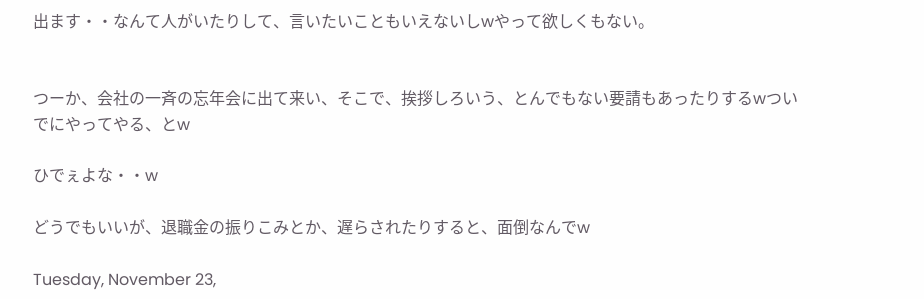出ます・・なんて人がいたりして、言いたいこともいえないしwやって欲しくもない。


つーか、会社の一斉の忘年会に出て来い、そこで、挨拶しろいう、とんでもない要請もあったりするwついでにやってやる、とw

ひでぇよな・・w

どうでもいいが、退職金の振りこみとか、遅らされたりすると、面倒なんでw

Tuesday, November 23,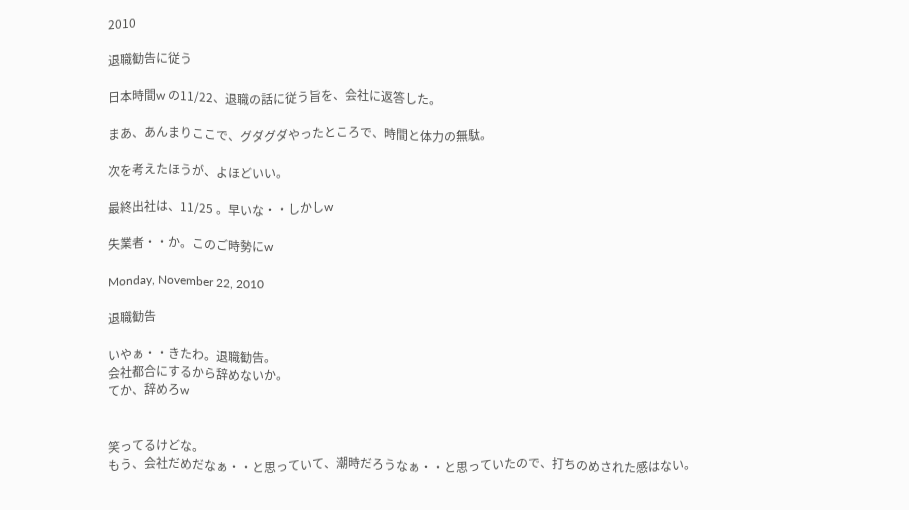2010

退職勧告に従う

日本時間w の11/22、退職の話に従う旨を、会社に返答した。

まあ、あんまりここで、グダグダやったところで、時間と体力の無駄。

次を考えたほうが、よほどいい。

最終出社は、11/25 。早いな・・しかしw

失業者・・か。このご時勢にw

Monday, November 22, 2010

退職勧告

いやぁ・・きたわ。退職勧告。
会社都合にするから辞めないか。
てか、辞めろw


笑ってるけどな。
もう、会社だめだなぁ・・と思っていて、潮時だろうなぁ・・と思っていたので、打ちのめされた感はない。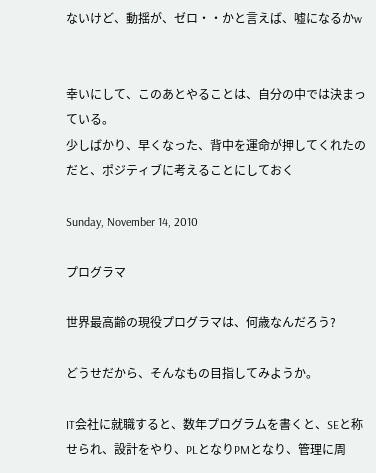ないけど、動揺が、ゼロ・・かと言えば、嘘になるかw


幸いにして、このあとやることは、自分の中では決まっている。
少しばかり、早くなった、背中を運命が押してくれたのだと、ポジティブに考えることにしておく

Sunday, November 14, 2010

プログラマ

世界最高齢の現役プログラマは、何歳なんだろう?

どうせだから、そんなもの目指してみようか。

IT会社に就職すると、数年プログラムを書くと、SEと称せられ、設計をやり、PLとなりPMとなり、管理に周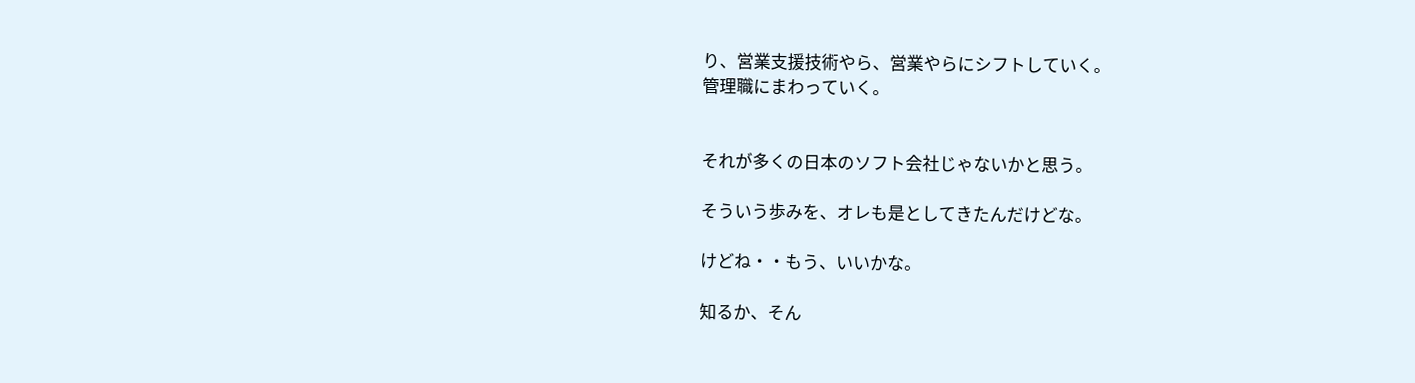り、営業支援技術やら、営業やらにシフトしていく。
管理職にまわっていく。


それが多くの日本のソフト会社じゃないかと思う。

そういう歩みを、オレも是としてきたんだけどな。

けどね・・もう、いいかな。

知るか、そん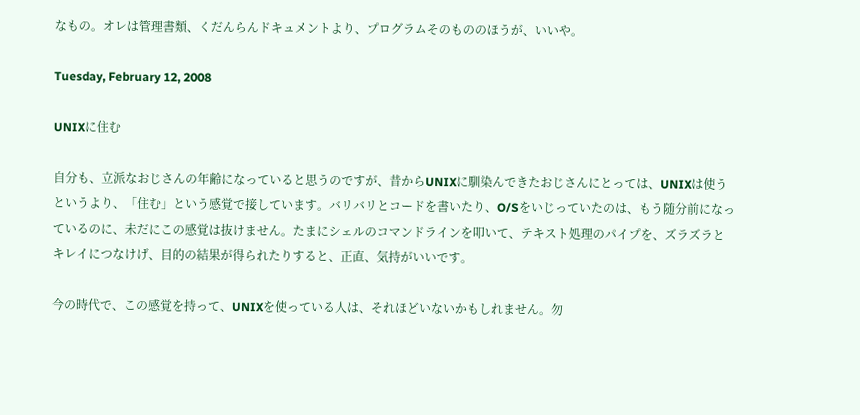なもの。オレは管理書類、くだんらんドキュメントより、プログラムそのもののほうが、いいや。

Tuesday, February 12, 2008

UNIXに住む

自分も、立派なおじさんの年齢になっていると思うのですが、昔からUNIXに馴染んできたおじさんにとっては、UNIXは使うというより、「住む」という感覚で接しています。バリバリとコードを書いたり、O/Sをいじっていたのは、もう随分前になっているのに、未だにこの感覚は抜けません。たまにシェルのコマンドラインを叩いて、テキスト処理のパイプを、ズラズラとキレイにつなけげ、目的の結果が得られたりすると、正直、気持がいいです。

今の時代で、この感覚を持って、UNIXを使っている人は、それほどいないかもしれません。勿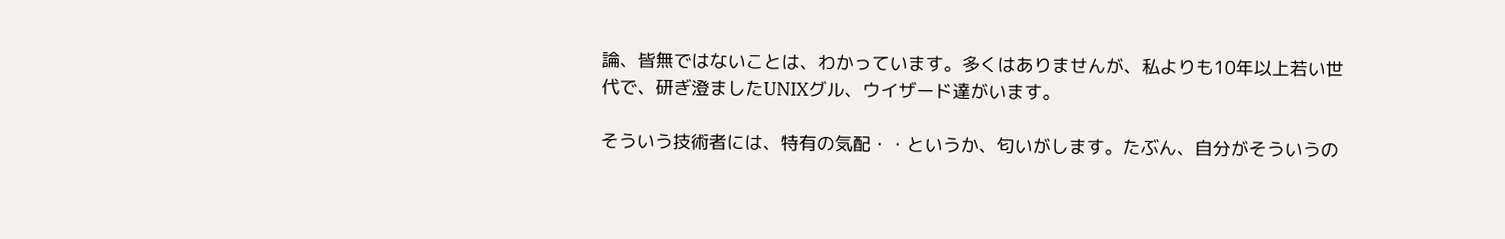論、皆無ではないことは、わかっています。多くはありませんが、私よりも10年以上若い世代で、研ぎ澄ましたUNIXグル、ウイザード達がいます。

そういう技術者には、特有の気配・・というか、匂いがします。たぶん、自分がそういうの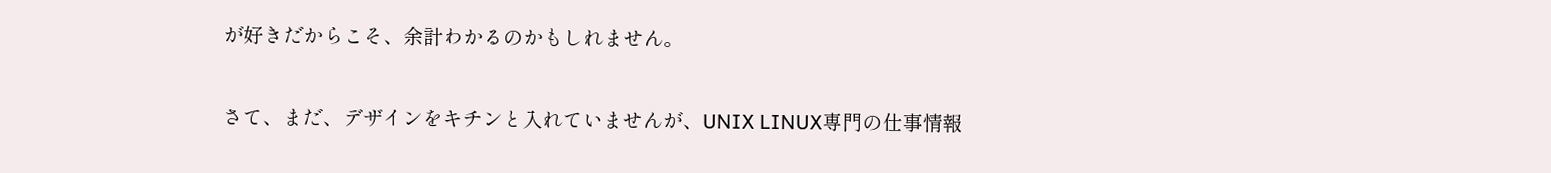が好きだからこそ、余計わかるのかもしれません。

さて、まだ、デザインをキチンと入れていませんが、UNIX LINUX専門の仕事情報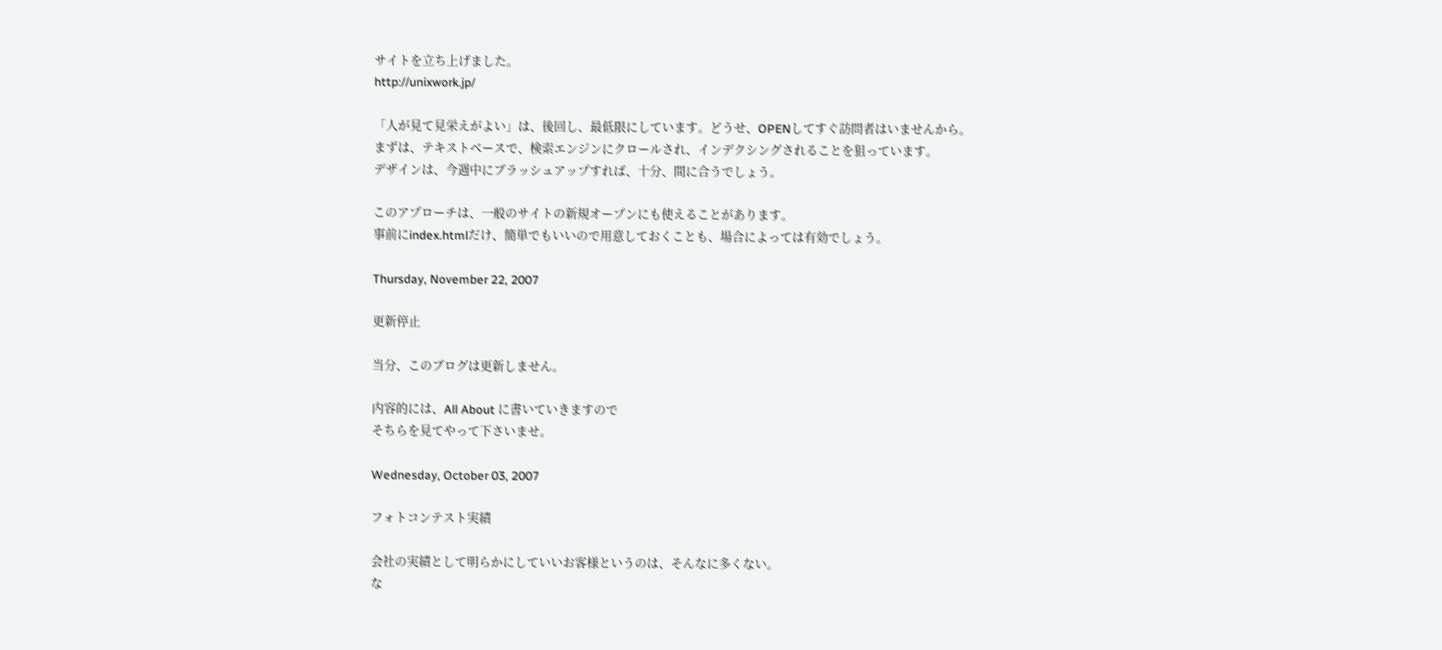サイトを立ち上げました。
http://unixwork.jp/

「人が見て見栄えがよい」は、後回し、最低限にしています。どうせ、OPENしてすぐ訪問者はいませんから。
まずは、テキストベースで、検索エンジンにクロールされ、インデクシングされることを狙っています。
デザインは、今週中にブラッシュアップすれば、十分、間に合うでしょう。

このアプローチは、一般のサイトの新規オープンにも使えることがあります。
事前にindex.htmlだけ、簡単でもいいので用意しておくことも、場合によっては有効でしょう。

Thursday, November 22, 2007

更新停止

当分、このブログは更新しません。

内容的には、All About に書いていきますので
そちらを見てやって下さいませ。

Wednesday, October 03, 2007

フォトコンテスト実績

会社の実績として明らかにしていいお客様というのは、そんなに多くない。
な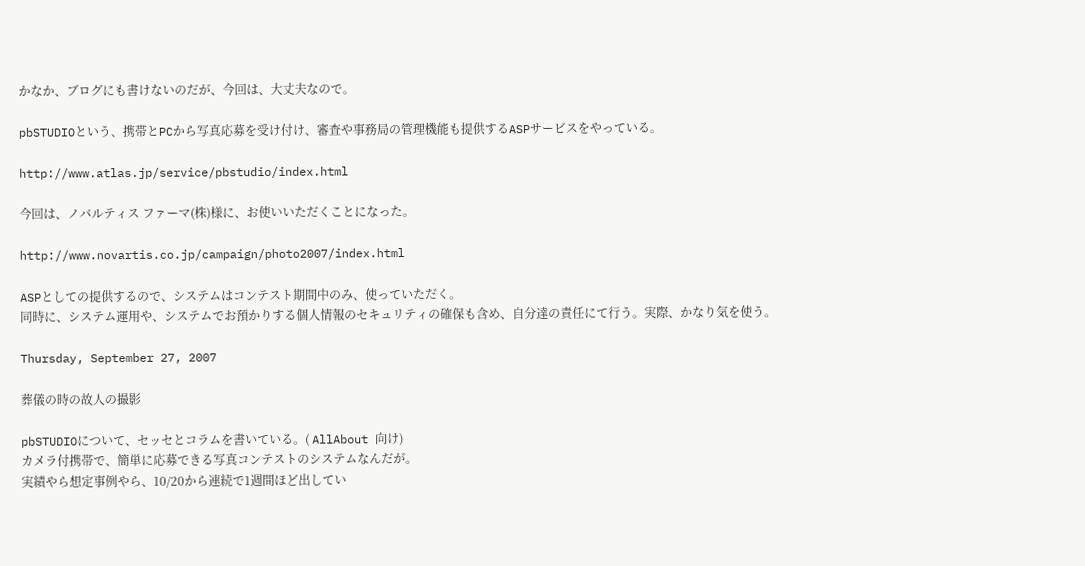かなか、ブログにも書けないのだが、今回は、大丈夫なので。

pbSTUDIOという、携帯とPCから写真応募を受け付け、審査や事務局の管理機能も提供するASPサービスをやっている。

http://www.atlas.jp/service/pbstudio/index.html

今回は、ノバルティス ファーマ(株)様に、お使いいただくことになった。

http://www.novartis.co.jp/campaign/photo2007/index.html

ASPとしての提供するので、システムはコンテスト期間中のみ、使っていただく。
同時に、システム運用や、システムでお預かりする個人情報のセキュリティの確保も含め、自分達の責任にて行う。実際、かなり気を使う。

Thursday, September 27, 2007

葬儀の時の故人の撮影

pbSTUDIOについて、セッセとコラムを書いている。( AllAbout 向け)
カメラ付携帯で、簡単に応募できる写真コンテストのシステムなんだが。
実績やら想定事例やら、10/20から連続で1週間ほど出してい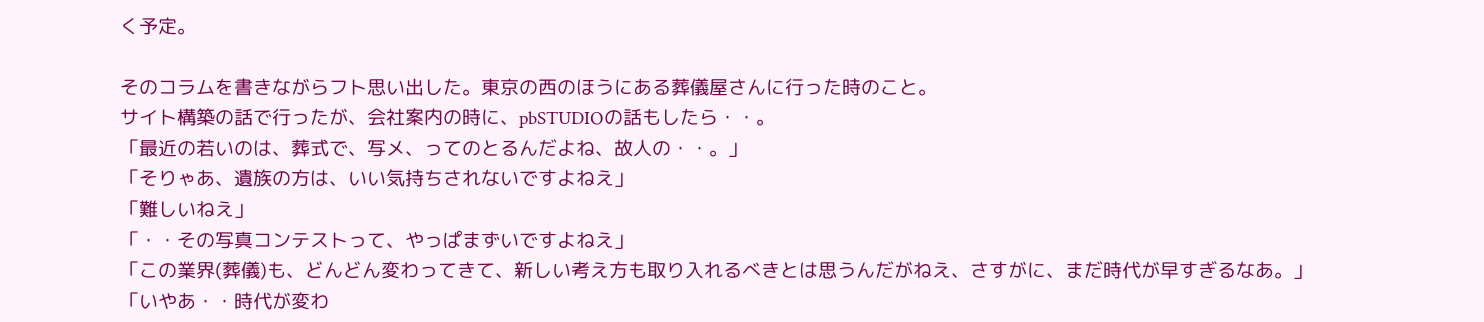く予定。

そのコラムを書きながらフト思い出した。東京の西のほうにある葬儀屋さんに行った時のこと。
サイト構築の話で行ったが、会社案内の時に、pbSTUDIOの話もしたら・・。
「最近の若いのは、葬式で、写メ、ってのとるんだよね、故人の・・。」
「そりゃあ、遺族の方は、いい気持ちされないですよねえ」
「難しいねえ」
「・・その写真コンテストって、やっぱまずいですよねえ」
「この業界(葬儀)も、どんどん変わってきて、新しい考え方も取り入れるべきとは思うんだがねえ、さすがに、まだ時代が早すぎるなあ。」
「いやあ・・時代が変わ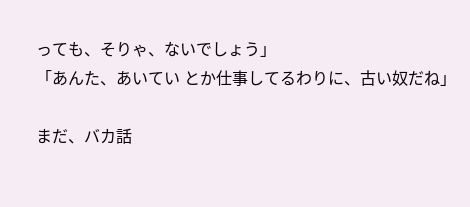っても、そりゃ、ないでしょう」
「あんた、あいてい とか仕事してるわりに、古い奴だね」

まだ、バカ話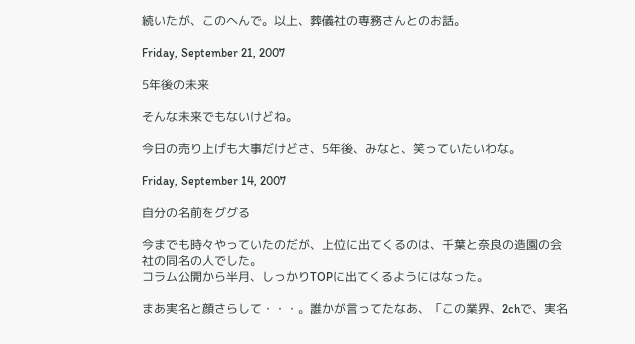続いたが、このへんで。以上、葬儀社の専務さんとのお話。

Friday, September 21, 2007

5年後の未来

そんな未来でもないけどね。

今日の売り上げも大事だけどさ、5年後、みなと、笑っていたいわな。

Friday, September 14, 2007

自分の名前をググる

今までも時々やっていたのだが、上位に出てくるのは、千葉と奈良の造園の会社の同名の人でした。
コラム公開から半月、しっかりTOPに出てくるようにはなった。

まあ実名と顔さらして・・・。誰かが言ってたなあ、「この業界、2chで、実名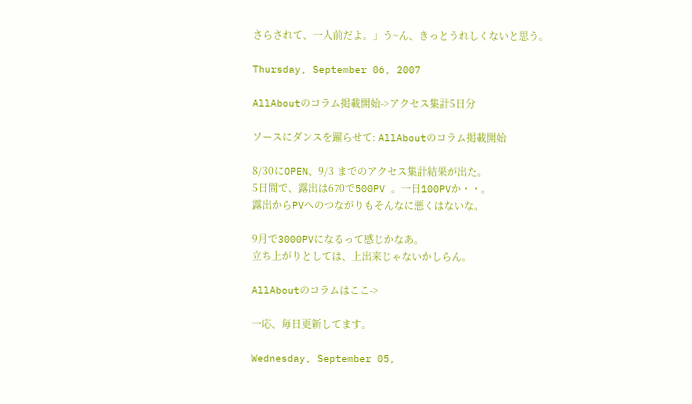さらされて、一人前だよ。」う~ん、きっとうれしくないと思う。

Thursday, September 06, 2007

AllAboutのコラム掲載開始->アクセス集計5日分

ソースにダンスを躍らせて: AllAboutのコラム掲載開始

8/30にOPEN、9/3 までのアクセス集計結果が出た。
5日間で、露出は670で500PV 。一日100PVか・・。
露出からPVへのつながりもそんなに悪くはないな。

9月で3000PVになるって感じかなあ。
立ち上がりとしては、上出来じゃないかしらん。

AllAboutのコラムはここ->

一応、毎日更新してます。

Wednesday, September 05,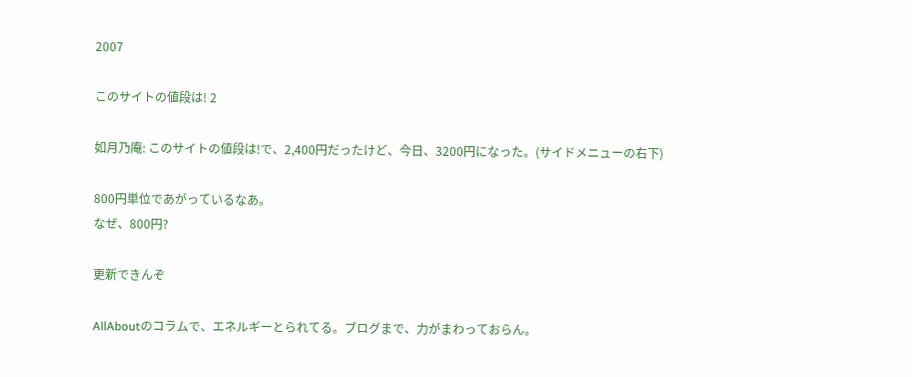2007

このサイトの値段は! 2

如月乃庵: このサイトの値段は!で、2,400円だったけど、今日、3200円になった。(サイドメニューの右下)

800円単位であがっているなあ。
なぜ、800円?

更新できんぞ

AllAboutのコラムで、エネルギーとられてる。ブログまで、力がまわっておらん。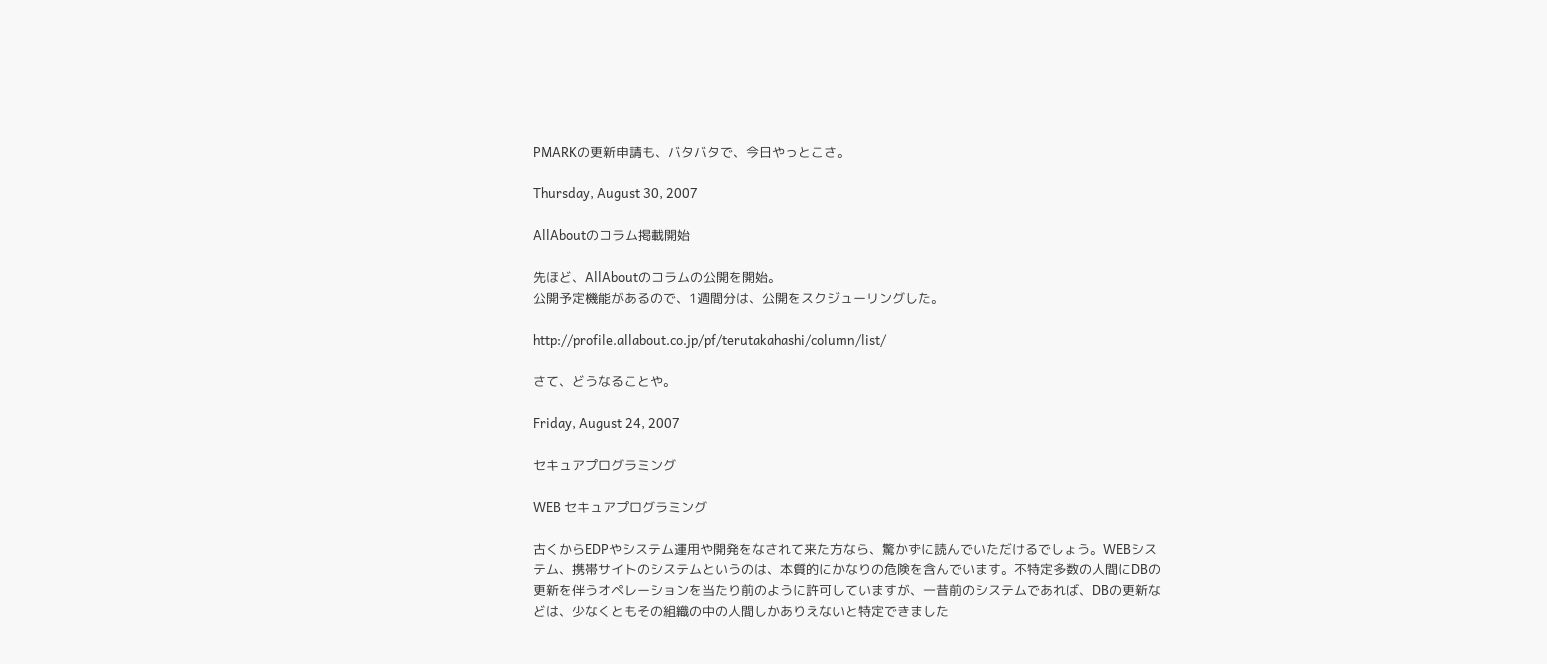PMARKの更新申請も、バタバタで、今日やっとこさ。

Thursday, August 30, 2007

AllAboutのコラム掲載開始

先ほど、AllAboutのコラムの公開を開始。
公開予定機能があるので、1週間分は、公開をスクジューリングした。

http://profile.allabout.co.jp/pf/terutakahashi/column/list/

さて、どうなることや。

Friday, August 24, 2007

セキュアプログラミング

WEB セキュアプログラミング

古くからEDPやシステム運用や開発をなされて来た方なら、驚かずに読んでいただけるでしょう。WEBシステム、携帯サイトのシステムというのは、本質的にかなりの危険を含んでいます。不特定多数の人間にDBの更新を伴うオペレーションを当たり前のように許可していますが、一昔前のシステムであれば、DBの更新などは、少なくともその組織の中の人間しかありえないと特定できました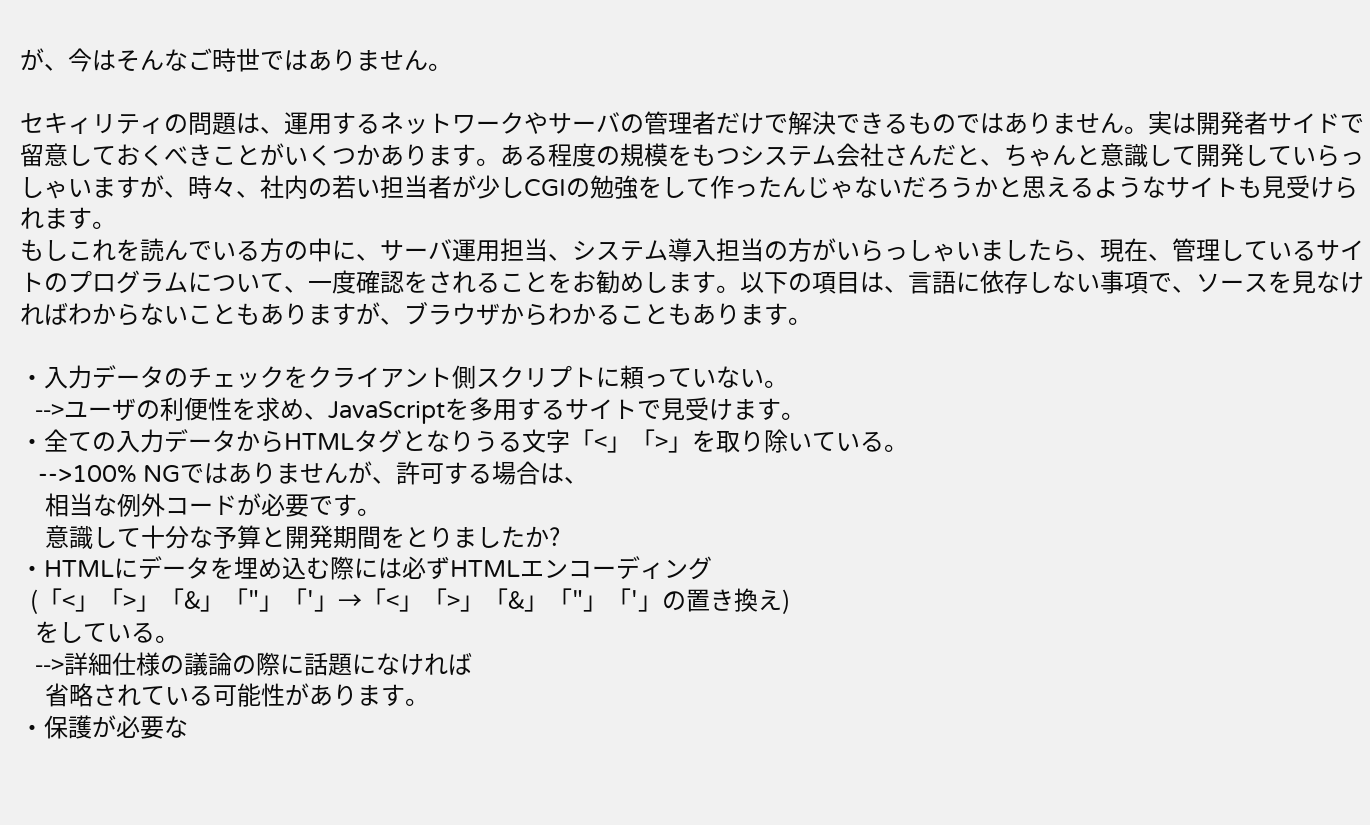が、今はそんなご時世ではありません。

セキィリティの問題は、運用するネットワークやサーバの管理者だけで解決できるものではありません。実は開発者サイドで留意しておくべきことがいくつかあります。ある程度の規模をもつシステム会社さんだと、ちゃんと意識して開発していらっしゃいますが、時々、社内の若い担当者が少しCGIの勉強をして作ったんじゃないだろうかと思えるようなサイトも見受けられます。
もしこれを読んでいる方の中に、サーバ運用担当、システム導入担当の方がいらっしゃいましたら、現在、管理しているサイトのプログラムについて、一度確認をされることをお勧めします。以下の項目は、言語に依存しない事項で、ソースを見なければわからないこともありますが、ブラウザからわかることもあります。

・入力データのチェックをクライアント側スクリプトに頼っていない。
   -->ユーザの利便性を求め、JavaScriptを多用するサイトで見受けます。
・全ての入力データからHTMLタグとなりうる文字「<」「>」を取り除いている。
   -->100% NGではありませんが、許可する場合は、
     相当な例外コードが必要です。
     意識して十分な予算と開発期間をとりましたか?
・HTMLにデータを埋め込む際には必ずHTMLエンコーディング
  (「<」「>」「&」「"」「'」→「<」「>」「&」「"」「'」の置き換え)
   をしている。
   -->詳細仕様の議論の際に話題になければ
     省略されている可能性があります。
・保護が必要な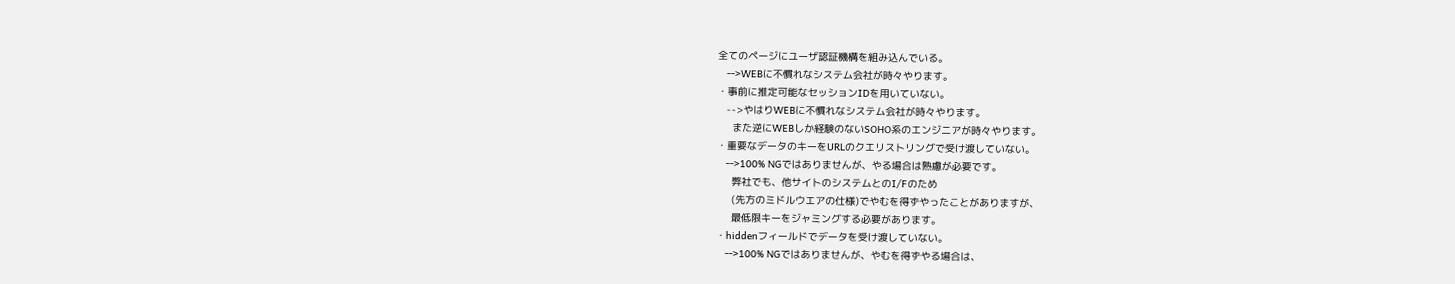全てのページにユーザ認証機構を組み込んでいる。
   -->WEBに不慣れなシステム会社が時々やります。
・事前に推定可能なセッションIDを用いていない。
   -->やはりWEBに不慣れなシステム会社が時々やります。
     また逆にWEBしか経験のないSOHO系のエンジニアが時々やります。
・重要なデータのキーをURLのクエリストリングで受け渡していない。
   -->100% NGではありませんが、やる場合は熟慮が必要です。
     弊社でも、他サイトのシステムとのI/Fのため
     (先方のミドルウエアの仕様)でやむを得ずやったことがありますが、
     最低限キーをジャミングする必要があります。
・hiddenフィールドでデータを受け渡していない。
   -->100% NGではありませんが、やむを得ずやる場合は、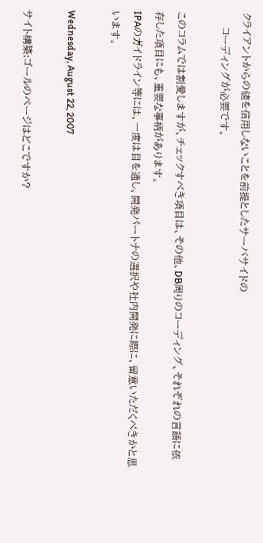クライアントからの値を信用しないことを前提としたサーバサイドの
     コーディングが必要です。

このコラムでは割愛しますが、チェックすべき項目は、その他、DB周りのコーディング、それぞれの言語に依存した項目にも、重要な事柄があります。
IPAのガイドライン等には、一度は目を通し、開発パートナの選択や社内開発に際に、留意いただくべきかと思います。

Wednesday, August 22, 2007

サイト構築:ゴールのページはどこですか?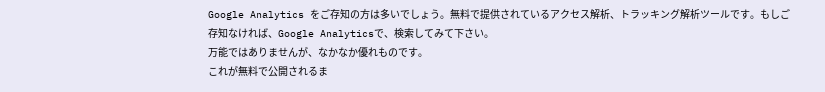Google Analytics をご存知の方は多いでしょう。無料で提供されているアクセス解析、トラッキング解析ツールです。もしご存知なければ、Google Analyticsで、検索してみて下さい。
万能ではありませんが、なかなか優れものです。
これが無料で公開されるま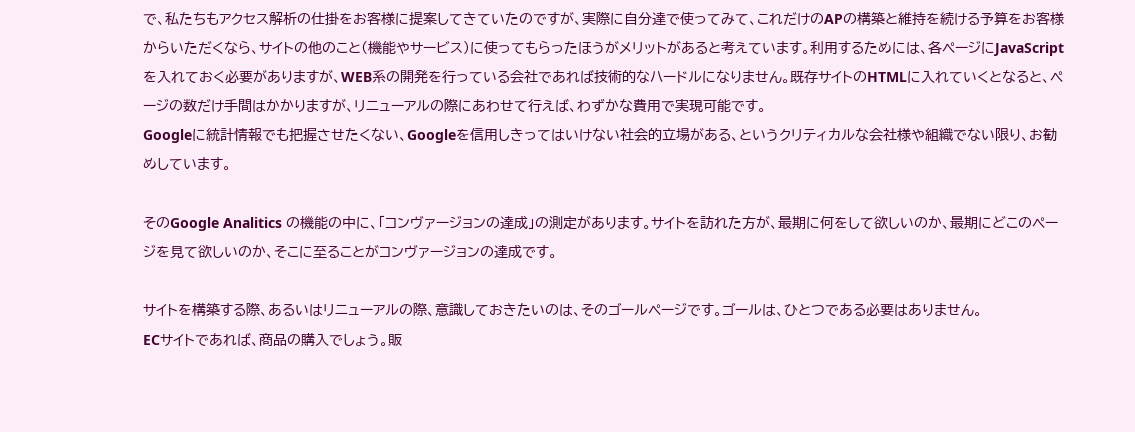で、私たちもアクセス解析の仕掛をお客様に提案してきていたのですが、実際に自分達で使ってみて、これだけのAPの構築と維持を続ける予算をお客様からいただくなら、サイトの他のこと(機能やサービス)に使ってもらったほうがメリットがあると考えています。利用するためには、各ページにJavaScriptを入れておく必要がありますが、WEB系の開発を行っている会社であれば技術的なハードルになりません。既存サイトのHTMLに入れていくとなると、ページの数だけ手間はかかりますが、リニューアルの際にあわせて行えば、わずかな費用で実現可能です。
Googleに統計情報でも把握させたくない、Googleを信用しきってはいけない社会的立場がある、というクリティカルな会社様や組織でない限り、お勧めしています。

そのGoogle Analitics の機能の中に、「コンヴァージョンの達成」の測定があります。サイトを訪れた方が、最期に何をして欲しいのか、最期にどこのページを見て欲しいのか、そこに至ることがコンヴァージョンの達成です。

サイトを構築する際、あるいはリニューアルの際、意識しておきたいのは、そのゴールページです。ゴールは、ひとつである必要はありません。
ECサイトであれば、商品の購入でしょう。販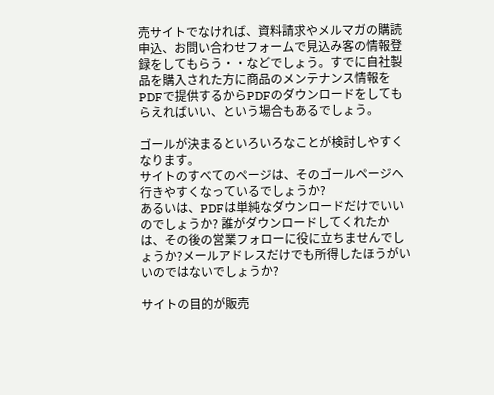売サイトでなければ、資料請求やメルマガの購読申込、お問い合わせフォームで見込み客の情報登録をしてもらう・・などでしょう。すでに自社製品を購入された方に商品のメンテナンス情報をPDFで提供するからPDFのダウンロードをしてもらえればいい、という場合もあるでしょう。

ゴールが決まるといろいろなことが検討しやすくなります。
サイトのすべてのページは、そのゴールページへ行きやすくなっているでしょうか?
あるいは、PDFは単純なダウンロードだけでいいのでしょうか? 誰がダウンロードしてくれたかは、その後の営業フォローに役に立ちませんでしょうか?メールアドレスだけでも所得したほうがいいのではないでしょうか?

サイトの目的が販売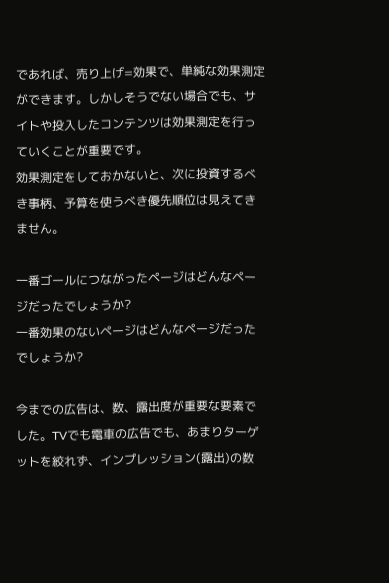であれば、売り上げ=効果で、単純な効果測定ができます。しかしそうでない場合でも、サイトや投入したコンテンツは効果測定を行っていくことが重要です。
効果測定をしておかないと、次に投資するべき事柄、予算を使うべき優先順位は見えてきません。

一番ゴールにつながったページはどんなページだったでしょうか?
一番効果のないページはどんなページだったでしょうか?

今までの広告は、数、露出度が重要な要素でした。TVでも電車の広告でも、あまりターゲットを絞れず、インプレッション(露出)の数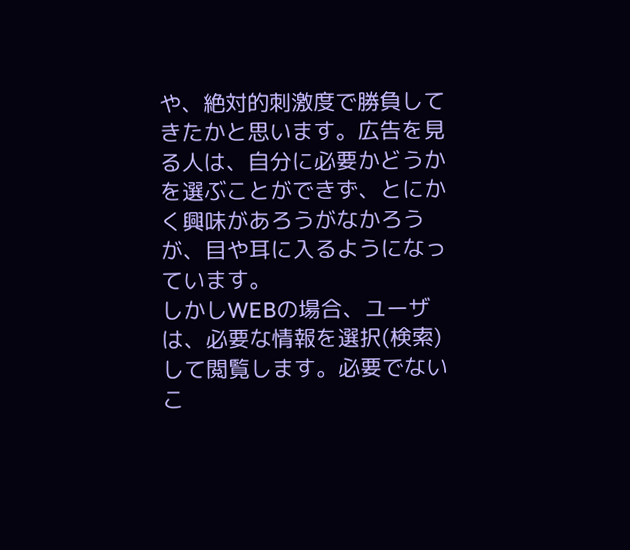や、絶対的刺激度で勝負してきたかと思います。広告を見る人は、自分に必要かどうかを選ぶことができず、とにかく興味があろうがなかろうが、目や耳に入るようになっています。
しかしWEBの場合、ユーザは、必要な情報を選択(検索)して閲覧します。必要でないこ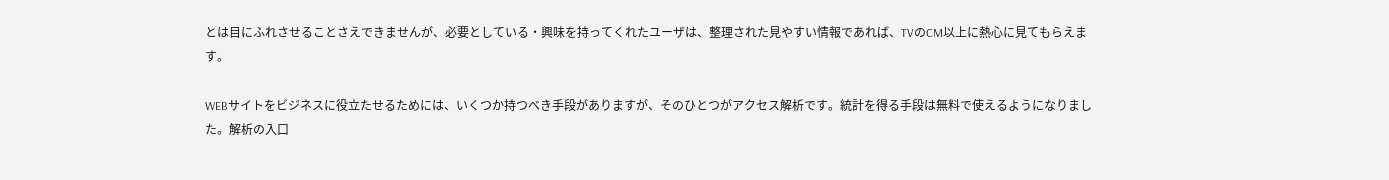とは目にふれさせることさえできませんが、必要としている・興味を持ってくれたユーザは、整理された見やすい情報であれば、TVのCM以上に熱心に見てもらえます。

WEBサイトをビジネスに役立たせるためには、いくつか持つべき手段がありますが、そのひとつがアクセス解析です。統計を得る手段は無料で使えるようになりました。解析の入口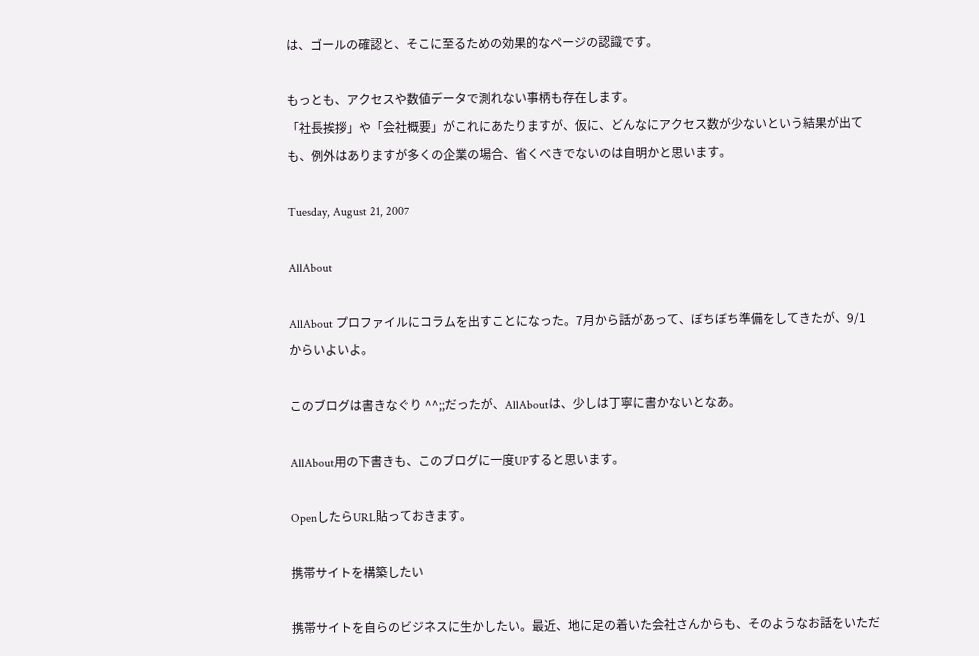は、ゴールの確認と、そこに至るための効果的なページの認識です。

もっとも、アクセスや数値データで測れない事柄も存在します。
「社長挨拶」や「会社概要」がこれにあたりますが、仮に、どんなにアクセス数が少ないという結果が出ても、例外はありますが多くの企業の場合、省くべきでないのは自明かと思います。

Tuesday, August 21, 2007

AllAbout

AllAbout プロファイルにコラムを出すことになった。7月から話があって、ぼちぼち準備をしてきたが、9/1からいよいよ。

このブログは書きなぐり ^^;;だったが、AllAboutは、少しは丁寧に書かないとなあ。

AllAbout用の下書きも、このブログに一度UPすると思います。

OpenしたらURL貼っておきます。

携帯サイトを構築したい

携帯サイトを自らのビジネスに生かしたい。最近、地に足の着いた会社さんからも、そのようなお話をいただ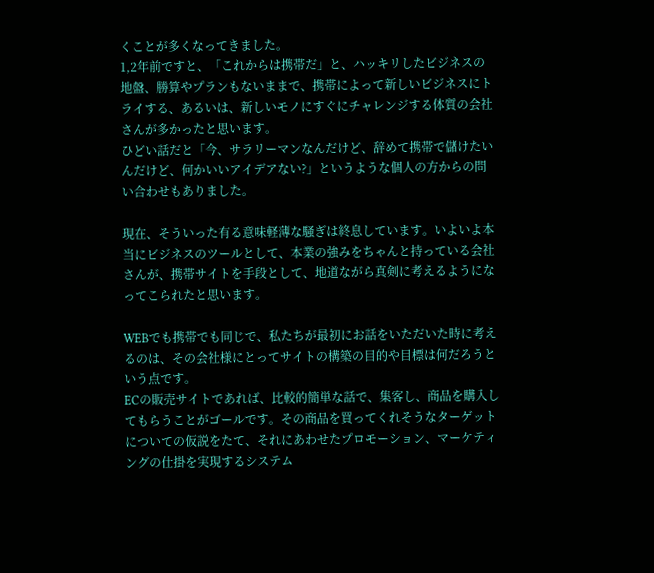くことが多くなってきました。
1,2年前ですと、「これからは携帯だ」と、ハッキリしたビジネスの地盤、勝算やプランもないままで、携帯によって新しいビジネスにトライする、あるいは、新しいモノにすぐにチャレンジする体質の会社さんが多かったと思います。
ひどい話だと「今、サラリーマンなんだけど、辞めて携帯で儲けたいんだけど、何かいいアイデアない?」というような個人の方からの問い合わせもありました。

現在、そういった有る意味軽薄な騒ぎは終息しています。いよいよ本当にビジネスのツールとして、本業の強みをちゃんと持っている会社さんが、携帯サイトを手段として、地道ながら真剣に考えるようになってこられたと思います。

WEBでも携帯でも同じで、私たちが最初にお話をいただいた時に考えるのは、その会社様にとってサイトの構築の目的や目標は何だろうという点です。
ECの販売サイトであれば、比較的簡単な話で、集客し、商品を購入してもらうことがゴールです。その商品を買ってくれそうなターゲットについての仮説をたて、それにあわせたプロモーション、マーケティングの仕掛を実現するシステム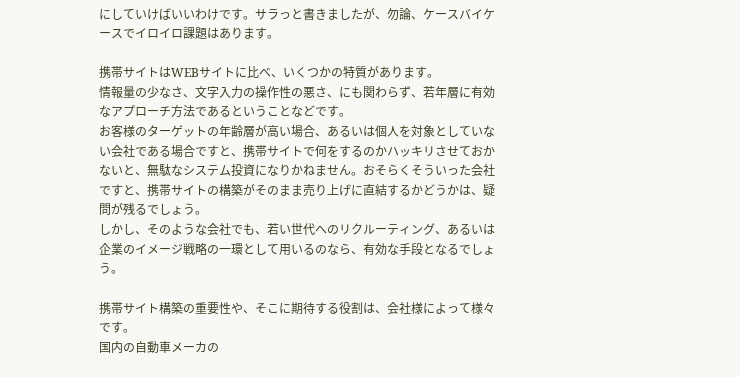にしていけばいいわけです。サラっと書きましたが、勿論、ケースバイケースでイロイロ課題はあります。

携帯サイトはWEBサイトに比べ、いくつかの特質があります。
情報量の少なさ、文字入力の操作性の悪さ、にも関わらず、若年層に有効なアプローチ方法であるということなどです。
お客様のターゲットの年齢層が高い場合、あるいは個人を対象としていない会社である場合ですと、携帯サイトで何をするのかハッキリさせておかないと、無駄なシステム投資になりかねません。おそらくそういった会社ですと、携帯サイトの構築がそのまま売り上げに直結するかどうかは、疑問が残るでしょう。
しかし、そのような会社でも、若い世代へのリクルーティング、あるいは企業のイメージ戦略の一環として用いるのなら、有効な手段となるでしょう。

携帯サイト構築の重要性や、そこに期待する役割は、会社様によって様々です。
国内の自動車メーカの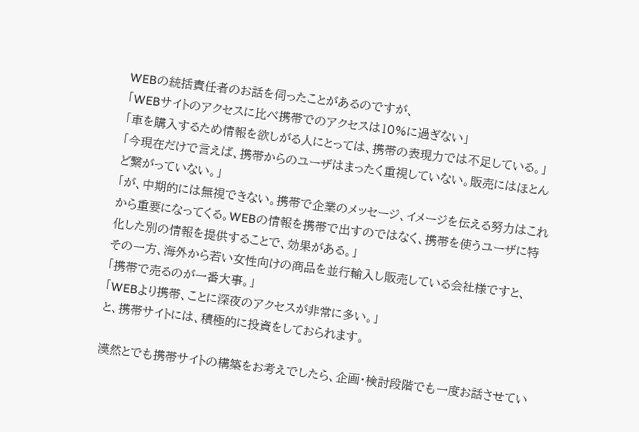WEBの統括責任者のお話を伺ったことがあるのですが、
「WEBサイトのアクセスに比べ携帯でのアクセスは10%に過ぎない」
「車を購入するため情報を欲しがる人にとっては、携帯の表現力では不足している。」
「今現在だけで言えば、携帯からのユーザはまったく重視していない。販売にはほとんど繋がっていない。」
「が、中期的には無視できない。携帯で企業のメッセージ、イメージを伝える努力はこれから重要になってくる。WEBの情報を携帯で出すのではなく、携帯を使うユーザに特化した別の情報を提供することで、効果がある。」
その一方、海外から若い女性向けの商品を並行輸入し販売している会社様ですと、
「携帯で売るのが一番大事。」
「WEBより携帯、ことに深夜のアクセスが非常に多い。」
と、携帯サイトには、積極的に投資をしておられます。

漠然とでも携帯サイトの構築をお考えでしたら、企画・検討段階でも一度お話させてい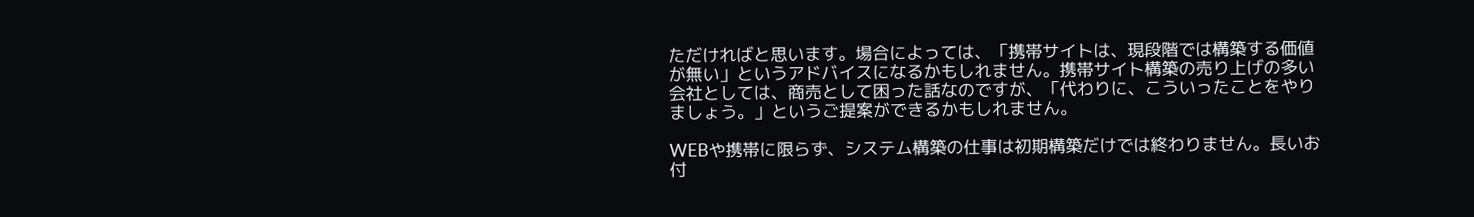ただければと思います。場合によっては、「携帯サイトは、現段階では構築する価値が無い」というアドバイスになるかもしれません。携帯サイト構築の売り上げの多い会社としては、商売として困った話なのですが、「代わりに、こういったことをやりましょう。」というご提案ができるかもしれません。

WEBや携帯に限らず、システム構築の仕事は初期構築だけでは終わりません。長いお付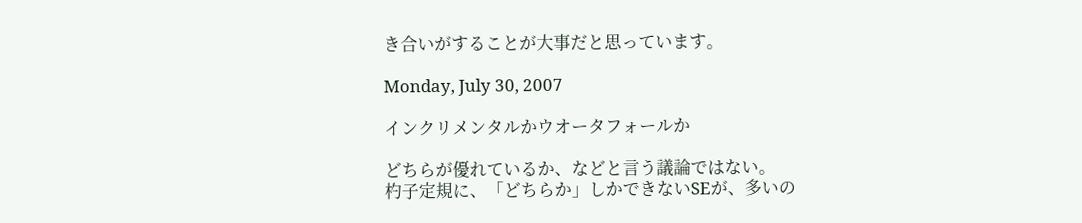き合いがすることが大事だと思っています。

Monday, July 30, 2007

インクリメンタルかウオータフォールか

どちらが優れているか、などと言う議論ではない。
杓子定規に、「どちらか」しかできないSEが、多いの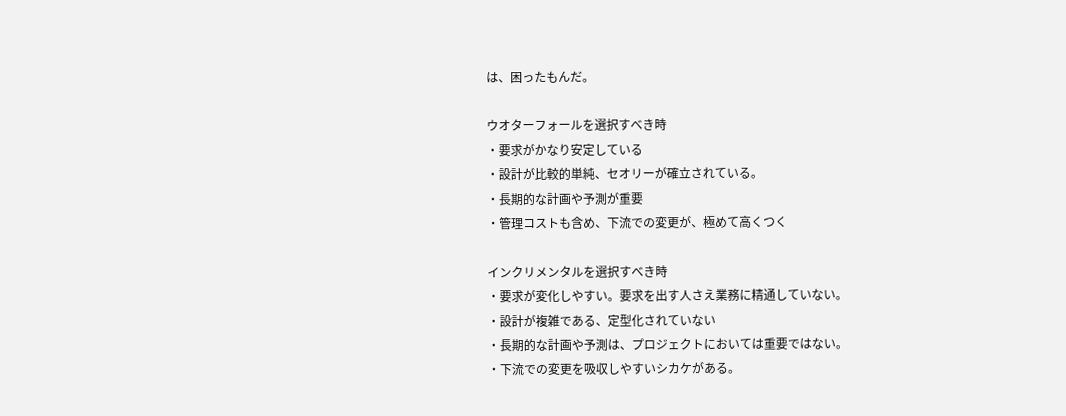は、困ったもんだ。

ウオターフォールを選択すべき時
・要求がかなり安定している
・設計が比較的単純、セオリーが確立されている。
・長期的な計画や予測が重要
・管理コストも含め、下流での変更が、極めて高くつく

インクリメンタルを選択すべき時
・要求が変化しやすい。要求を出す人さえ業務に精通していない。
・設計が複雑である、定型化されていない
・長期的な計画や予測は、プロジェクトにおいては重要ではない。
・下流での変更を吸収しやすいシカケがある。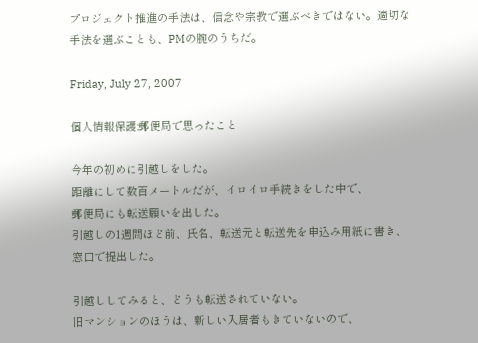プロジェクト推進の手法は、信念や宗教で選ぶべきではない。適切な手法を選ぶことも、PMの腕のうちだ。

Friday, July 27, 2007

個人情報保護:郵便局で思ったこと

今年の初めに引越しをした。
距離にして数百メートルだが、イロイロ手続きをした中で、
郵便局にも転送願いを出した。
引越しの1週間ほど前、氏名、転送元と転送先を申込み用紙に書き、
窓口で提出した。

引越ししてみると、どうも転送されていない。
旧マンションのほうは、新しい入居者もきていないので、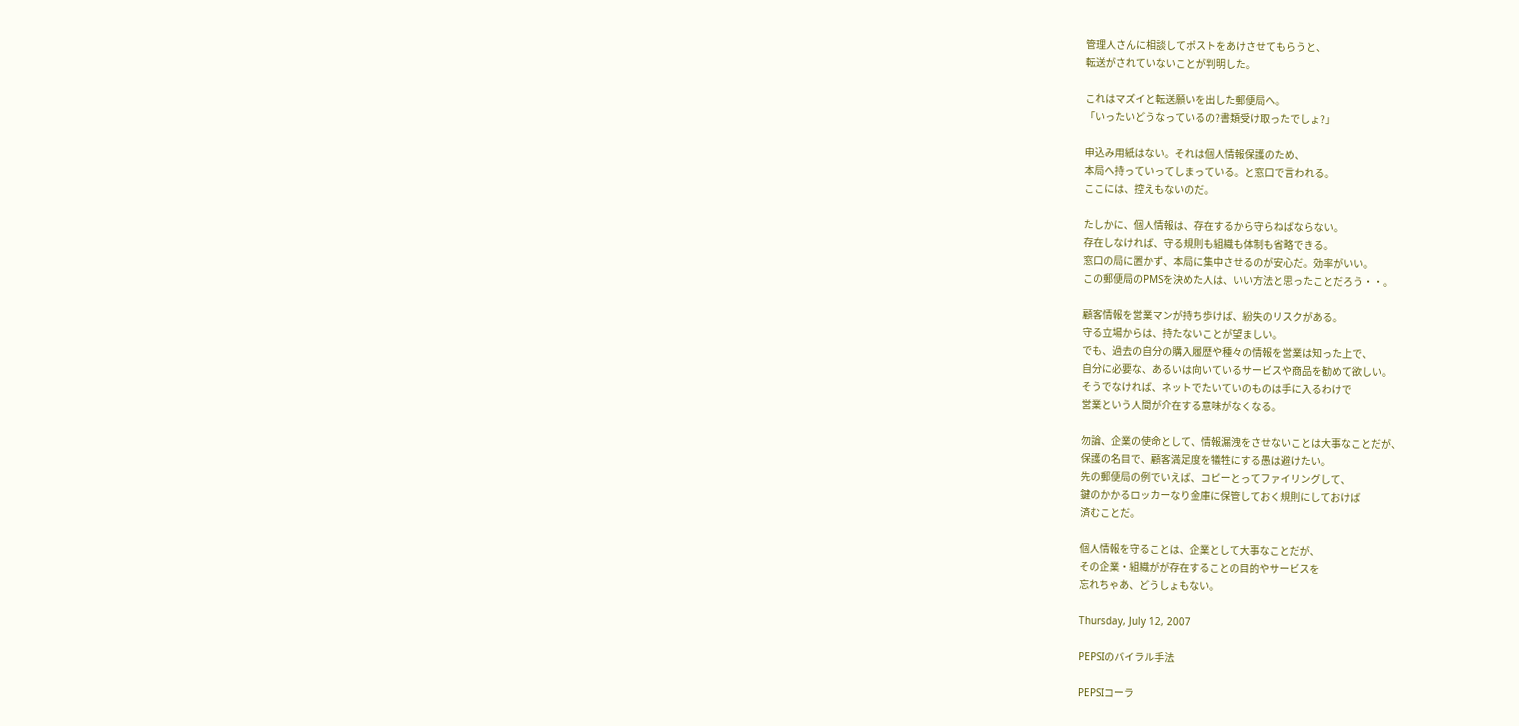管理人さんに相談してポストをあけさせてもらうと、
転送がされていないことが判明した。

これはマズイと転送願いを出した郵便局へ。
「いったいどうなっているの?書類受け取ったでしょ?」

申込み用紙はない。それは個人情報保護のため、
本局へ持っていってしまっている。と窓口で言われる。
ここには、控えもないのだ。

たしかに、個人情報は、存在するから守らねばならない。
存在しなければ、守る規則も組織も体制も省略できる。
窓口の局に置かず、本局に集中させるのが安心だ。効率がいい。
この郵便局のPMSを決めた人は、いい方法と思ったことだろう・・。

顧客情報を営業マンが持ち歩けば、紛失のリスクがある。
守る立場からは、持たないことが望ましい。
でも、過去の自分の購入履歴や種々の情報を営業は知った上で、
自分に必要な、あるいは向いているサービスや商品を勧めて欲しい。
そうでなければ、ネットでたいていのものは手に入るわけで
営業という人間が介在する意味がなくなる。

勿論、企業の使命として、情報漏洩をさせないことは大事なことだが、
保護の名目で、顧客満足度を犠牲にする愚は避けたい。
先の郵便局の例でいえば、コピーとってファイリングして、
鍵のかかるロッカーなり金庫に保管しておく規則にしておけば
済むことだ。

個人情報を守ることは、企業として大事なことだが、
その企業・組織がが存在することの目的やサービスを
忘れちゃあ、どうしょもない。

Thursday, July 12, 2007

PEPSIのバイラル手法

PEPSIコーラ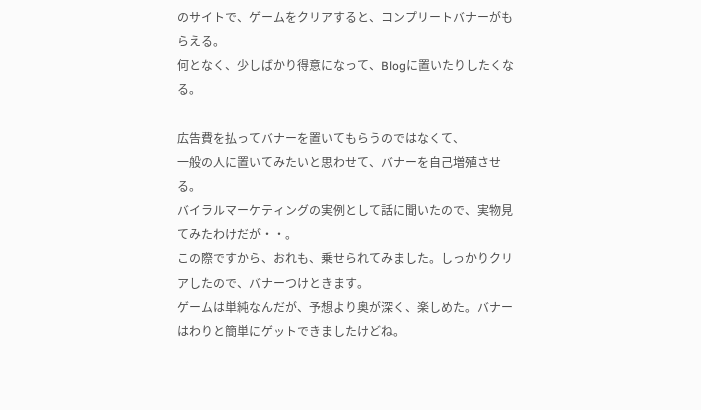のサイトで、ゲームをクリアすると、コンプリートバナーがもらえる。
何となく、少しばかり得意になって、Blogに置いたりしたくなる。

広告費を払ってバナーを置いてもらうのではなくて、
一般の人に置いてみたいと思わせて、バナーを自己増殖させる。
バイラルマーケティングの実例として話に聞いたので、実物見てみたわけだが・・。
この際ですから、おれも、乗せられてみました。しっかりクリアしたので、バナーつけときます。
ゲームは単純なんだが、予想より奥が深く、楽しめた。バナーはわりと簡単にゲットできましたけどね。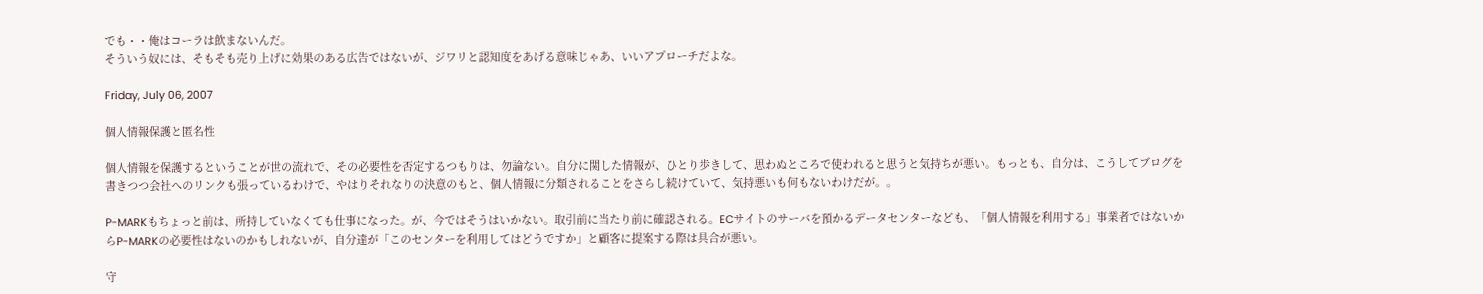でも・・俺はコーラは飲まないんだ。
そういう奴には、そもそも売り上げに効果のある広告ではないが、ジワリと認知度をあげる意味じゃあ、いいアプローチだよな。

Friday, July 06, 2007

個人情報保護と匿名性

個人情報を保護するということが世の流れで、その必要性を否定するつもりは、勿論ない。自分に関した情報が、ひとり歩きして、思わぬところで使われると思うと気持ちが悪い。もっとも、自分は、こうしてブログを書きつつ会社へのリンクも張っているわけで、やはりそれなりの決意のもと、個人情報に分類されることをさらし続けていて、気持悪いも何もないわけだが。。

P-MARKもちょっと前は、所持していなくても仕事になった。が、今ではそうはいかない。取引前に当たり前に確認される。ECサイトのサーバを預かるデータセンターなども、「個人情報を利用する」事業者ではないからP-MARKの必要性はないのかもしれないが、自分達が「このセンターを利用してはどうですか」と顧客に提案する際は具合が悪い。

守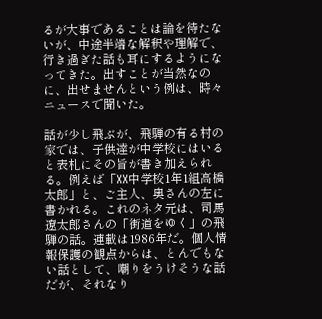るが大事であることは論を待たないが、中途半端な解釈や理解で、行き過ぎた話も耳にするようになってきた。出すことが当然なのに、出せませんという例は、時々ニュースで聞いた。

話が少し飛ぶが、飛騨の有る村の家では、子供達が中学校にはいると表札にその旨が書き加えられる。例えば「XX中学校1年1組高橋太郎」と、ご主人、奥さんの左に書かれる。これのネタ元は、司馬遼太郎さんの「街道をゆく」の飛騨の話。連載は1986年だ。個人情報保護の観点からは、とんでもない話として、嘲りをうけそうな話だが、それなり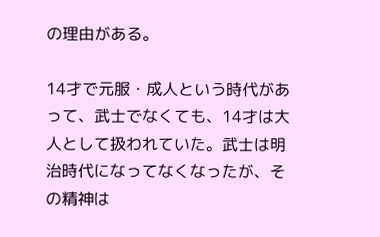の理由がある。

14才で元服・成人という時代があって、武士でなくても、14才は大人として扱われていた。武士は明治時代になってなくなったが、その精神は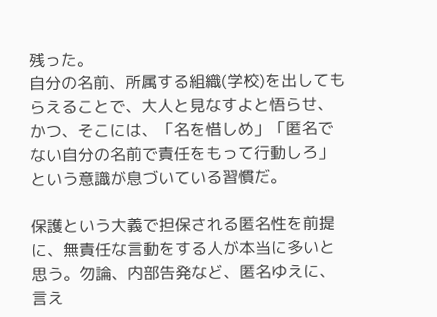残った。
自分の名前、所属する組織(学校)を出してもらえることで、大人と見なすよと悟らせ、かつ、そこには、「名を惜しめ」「匿名でない自分の名前で責任をもって行動しろ」という意識が息づいている習慣だ。

保護という大義で担保される匿名性を前提に、無責任な言動をする人が本当に多いと思う。勿論、内部告発など、匿名ゆえに、言え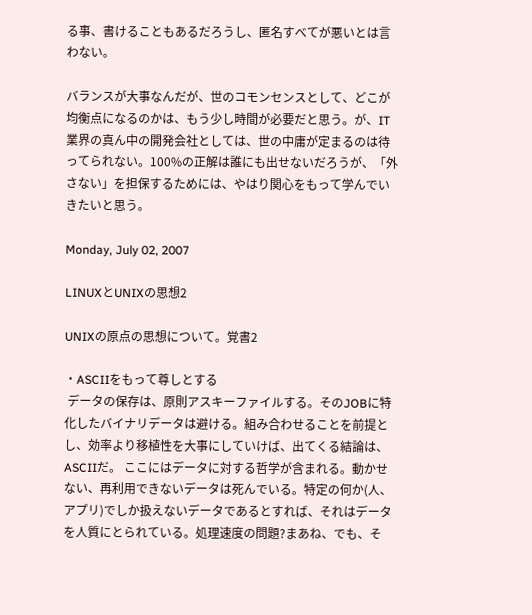る事、書けることもあるだろうし、匿名すべてが悪いとは言わない。

バランスが大事なんだが、世のコモンセンスとして、どこが均衡点になるのかは、もう少し時間が必要だと思う。が、IT業界の真ん中の開発会社としては、世の中庸が定まるのは待ってられない。100%の正解は誰にも出せないだろうが、「外さない」を担保するためには、やはり関心をもって学んでいきたいと思う。

Monday, July 02, 2007

LINUXとUNIXの思想2

UNIXの原点の思想について。覚書2

・ASCIIをもって尊しとする
 データの保存は、原則アスキーファイルする。そのJOBに特化したバイナリデータは避ける。組み合わせることを前提とし、効率より移植性を大事にしていけば、出てくる結論は、ASCIIだ。 ここにはデータに対する哲学が含まれる。動かせない、再利用できないデータは死んでいる。特定の何か(人、アプリ)でしか扱えないデータであるとすれば、それはデータを人質にとられている。処理速度の問題?まあね、でも、そ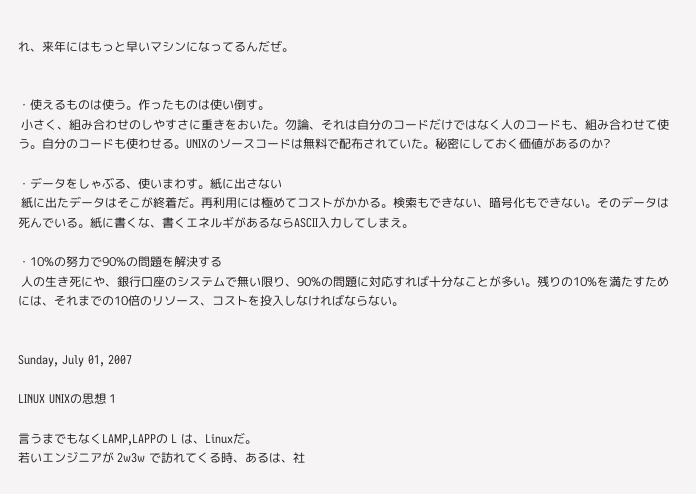れ、来年にはもっと早いマシンになってるんだぜ。


・使えるものは使う。作ったものは使い倒す。
 小さく、組み合わせのしやすさに重きをおいた。勿論、それは自分のコードだけではなく人のコードも、組み合わせて使う。自分のコードも使わせる。UNIXのソースコードは無料で配布されていた。秘密にしておく価値があるのか?

・データをしゃぶる、使いまわす。紙に出さない
 紙に出たデータはそこが終着だ。再利用には極めてコストがかかる。検索もできない、暗号化もできない。そのデータは死んでいる。紙に書くな、書くエネルギがあるならASCII入力してしまえ。

・10%の努力で90%の問題を解決する
 人の生き死にや、銀行口座のシステムで無い限り、90%の問題に対応すれば十分なことが多い。残りの10%を満たすためには、それまでの10倍のリソース、コストを投入しなければならない。


Sunday, July 01, 2007

LINUX UNIXの思想 1

言うまでもなくLAMP,LAPPの L は、Linuxだ。
若いエンジニアが 2w3w で訪れてくる時、あるは、社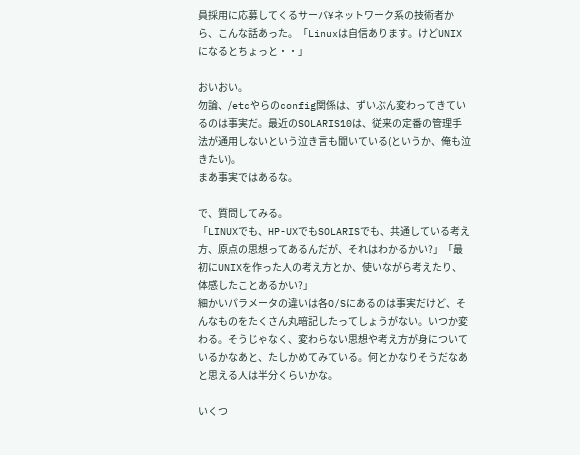員採用に応募してくるサーバ¥ネットワーク系の技術者から、こんな話あった。「Linuxは自信あります。けどUNIXになるとちょっと・・」

おいおい。
勿論、/etcやらのconfig関係は、ずいぶん変わってきているのは事実だ。最近のSOLARIS10は、従来の定番の管理手法が通用しないという泣き言も聞いている(というか、俺も泣きたい)。
まあ事実ではあるな。

で、質問してみる。
「LINUXでも、HP-UXでもSOLARISでも、共通している考え方、原点の思想ってあるんだが、それはわかるかい?」「最初にUNIXを作った人の考え方とか、使いながら考えたり、体感したことあるかい?」
細かいパラメータの違いは各O/Sにあるのは事実だけど、そんなものをたくさん丸暗記したってしょうがない。いつか変わる。そうじゃなく、変わらない思想や考え方が身についているかなあと、たしかめてみている。何とかなりそうだなあと思える人は半分くらいかな。

いくつ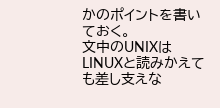かのポイントを書いておく。
文中のUNIXはLINUXと読みかえても差し支えな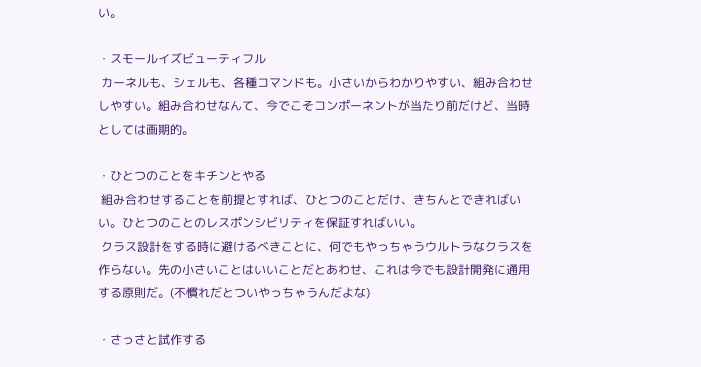い。

・スモールイズビューティフル
 カーネルも、シェルも、各種コマンドも。小さいからわかりやすい、組み合わせしやすい。組み合わせなんて、今でこそコンポーネントが当たり前だけど、当時としては画期的。

・ひとつのことをキチンとやる
 組み合わせすることを前提とすれば、ひとつのことだけ、きちんとできればいい。ひとつのことのレスポンシビリティを保証すればいい。
 クラス設計をする時に避けるべきことに、何でもやっちゃうウルトラなクラスを作らない。先の小さいことはいいことだとあわせ、これは今でも設計開発に通用する原則だ。(不慣れだとついやっちゃうんだよな)

・さっさと試作する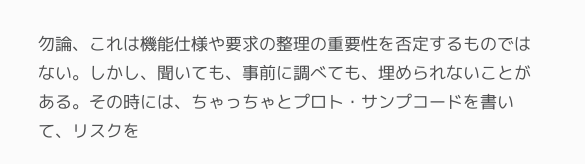勿論、これは機能仕様や要求の整理の重要性を否定するものではない。しかし、聞いても、事前に調べても、埋められないことがある。その時には、ちゃっちゃとプロト・サンプコードを書いて、リスクを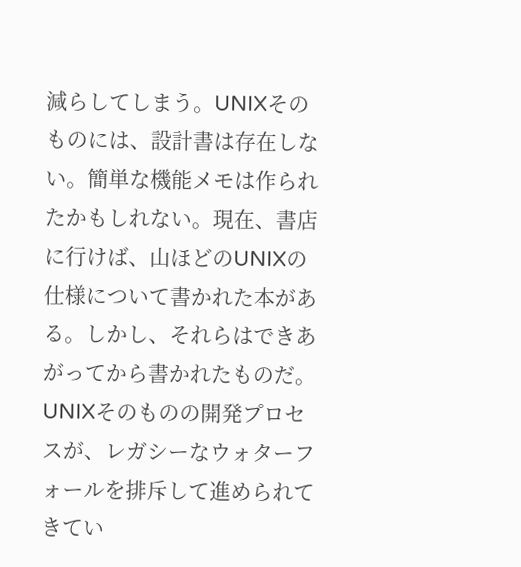減らしてしまう。UNIXそのものには、設計書は存在しない。簡単な機能メモは作られたかもしれない。現在、書店に行けば、山ほどのUNIXの仕様について書かれた本がある。しかし、それらはできあがってから書かれたものだ。UNIXそのものの開発プロセスが、レガシーなウォターフォールを排斥して進められてきてい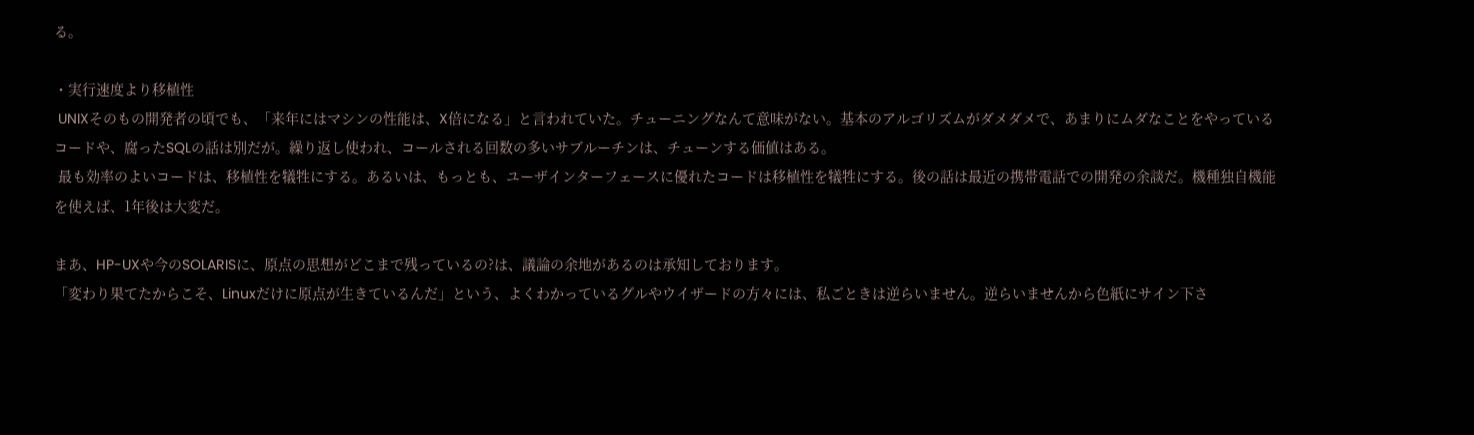る。

・実行速度より移植性
 UNIXそのもの開発者の頃でも、「来年にはマシンの性能は、X倍になる」と言われていた。チューニングなんて意味がない。基本のアルゴリズムがダメダメで、あまりにムダなことをやっているコードや、腐ったSQLの話は別だが。繰り返し使われ、コールされる回数の多いサブルーチンは、チューンする価値はある。
 最も効率のよいコードは、移植性を犠牲にする。あるいは、もっとも、ユーザインターフェースに優れたコードは移植性を犠牲にする。後の話は最近の携帯電話での開発の余談だ。機種独自機能を使えば、1年後は大変だ。

まあ、HP-UXや今のSOLARISに、原点の思想がどこまで残っているの?は、議論の余地があるのは承知しております。
「変わり果てたからこそ、Linuxだけに原点が生きているんだ」という、よくわかっているグルやウイザードの方々には、私ごときは逆らいません。逆らいませんから色紙にサイン下さ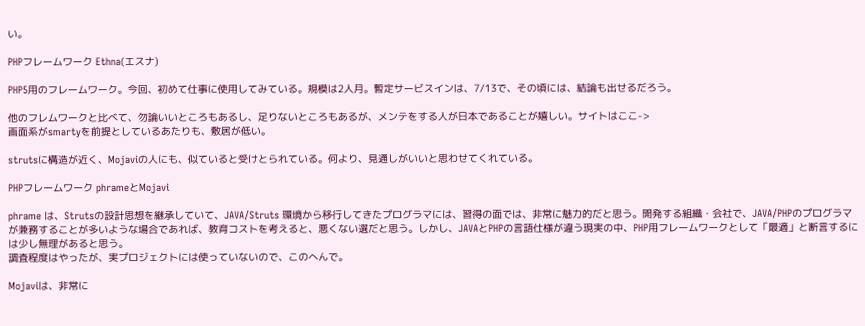い。

PHPフレームワーク Ethna(エスナ)

PHP5用のフレームワーク。今回、初めて仕事に使用してみている。規模は2人月。暫定サービスインは、7/13で、その頃には、結論も出せるだろう。

他のフレムワークと比べて、勿論いいところもあるし、足りないところもあるが、メンテをする人が日本であることが嬉しい。サイトはここ->
画面系がsmartyを前提としているあたりも、敷居が低い。

strutsに構造が近く、Mojaviの人にも、似ていると受けとられている。何より、見通しがいいと思わせてくれている。

PHPフレームワーク phrameとMojavi

phrame は、Strutsの設計思想を継承していて、JAVA/Struts 環境から移行してきたプログラマには、習得の面では、非常に魅力的だと思う。開発する組織・会社で、JAVA/PHPのプログラマが兼務することが多いような場合であれば、教育コストを考えると、悪くない選だと思う。しかし、JAVAとPHPの言語仕様が違う現実の中、PHP用フレームワークとして「最適」と断言するには少し無理があると思う。
調査程度はやったが、実プロジェクトには使っていないので、このへんで。

Mojaviは、非常に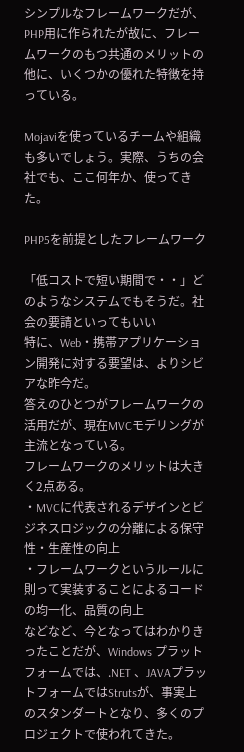シンプルなフレームワークだが、PHP用に作られたが故に、フレームワークのもつ共通のメリットの他に、いくつかの優れた特徴を持っている。

Mojaviを使っているチームや組織も多いでしょう。実際、うちの会社でも、ここ何年か、使ってきた。

PHP5を前提としたフレームワーク

「低コストで短い期間で・・」どのようなシステムでもそうだ。社会の要請といってもいい
特に、Web・携帯アプリケーション開発に対する要望は、よりシビアな昨今だ。
答えのひとつがフレームワークの活用だが、現在MVCモデリングが主流となっている。
フレームワークのメリットは大きく2点ある。
・MVCに代表されるデザインとビジネスロジックの分離による保守性・生産性の向上
・フレームワークというルールに則って実装することによるコードの均一化、品質の向上
などなど、今となってはわかりきったことだが、Windows プラットフォームでは、.NET 、JAVAプラットフォームではStrutsが、事実上のスタンダートとなり、多くのプロジェクトで使われてきた。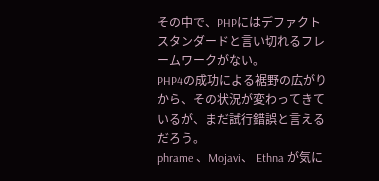その中で、PHPにはデファクトスタンダードと言い切れるフレームワークがない。
PHP4の成功による裾野の広がりから、その状況が変わってきているが、まだ試行錯誤と言えるだろう。
phrame 、Mojavi、 Ethna が気に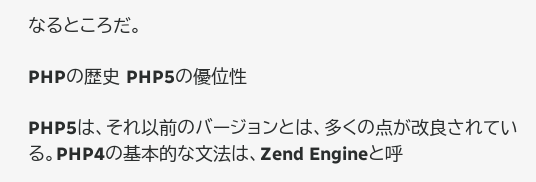なるところだ。

PHPの歴史 PHP5の優位性

PHP5は、それ以前のバージョンとは、多くの点が改良されている。PHP4の基本的な文法は、Zend Engineと呼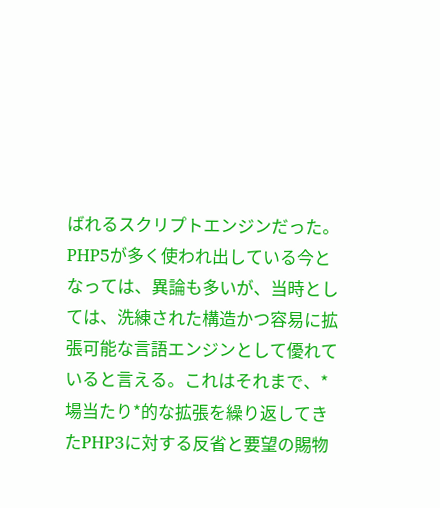ばれるスクリプトエンジンだった。PHP5が多く使われ出している今となっては、異論も多いが、当時としては、洗練された構造かつ容易に拡張可能な言語エンジンとして優れていると言える。これはそれまで、*場当たり*的な拡張を繰り返してきたPHP3に対する反省と要望の賜物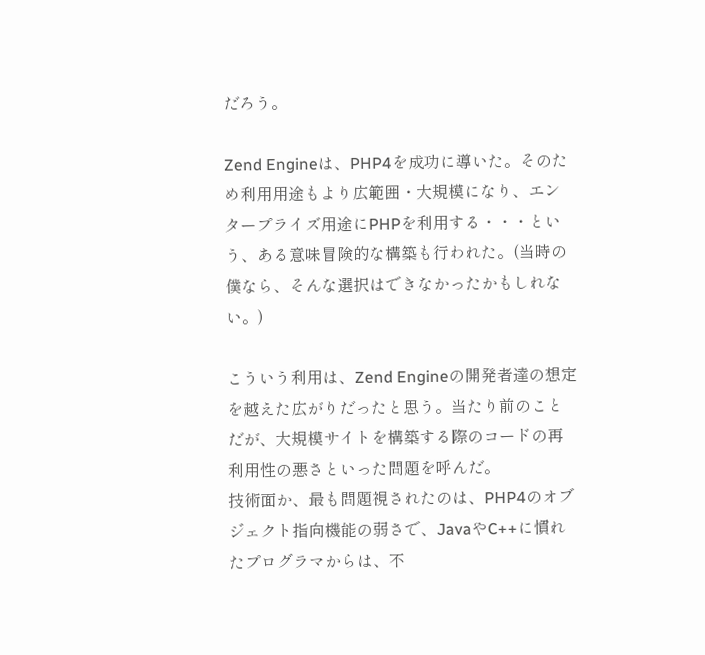だろう。

Zend Engineは、PHP4を成功に導いた。そのため利用用途もより広範囲・大規模になり、エンタープライズ用途にPHPを利用する・・・という、ある意味冒険的な構築も行われた。(当時の僕なら、そんな選択はできなかったかもしれない。)

こういう利用は、Zend Engineの開発者達の想定を越えた広がりだったと思う。当たり前のことだが、大規模サイトを構築する際のコードの再利用性の悪さといった問題を呼んだ。
技術面か、最も問題視されたのは、PHP4のオブジェクト指向機能の弱さで、JavaやC++に慣れたプログラマからは、不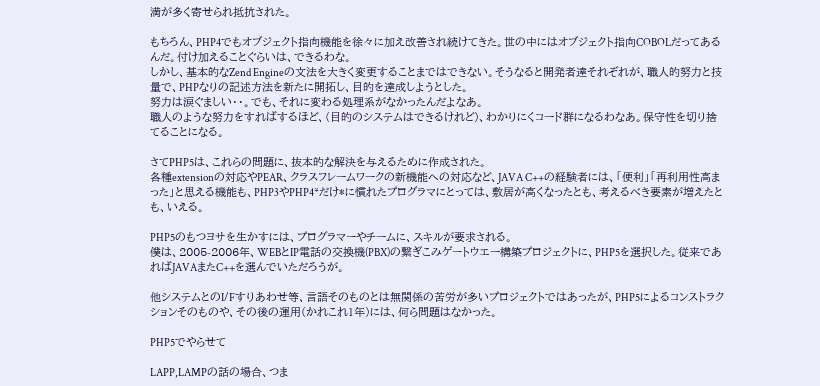満が多く寄せられ抵抗された。

もちろん、PHP4でもオブジェクト指向機能を徐々に加え改善され続けてきた。世の中にはオブジェクト指向COBOLだってあるんだ。付け加えることぐらいは、できるわな。
しかし、基本的なZend Engineの文法を大きく変更することまではできない。そうなると開発者達それぞれが、職人的努力と技量で、PHPなりの記述方法を新たに開拓し、目的を達成しようとした。
努力は涙ぐましい・・。でも、それに変わる処理系がなかったんだよなあ。
職人のような努力をすればするほど、(目的のシステムはできるけれど)、わかりにくコード群になるわなあ。保守性を切り捨てることになる。

さてPHP5は、これらの問題に、抜本的な解決を与えるために作成された。
各種extensionの対応やPEAR、クラスフレームワークの新機能への対応など、JAVA C++の経験者には、「便利」「再利用性高まった」と思える機能も、PHP3やPHP4*だけ*に慣れたプログラマにとっては、敷居が高くなったとも、考えるべき要素が増えたとも、いえる。

PHP5のもつヨサを生かすには、プログラマーやチームに、スキルが要求される。
僕は、2005-2006年、WEBとIP電話の交換機(PBX)の繋ぎこみゲートウエー構築プロジェクトに、PHP5を選択した。従来であればJAVAまたC++を選んでいただろうが。

他システムとのI/Fすりあわせ等、言語そのものとは無関係の苦労が多いプロジェクトではあったが、PHP5によるコンストラクションそのものや、その後の運用(かれこれ1年)には、何ら問題はなかった。

PHP5でやらせて

LAPP,LAMPの話の場合、つま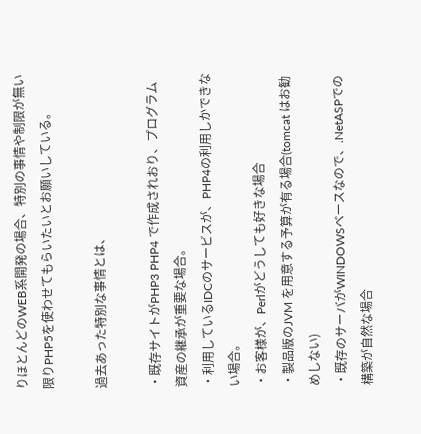りほとんどのWEB系開発の場合、特別の事情や制限が無い限りPHP5を使わせてもらいたいとお願いしている。

過去あった特別な事情とは、

・既存サイトがPHP3 PHP4 で作成されおり、プログラム資産の継承が重要な場合。
・利用しているIDCのサービスが、PHP4の利用しかできない場合。
・お客様が、Perlがどうしても好きな場合
・製品版のJVM を用意する予算が有る場合(tomcat はお勧めしない)
・既存のサーバがWINDOWSベースなので、.NetASPでの構築が自然な場合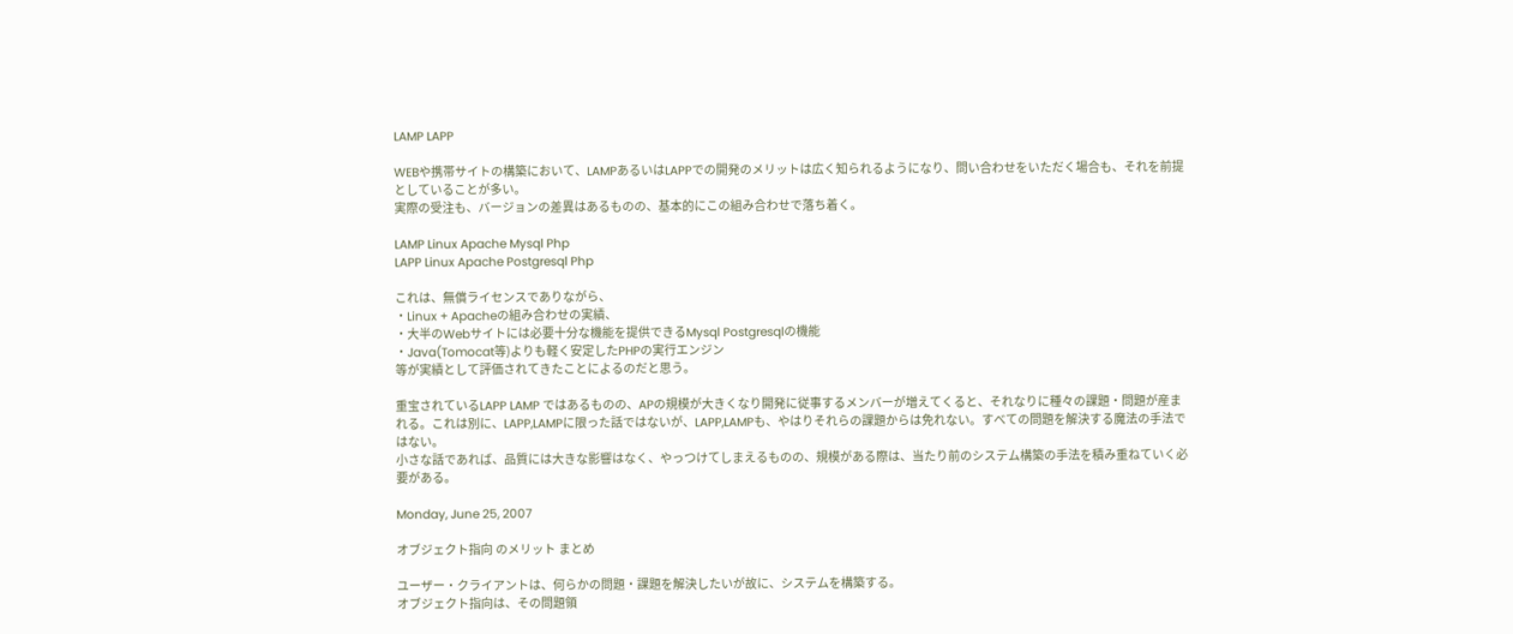LAMP LAPP

WEBや携帯サイトの構築において、LAMPあるいはLAPPでの開発のメリットは広く知られるようになり、問い合わせをいただく場合も、それを前提としていることが多い。
実際の受注も、バージョンの差異はあるものの、基本的にこの組み合わせで落ち着く。

LAMP Linux Apache Mysql Php
LAPP Linux Apache Postgresql Php

これは、無償ライセンスでありながら、
・Linux + Apacheの組み合わせの実績、
・大半のWebサイトには必要十分な機能を提供できるMysql Postgresqlの機能
・Java(Tomocat等)よりも軽く安定したPHPの実行エンジン
等が実績として評価されてきたことによるのだと思う。

重宝されているLAPP LAMP ではあるものの、APの規模が大きくなり開発に従事するメンバーが増えてくると、それなりに種々の課題・問題が産まれる。これは別に、LAPP,LAMPに限った話ではないが、LAPP,LAMPも、やはりそれらの課題からは免れない。すべての問題を解決する魔法の手法ではない。
小さな話であれば、品質には大きな影響はなく、やっつけてしまえるものの、規模がある際は、当たり前のシステム構築の手法を積み重ねていく必要がある。

Monday, June 25, 2007

オブジェクト指向 のメリット まとめ

ユーザー・クライアントは、何らかの問題・課題を解決したいが故に、システムを構築する。
オブジェクト指向は、その問題領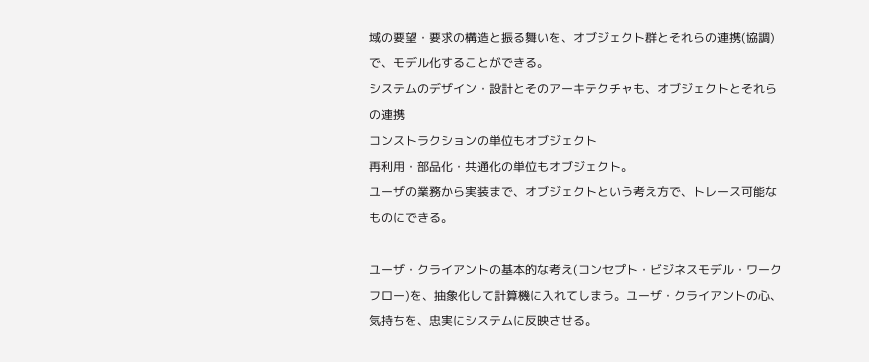域の要望・要求の構造と振る舞いを、オブジェクト群とそれらの連携(協調)で、モデル化することができる。
システムのデザイン・設計とそのアーキテクチャも、オブジェクトとそれらの連携
コンストラクションの単位もオブジェクト
再利用・部品化・共通化の単位もオブジェクト。
ユーザの業務から実装まで、オブジェクトという考え方で、トレース可能なものにできる。

ユーザ・クライアントの基本的な考え(コンセプト・ビジネスモデル・ワークフロー)を、抽象化して計算機に入れてしまう。ユーザ・クライアントの心、気持ちを、忠実にシステムに反映させる。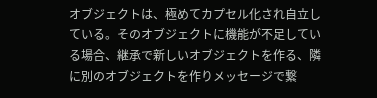オブジェクトは、極めてカプセル化され自立している。そのオブジェクトに機能が不足している場合、継承で新しいオブジェクトを作る、隣に別のオブジェクトを作りメッセージで繋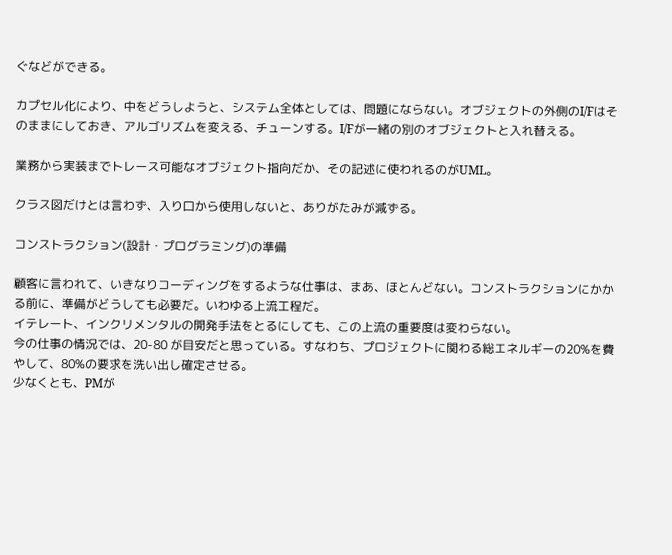ぐなどができる。

カプセル化により、中をどうしようと、システム全体としては、問題にならない。オブジェクトの外側のI/Fはそのままにしておき、アルゴリズムを変える、チューンする。I/Fが一緒の別のオブジェクトと入れ替える。

業務から実装までトレース可能なオブジェクト指向だか、その記述に使われるのがUML。

クラス図だけとは言わず、入り口から使用しないと、ありがたみが減ずる。

コンストラクション(設計・プログラミング)の準備

顧客に言われて、いきなりコーディングをするような仕事は、まあ、ほとんどない。コンストラクションにかかる前に、準備がどうしても必要だ。いわゆる上流工程だ。
イテレート、インクリメンタルの開発手法をとるにしても、この上流の重要度は変わらない。
今の仕事の情況では、20-80 が目安だと思っている。すなわち、プロジェクトに関わる総エネルギーの20%を費やして、80%の要求を洗い出し確定させる。
少なくとも、PMが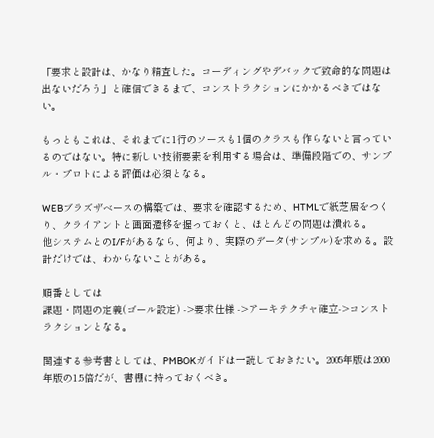「要求と設計は、かなり精査した。コーディングやデバックで致命的な問題は出ないだろう」と確信できるまで、コンストラクションにかかるべきではない。

もっともこれは、それまでに1行のソースも1個のクラスも作らないと言っているのではない。特に新しい技術要素を利用する場合は、準備段階での、サンプル・プロトによる評価は必須となる。

WEBブラズザベースの構築では、要求を確認するため、HTMLで紙芝居をつくり、クライアントと画面遷移を握っておくと、ほとんどの問題は潰れる。
他システムとのI/Fがあるなら、何より、実際のデータ(サンプル)を求める。設計だけでは、わからないことがある。

順番としては
課題・問題の定義(ゴール設定) ->要求仕様 ->アーキテクチャ確立->コンストラクションとなる。

関連する参考書としては、PMBOKガイドは一読しておきたい。2005年版は2000年版の1.5倍だが、書棚に持っておくべき。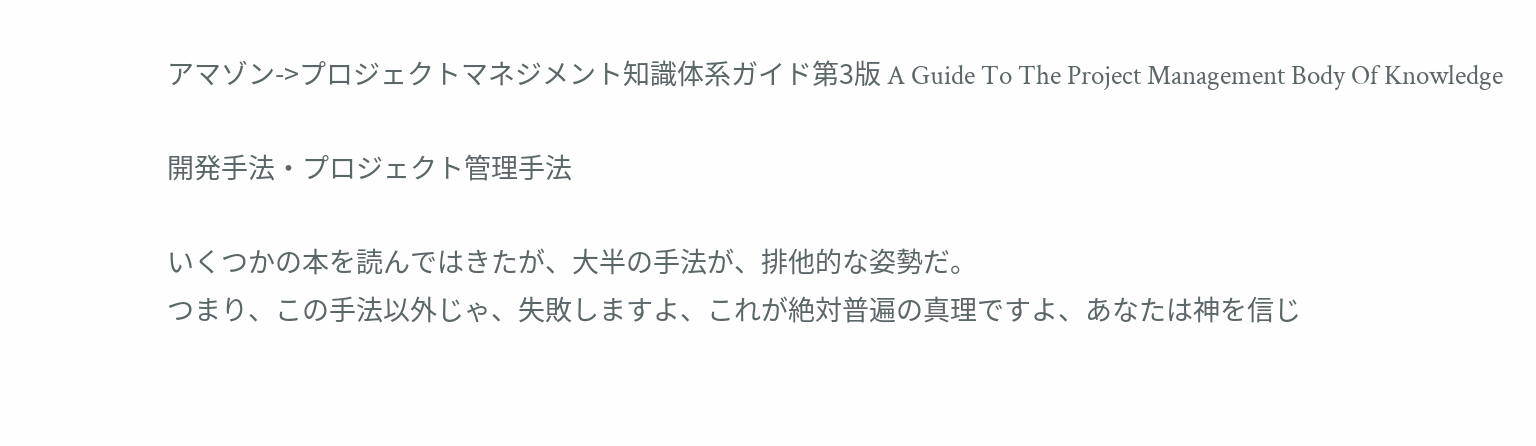アマゾン->プロジェクトマネジメント知識体系ガイド第3版 A Guide To The Project Management Body Of Knowledge

開発手法・プロジェクト管理手法

いくつかの本を読んではきたが、大半の手法が、排他的な姿勢だ。
つまり、この手法以外じゃ、失敗しますよ、これが絶対普遍の真理ですよ、あなたは神を信じ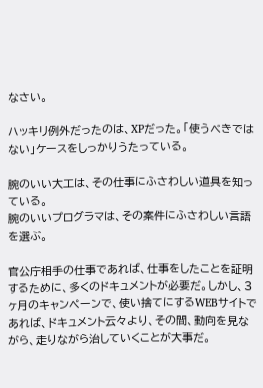なさい。

ハッキリ例外だったのは、XPだった。「使うべきではない」ケースをしっかりうたっている。

腕のいい大工は、その仕事にふさわしい道具を知っている。
腕のいいプログラマは、その案件にふさわしい言語を選ぶ。

官公庁相手の仕事であれば、仕事をしたことを証明するために、多くのドキュメントが必要だ。しかし、3ヶ月のキャンペーンで、使い捨てにするWEBサイトであれば、ドキュメント云々より、その間、動向を見ながら、走りながら治していくことが大事だ。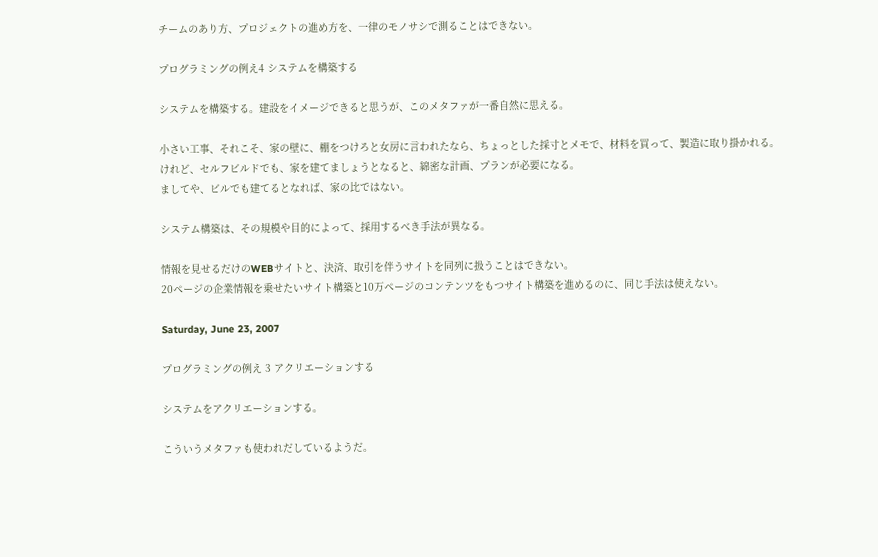チームのあり方、プロジェクトの進め方を、一律のモノサシで測ることはできない。

プログラミングの例え4 システムを構築する

システムを構築する。建設をイメージできると思うが、このメタファが一番自然に思える。

小さい工事、それこそ、家の壁に、棚をつけろと女房に言われたなら、ちょっとした採寸とメモで、材料を買って、製造に取り掛かれる。
けれど、セルフビルドでも、家を建てましょうとなると、綿密な計画、プランが必要になる。
ましてや、ビルでも建てるとなれば、家の比ではない。

システム構築は、その規模や目的によって、採用するべき手法が異なる。

情報を見せるだけのWEBサイトと、決済、取引を伴うサイトを同列に扱うことはできない。
20ページの企業情報を乗せたいサイト構築と10万ページのコンテンツをもつサイト構築を進めるのに、同じ手法は使えない。

Saturday, June 23, 2007

プログラミングの例え 3 アクリエーションする

システムをアクリエーションする。

こういうメタファも使われだしているようだ。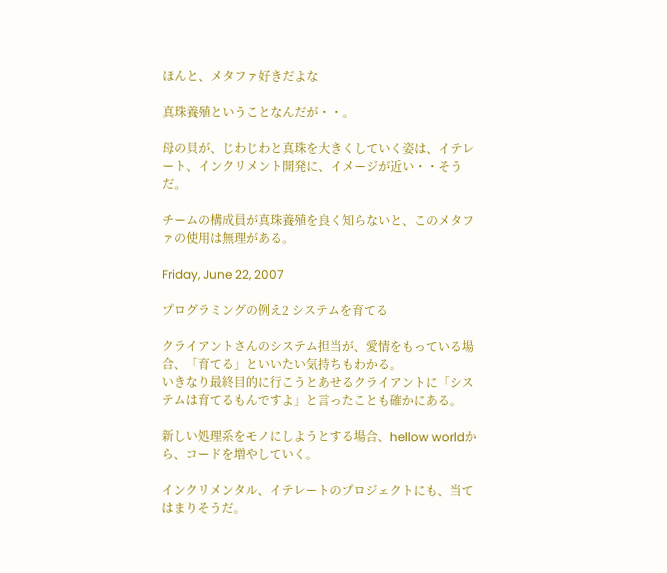ほんと、メタファ好きだよな

真珠養殖ということなんだが・・。

母の貝が、じわじわと真珠を大きくしていく姿は、イテレート、インクリメント開発に、イメージが近い・・そうだ。

チームの構成員が真珠養殖を良く知らないと、このメタファの使用は無理がある。

Friday, June 22, 2007

プログラミングの例え2 システムを育てる

クライアントさんのシステム担当が、愛情をもっている場合、「育てる」といいたい気持ちもわかる。
いきなり最終目的に行こうとあせるクライアントに「システムは育てるもんですよ」と言ったことも確かにある。

新しい処理系をモノにしようとする場合、hellow worldから、コードを増やしていく。

インクリメンタル、イテレートのプロジェクトにも、当てはまりそうだ。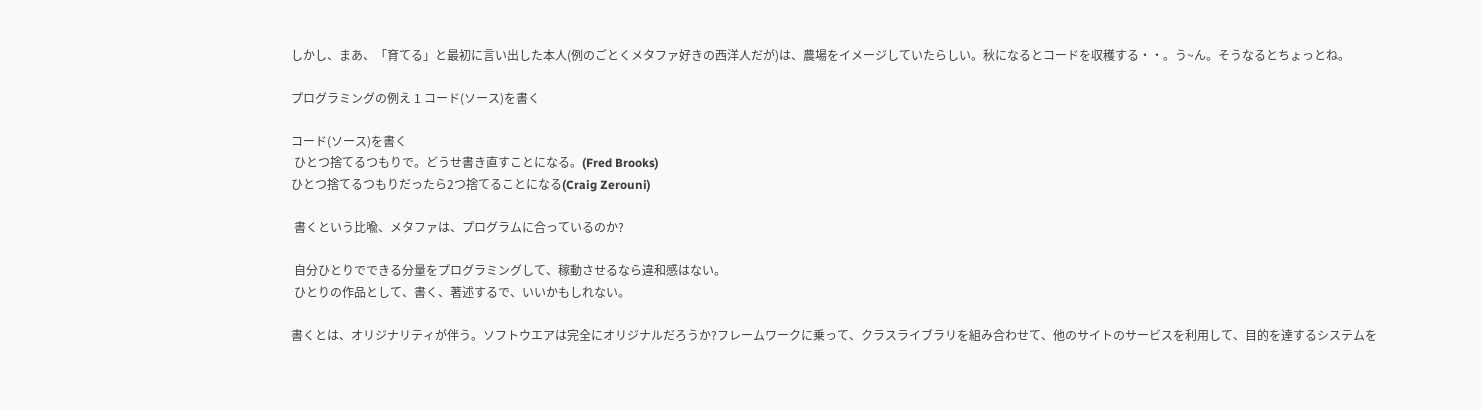しかし、まあ、「育てる」と最初に言い出した本人(例のごとくメタファ好きの西洋人だが)は、農場をイメージしていたらしい。秋になるとコードを収穫する・・。う~ん。そうなるとちょっとね。

プログラミングの例え 1 コード(ソース)を書く

コード(ソース)を書く
 ひとつ捨てるつもりで。どうせ書き直すことになる。(Fred Brooks)
ひとつ捨てるつもりだったら2つ捨てることになる(Craig Zerouni)

 書くという比喩、メタファは、プログラムに合っているのか?

 自分ひとりでできる分量をプログラミングして、稼動させるなら違和感はない。
 ひとりの作品として、書く、著述するで、いいかもしれない。

書くとは、オリジナリティが伴う。ソフトウエアは完全にオリジナルだろうか?フレームワークに乗って、クラスライブラリを組み合わせて、他のサイトのサービスを利用して、目的を達するシステムを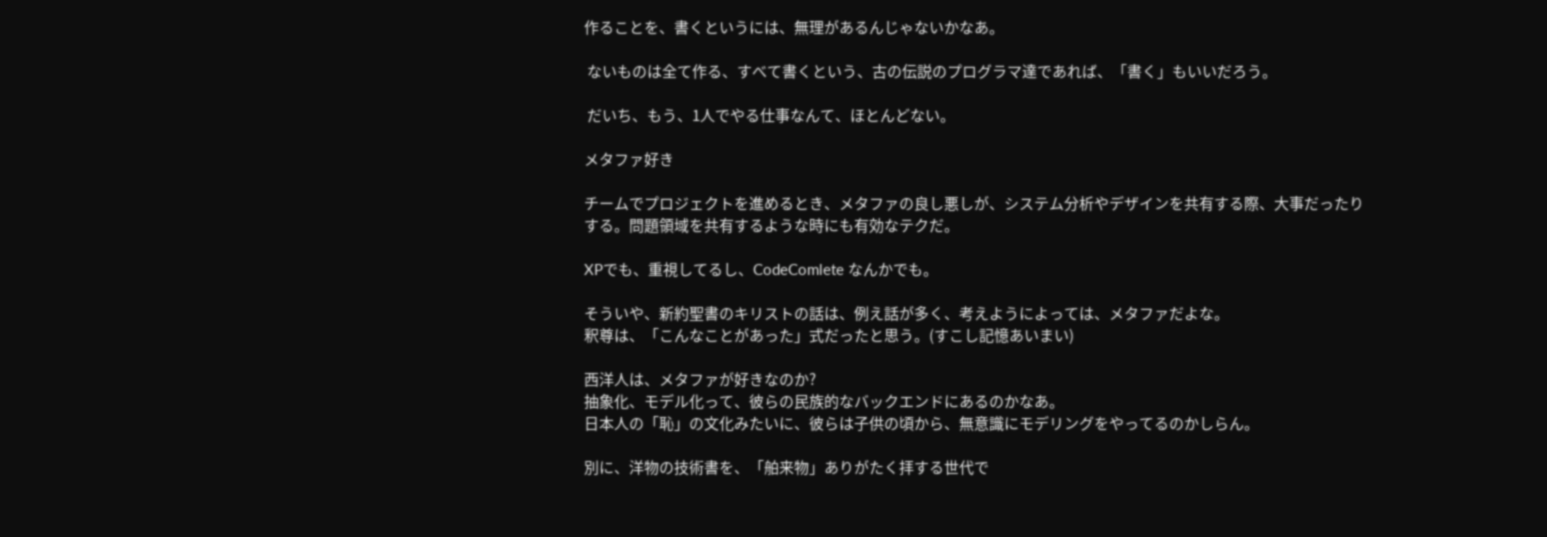作ることを、書くというには、無理があるんじゃないかなあ。

 ないものは全て作る、すべて書くという、古の伝説のプログラマ達であれば、「書く」もいいだろう。

 だいち、もう、1人でやる仕事なんて、ほとんどない。

メタファ好き

チームでプロジェクトを進めるとき、メタファの良し悪しが、システム分析やデザインを共有する際、大事だったりする。問題領域を共有するような時にも有効なテクだ。

XPでも、重視してるし、CodeComlete なんかでも。

そういや、新約聖書のキリストの話は、例え話が多く、考えようによっては、メタファだよな。
釈尊は、「こんなことがあった」式だったと思う。(すこし記憶あいまい)

西洋人は、メタファが好きなのか?
抽象化、モデル化って、彼らの民族的なバックエンドにあるのかなあ。
日本人の「恥」の文化みたいに、彼らは子供の頃から、無意識にモデリングをやってるのかしらん。

別に、洋物の技術書を、「舶来物」ありがたく拝する世代で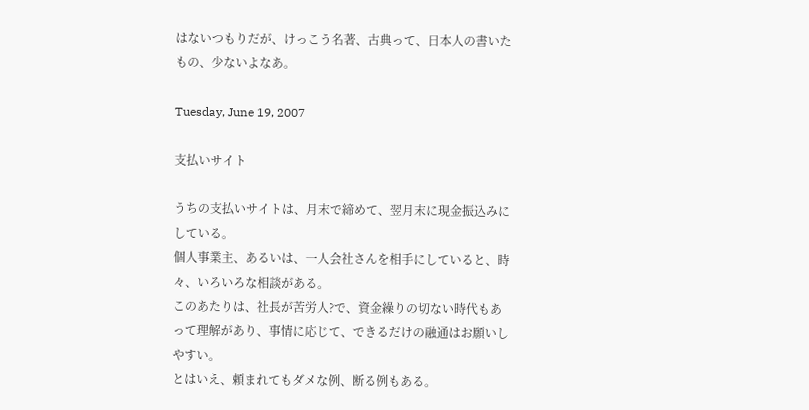はないつもりだが、けっこう名著、古典って、日本人の書いたもの、少ないよなあ。

Tuesday, June 19, 2007

支払いサイト

うちの支払いサイトは、月末で締めて、翌月末に現金振込みにしている。
個人事業主、あるいは、一人会社さんを相手にしていると、時々、いろいろな相談がある。
このあたりは、社長が苦労人?で、資金繰りの切ない時代もあって理解があり、事情に応じて、できるだけの融通はお願いしやすい。
とはいえ、頼まれてもダメな例、断る例もある。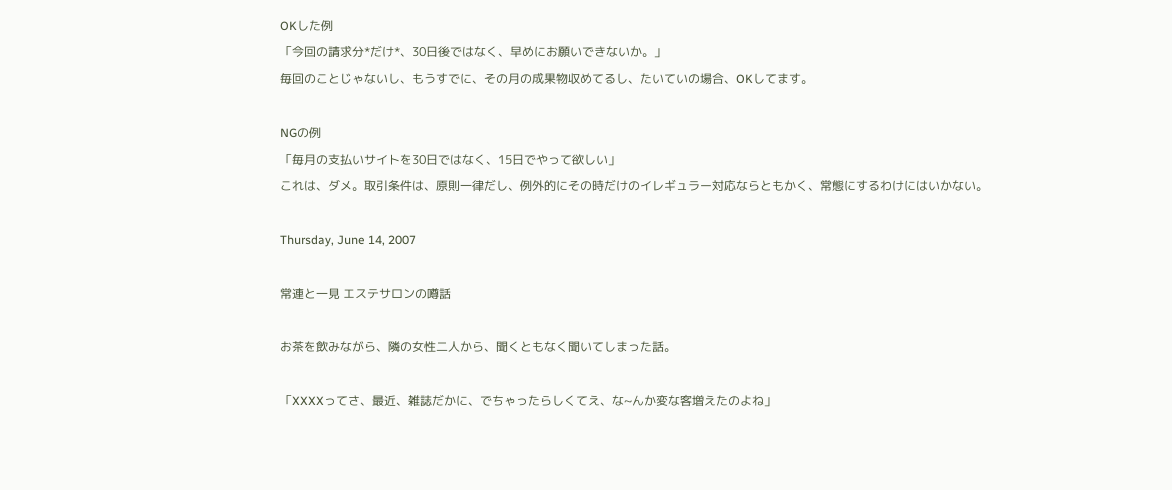OKした例
「今回の請求分*だけ*、30日後ではなく、早めにお願いできないか。」
毎回のことじゃないし、もうすでに、その月の成果物収めてるし、たいていの場合、OKしてます。

NGの例
「毎月の支払いサイトを30日ではなく、15日でやって欲しい」
これは、ダメ。取引条件は、原則一律だし、例外的にその時だけのイレギュラー対応ならともかく、常態にするわけにはいかない。

Thursday, June 14, 2007

常連と一見 エステサロンの噂話

お茶を飲みながら、隣の女性二人から、聞くともなく聞いてしまった話。

「XXXXってさ、最近、雑誌だかに、でちゃったらしくてえ、な~んか変な客増えたのよね」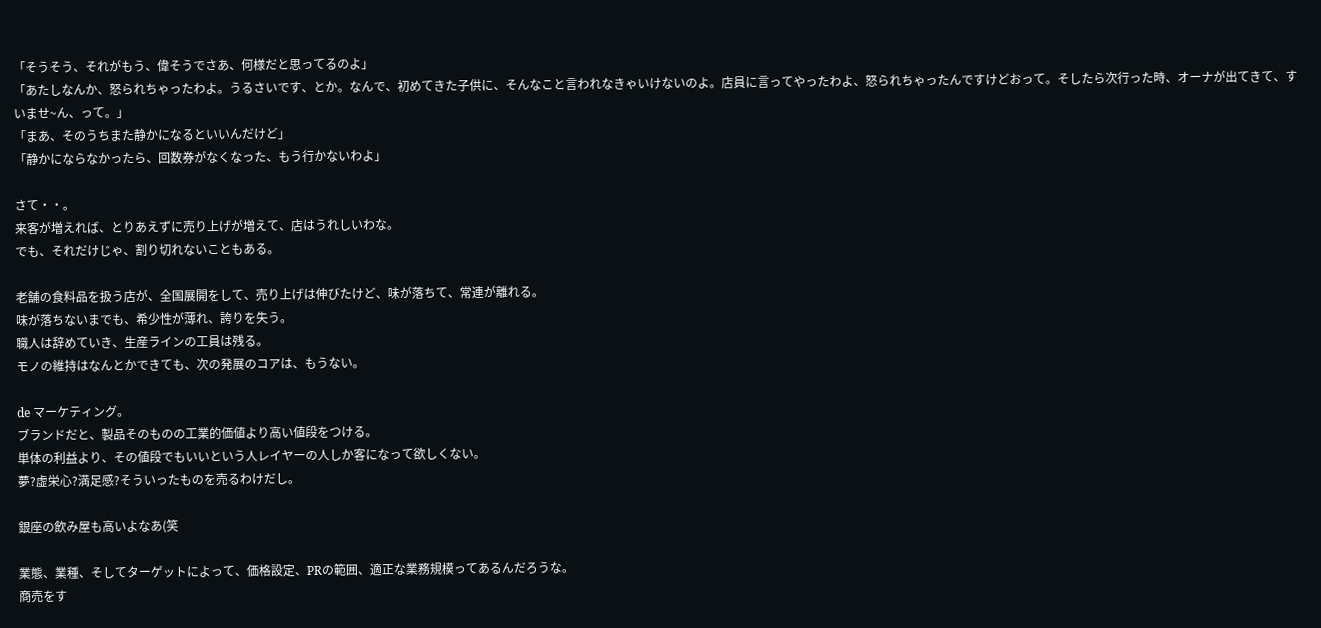「そうそう、それがもう、偉そうでさあ、何様だと思ってるのよ」
「あたしなんか、怒られちゃったわよ。うるさいです、とか。なんで、初めてきた子供に、そんなこと言われなきゃいけないのよ。店員に言ってやったわよ、怒られちゃったんですけどおって。そしたら次行った時、オーナが出てきて、すいませ~ん、って。」
「まあ、そのうちまた静かになるといいんだけど」
「静かにならなかったら、回数券がなくなった、もう行かないわよ」

さて・・。
来客が増えれば、とりあえずに売り上げが増えて、店はうれしいわな。
でも、それだけじゃ、割り切れないこともある。

老舗の食料品を扱う店が、全国展開をして、売り上げは伸びたけど、味が落ちて、常連が離れる。
味が落ちないまでも、希少性が薄れ、誇りを失う。
職人は辞めていき、生産ラインの工員は残る。
モノの維持はなんとかできても、次の発展のコアは、もうない。

de マーケティング。
ブランドだと、製品そのものの工業的価値より高い値段をつける。
単体の利益より、その値段でもいいという人レイヤーの人しか客になって欲しくない。
夢?虚栄心?満足感?そういったものを売るわけだし。

銀座の飲み屋も高いよなあ(笑

業態、業種、そしてターゲットによって、価格設定、PRの範囲、適正な業務規模ってあるんだろうな。
商売をす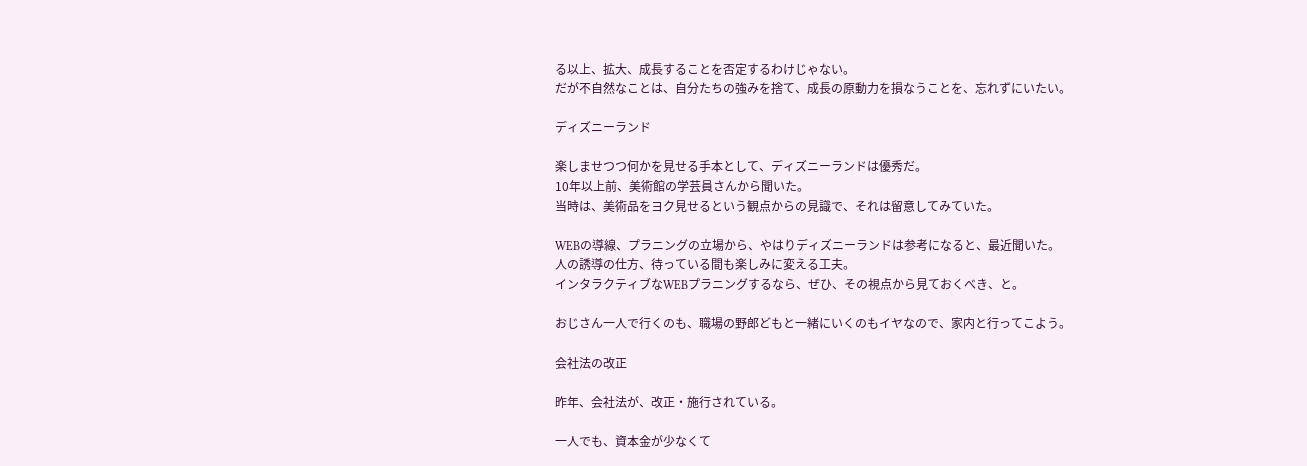る以上、拡大、成長することを否定するわけじゃない。
だが不自然なことは、自分たちの強みを捨て、成長の原動力を損なうことを、忘れずにいたい。

ディズニーランド

楽しませつつ何かを見せる手本として、ディズニーランドは優秀だ。
10年以上前、美術館の学芸員さんから聞いた。
当時は、美術品をヨク見せるという観点からの見識で、それは留意してみていた。

WEBの導線、プラニングの立場から、やはりディズニーランドは参考になると、最近聞いた。
人の誘導の仕方、待っている間も楽しみに変える工夫。
インタラクティブなWEBプラニングするなら、ぜひ、その視点から見ておくべき、と。

おじさん一人で行くのも、職場の野郎どもと一緒にいくのもイヤなので、家内と行ってこよう。

会社法の改正

昨年、会社法が、改正・施行されている。

一人でも、資本金が少なくて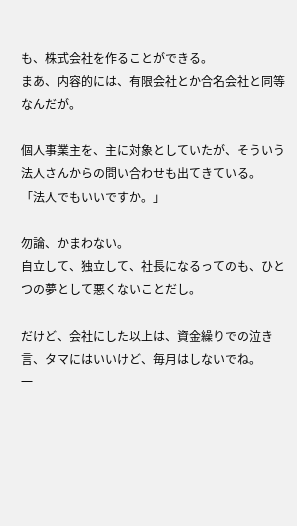も、株式会社を作ることができる。
まあ、内容的には、有限会社とか合名会社と同等なんだが。

個人事業主を、主に対象としていたが、そういう法人さんからの問い合わせも出てきている。
「法人でもいいですか。」

勿論、かまわない。
自立して、独立して、社長になるってのも、ひとつの夢として悪くないことだし。

だけど、会社にした以上は、資金繰りでの泣き言、タマにはいいけど、毎月はしないでね。
一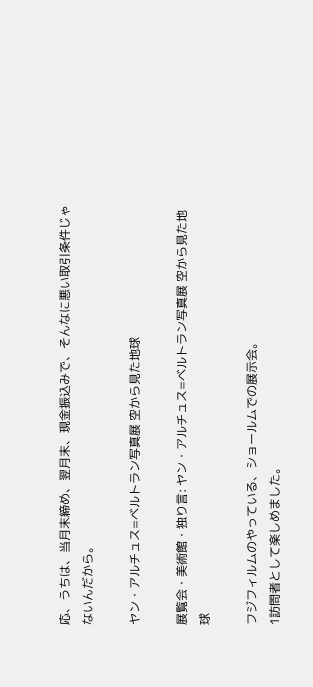応、うちは、当月末締め、翌月末、現金振込みで、そんなに悪い取引条件じゃないんだから。

ヤン・アルチュス=ベルトラン写真展 空から見た地球

展覧会・美術館・独り言: ヤン・アルチュス=ベルトラン写真展 空から見た地球

フジフィルムのやっている、ショールムでの展示会。
1訪問者として楽しめました。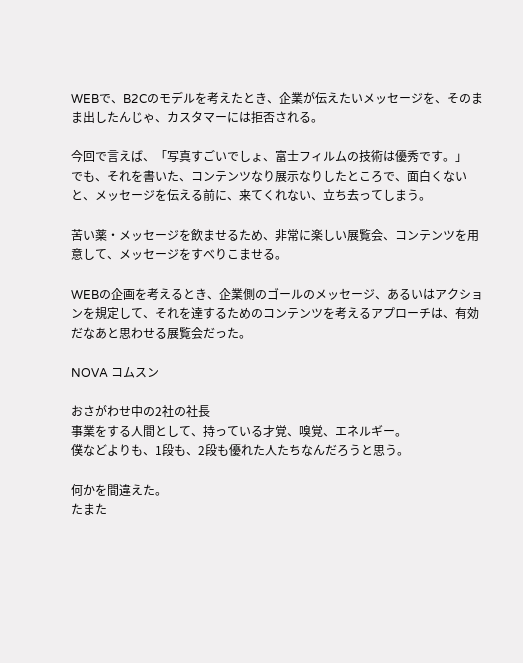WEBで、B2Cのモデルを考えたとき、企業が伝えたいメッセージを、そのまま出したんじゃ、カスタマーには拒否される。

今回で言えば、「写真すごいでしょ、富士フィルムの技術は優秀です。」
でも、それを書いた、コンテンツなり展示なりしたところで、面白くないと、メッセージを伝える前に、来てくれない、立ち去ってしまう。

苦い薬・メッセージを飲ませるため、非常に楽しい展覧会、コンテンツを用意して、メッセージをすべりこませる。

WEBの企画を考えるとき、企業側のゴールのメッセージ、あるいはアクションを規定して、それを達するためのコンテンツを考えるアプローチは、有効だなあと思わせる展覧会だった。

NOVA コムスン

おさがわせ中の2社の社長
事業をする人間として、持っている才覚、嗅覚、エネルギー。
僕などよりも、1段も、2段も優れた人たちなんだろうと思う。

何かを間違えた。
たまた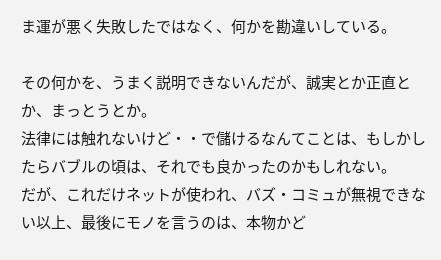ま運が悪く失敗したではなく、何かを勘違いしている。

その何かを、うまく説明できないんだが、誠実とか正直とか、まっとうとか。
法律には触れないけど・・で儲けるなんてことは、もしかしたらバブルの頃は、それでも良かったのかもしれない。
だが、これだけネットが使われ、バズ・コミュが無視できない以上、最後にモノを言うのは、本物かど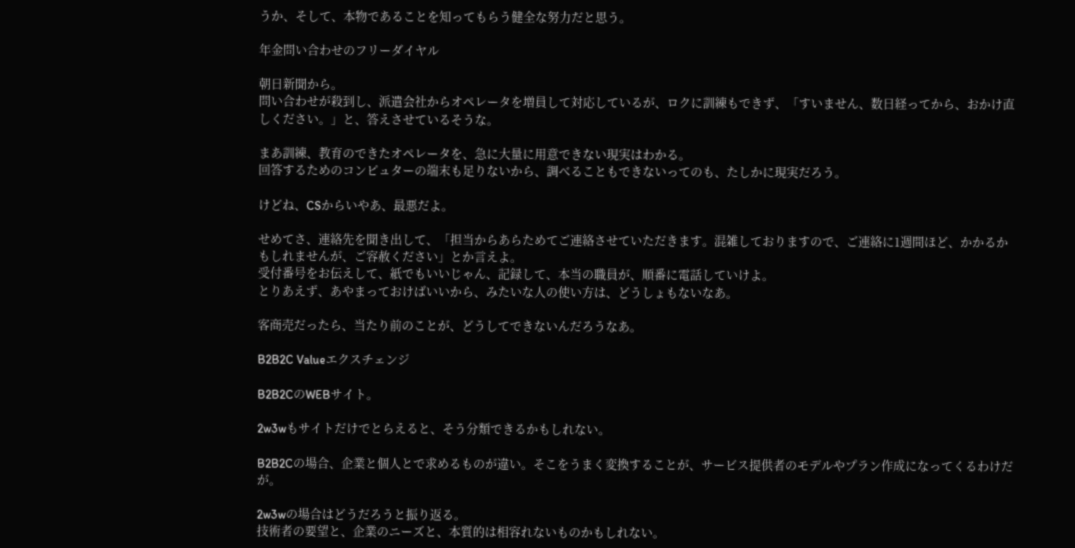うか、そして、本物であることを知ってもらう健全な努力だと思う。

年金問い合わせのフリーダイヤル

朝日新聞から。
問い合わせが殺到し、派遣会社からオペレータを増員して対応しているが、ロクに訓練もできず、「すいません、数日経ってから、おかけ直しください。」と、答えさせているそうな。

まあ訓練、教育のできたオペレータを、急に大量に用意できない現実はわかる。
回答するためのコンピュターの端末も足りないから、調べることもできないってのも、たしかに現実だろう。

けどね、CSからいやあ、最悪だよ。

せめてさ、連絡先を聞き出して、「担当からあらためてご連絡させていただきます。混雑しておりますので、ご連絡に1週間ほど、かかるかもしれませんが、ご容赦ください」とか言えよ。
受付番号をお伝えして、紙でもいいじゃん、記録して、本当の職員が、順番に電話していけよ。
とりあえず、あやまっておけばいいから、みたいな人の使い方は、どうしょもないなあ。

客商売だったら、当たり前のことが、どうしてできないんだろうなあ。

B2B2C Valueエクスチェンジ

B2B2CのWEBサイト。

2w3wもサイトだけでとらえると、そう分類できるかもしれない。

B2B2Cの場合、企業と個人とで求めるものが違い。そこをうまく変換することが、サービス提供者のモデルやプラン作成になってくるわけだが。

2w3wの場合はどうだろうと振り返る。
技術者の要望と、企業のニーズと、本質的は相容れないものかもしれない。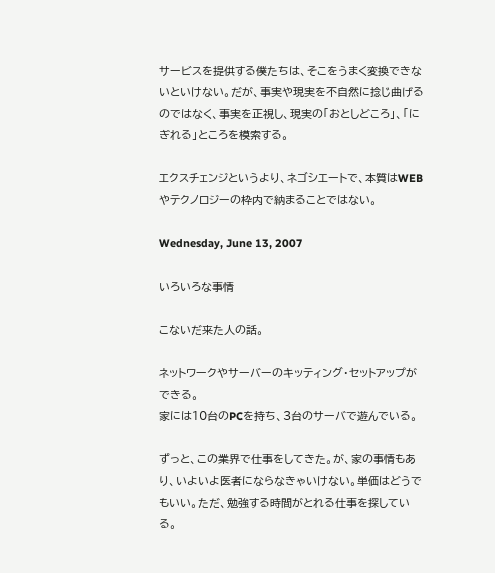サービスを提供する僕たちは、そこをうまく変換できないといけない。だが、事実や現実を不自然に捻じ曲げるのではなく、事実を正視し、現実の「おとしどころ」、「にぎれる」ところを模索する。

エクスチェンジというより、ネゴシエートで、本質はWEBやテクノロジーの枠内で納まることではない。

Wednesday, June 13, 2007

いろいろな事情

こないだ来た人の話。

ネットワークやサーバーのキッティング・セットアップができる。
家には10台のPCを持ち、3台のサーバで遊んでいる。

ずっと、この業界で仕事をしてきた。が、家の事情もあり、いよいよ医者にならなきゃいけない。単価はどうでもいい。ただ、勉強する時間がとれる仕事を探している。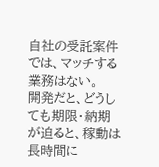自社の受託案件では、マッチする業務はない。
開発だと、どうしても期限・納期が迫ると、稼動は長時間に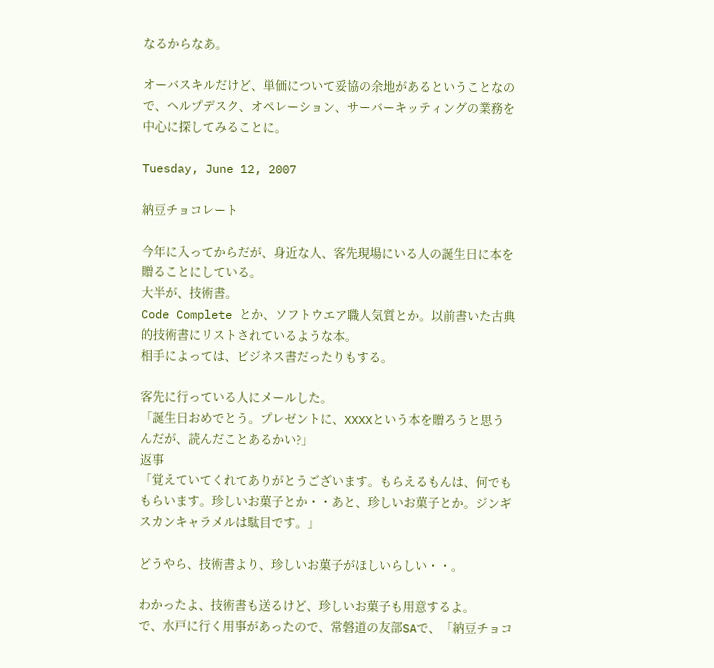なるからなあ。

オーバスキルだけど、単価について妥協の余地があるということなので、ヘルプデスク、オペレーション、サーバーキッティングの業務を中心に探してみることに。

Tuesday, June 12, 2007

納豆チョコレート

今年に入ってからだが、身近な人、客先現場にいる人の誕生日に本を贈ることにしている。
大半が、技術書。
Code Complete とか、ソフトウエア職人気質とか。以前書いた古典的技術書にリストされているような本。
相手によっては、ビジネス書だったりもする。

客先に行っている人にメールした。
「誕生日おめでとう。プレゼントに、XXXXという本を贈ろうと思うんだが、読んだことあるかい?」
返事
「覚えていてくれてありがとうございます。もらえるもんは、何でももらいます。珍しいお菓子とか・・あと、珍しいお菓子とか。ジンギスカンキャラメルは駄目です。」

どうやら、技術書より、珍しいお菓子がほしいらしい・・。

わかったよ、技術書も送るけど、珍しいお菓子も用意するよ。
で、水戸に行く用事があったので、常磐道の友部SAで、「納豆チョコ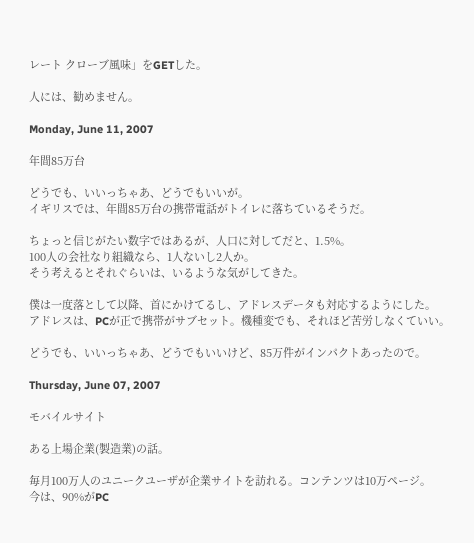レート クローブ風味」をGETした。

人には、勧めません。

Monday, June 11, 2007

年間85万台

どうでも、いいっちゃあ、どうでもいいが。
イギリスでは、年間85万台の携帯電話がトイレに落ちているそうだ。

ちょっと信じがたい数字ではあるが、人口に対してだと、1.5%。
100人の会社なり組織なら、1人ないし2人か。
そう考えるとそれぐらいは、いるような気がしてきた。

僕は一度落として以降、首にかけてるし、アドレスデータも対応するようにした。
アドレスは、PCが正で携帯がサブセット。機種変でも、それほど苦労しなくていい。

どうでも、いいっちゃあ、どうでもいいけど、85万件がインパクトあったので。

Thursday, June 07, 2007

モバイルサイト

ある上場企業(製造業)の話。

毎月100万人のユニークユーザが企業サイトを訪れる。コンテンツは10万ページ。
今は、90%がPC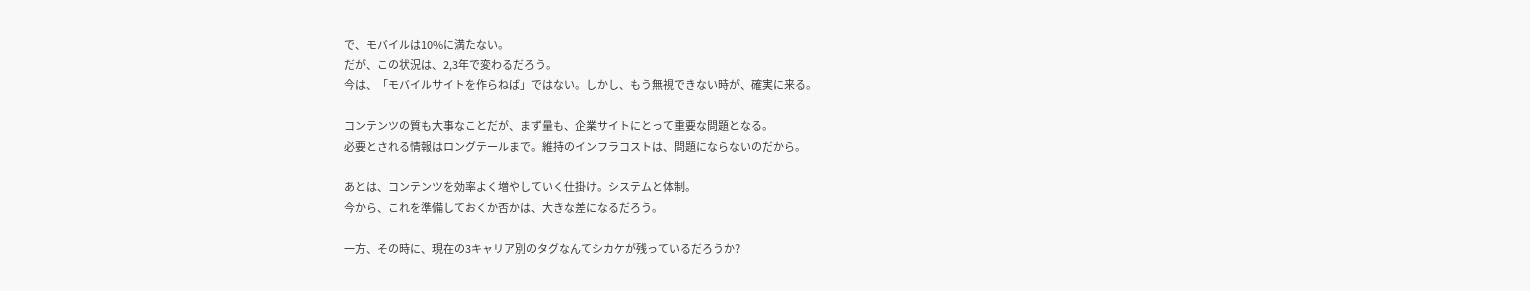で、モバイルは10%に満たない。
だが、この状況は、2,3年で変わるだろう。
今は、「モバイルサイトを作らねば」ではない。しかし、もう無視できない時が、確実に来る。

コンテンツの質も大事なことだが、まず量も、企業サイトにとって重要な問題となる。
必要とされる情報はロングテールまで。維持のインフラコストは、問題にならないのだから。

あとは、コンテンツを効率よく増やしていく仕掛け。システムと体制。
今から、これを準備しておくか否かは、大きな差になるだろう。

一方、その時に、現在の3キャリア別のタグなんてシカケが残っているだろうか?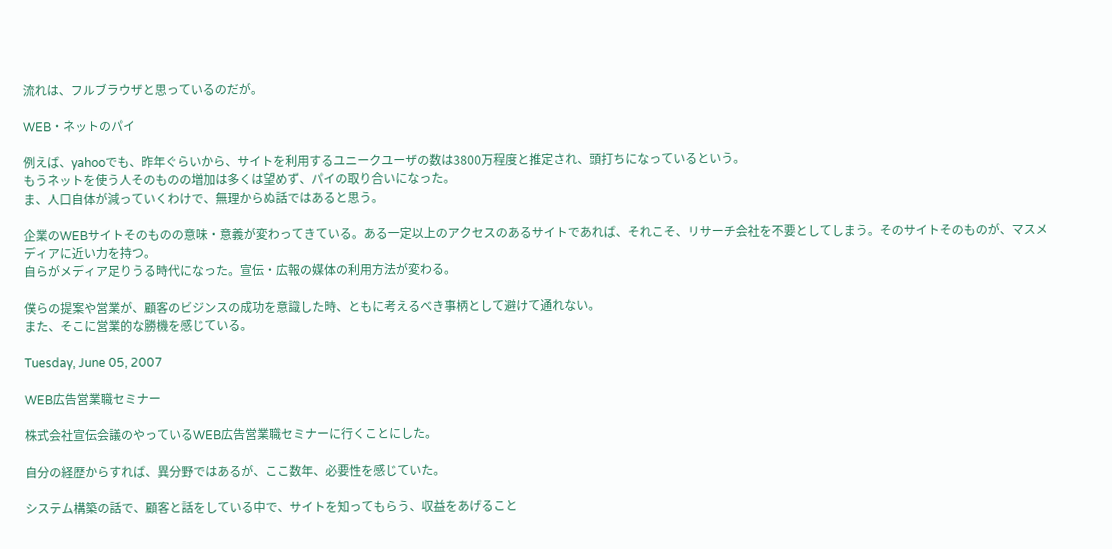流れは、フルブラウザと思っているのだが。

WEB・ネットのパイ

例えば、yahooでも、昨年ぐらいから、サイトを利用するユニークユーザの数は3800万程度と推定され、頭打ちになっているという。
もうネットを使う人そのものの増加は多くは望めず、パイの取り合いになった。
ま、人口自体が減っていくわけで、無理からぬ話ではあると思う。

企業のWEBサイトそのものの意味・意義が変わってきている。ある一定以上のアクセスのあるサイトであれば、それこそ、リサーチ会社を不要としてしまう。そのサイトそのものが、マスメディアに近い力を持つ。
自らがメディア足りうる時代になった。宣伝・広報の媒体の利用方法が変わる。

僕らの提案や営業が、顧客のビジンスの成功を意識した時、ともに考えるべき事柄として避けて通れない。
また、そこに営業的な勝機を感じている。

Tuesday, June 05, 2007

WEB広告営業職セミナー

株式会社宣伝会議のやっているWEB広告営業職セミナーに行くことにした。

自分の経歴からすれば、異分野ではあるが、ここ数年、必要性を感じていた。

システム構築の話で、顧客と話をしている中で、サイトを知ってもらう、収益をあげること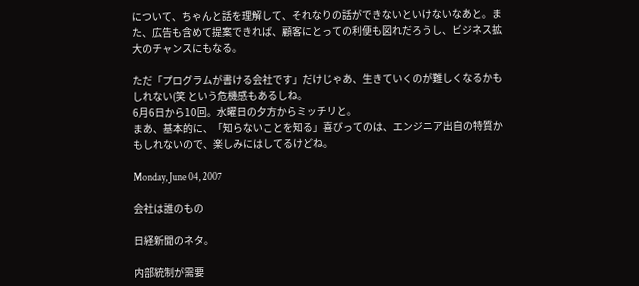について、ちゃんと話を理解して、それなりの話ができないといけないなあと。また、広告も含めて提案できれば、顧客にとっての利便も図れだろうし、ビジネス拡大のチャンスにもなる。

ただ「プログラムが書ける会社です」だけじゃあ、生きていくのが難しくなるかもしれない(笑 という危機感もあるしね。
6月6日から10回。水曜日の夕方からミッチリと。
まあ、基本的に、「知らないことを知る」喜びってのは、エンジニア出自の特質かもしれないので、楽しみにはしてるけどね。

Monday, June 04, 2007

会社は誰のもの

日経新聞のネタ。

内部統制が需要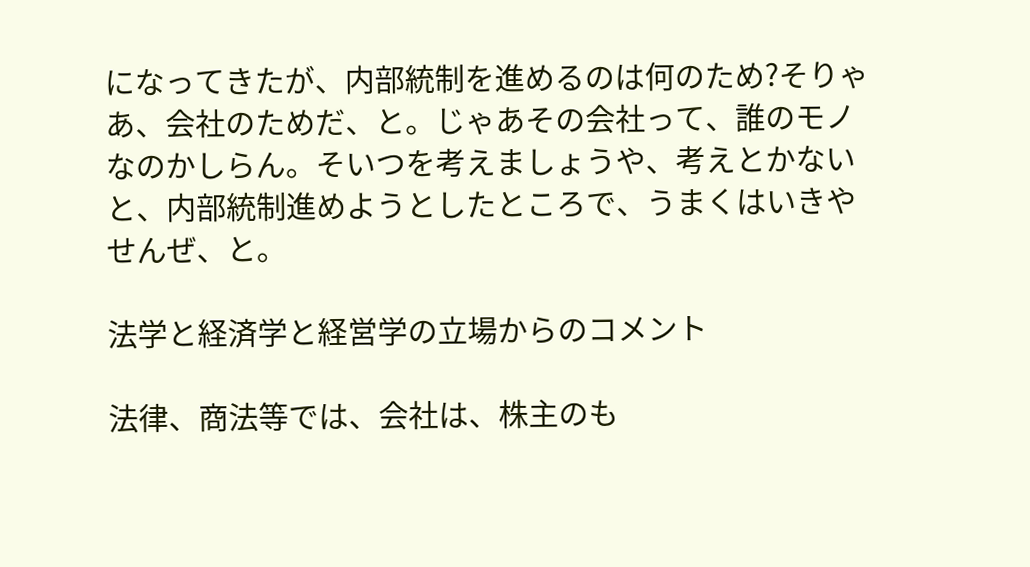になってきたが、内部統制を進めるのは何のため?そりゃあ、会社のためだ、と。じゃあその会社って、誰のモノなのかしらん。そいつを考えましょうや、考えとかないと、内部統制進めようとしたところで、うまくはいきやせんぜ、と。

法学と経済学と経営学の立場からのコメント

法律、商法等では、会社は、株主のも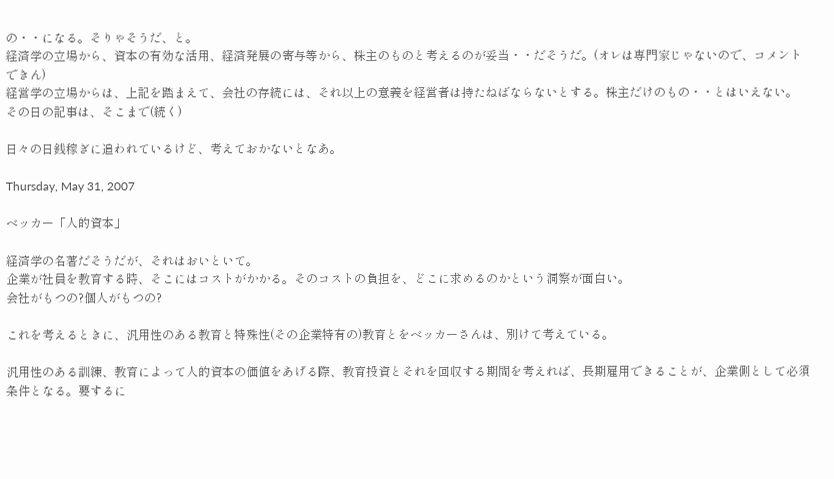の・・になる。そりゃそうだ、と。
経済学の立場から、資本の有効な活用、経済発展の寄与等から、株主のものと考えるのが妥当・・だそうだ。(オレは専門家じゃないので、コメントできん)
経営学の立場からは、上記を踏まえて、会社の存続には、それ以上の意義を経営者は持たねばならないとする。株主だけのもの・・とはいえない。
その日の記事は、そこまで(続く)

日々の日銭稼ぎに追われているけど、考えておかないとなあ。

Thursday, May 31, 2007

ベッカー「人的資本」

経済学の名著だそうだが、それはおいといて。
企業が社員を教育する時、そこにはコストがかかる。そのコストの負担を、どこに求めるのかという洞察が面白い。
会社がもつの?個人がもつの?

これを考えるときに、汎用性のある教育と特殊性(その企業特有の)教育とをベッカーさんは、別けて考えている。

汎用性のある訓練、教育によって人的資本の価値をあげる際、教育投資とそれを回収する期間を考えれば、長期雇用できることが、企業側として必須条件となる。要するに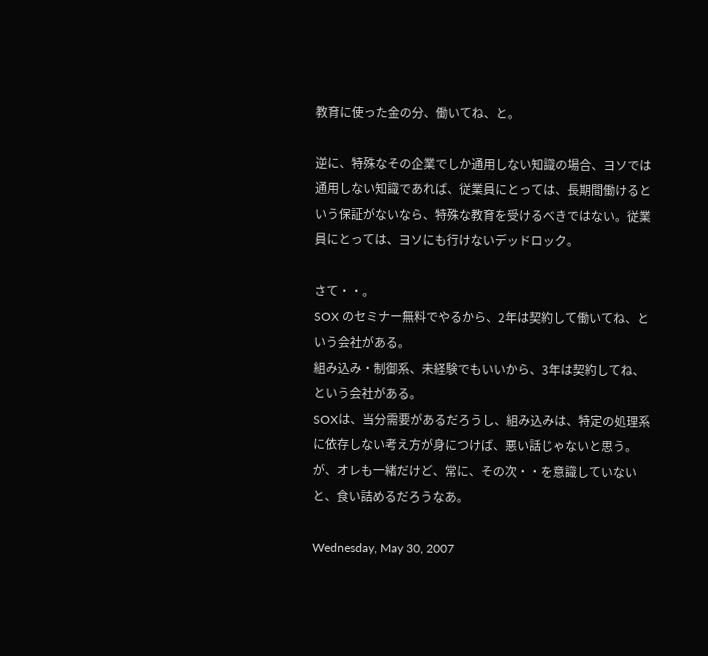教育に使った金の分、働いてね、と。

逆に、特殊なその企業でしか通用しない知識の場合、ヨソでは通用しない知識であれば、従業員にとっては、長期間働けるという保証がないなら、特殊な教育を受けるべきではない。従業員にとっては、ヨソにも行けないデッドロック。

さて・・。
SOX のセミナー無料でやるから、2年は契約して働いてね、という会社がある。
組み込み・制御系、未経験でもいいから、3年は契約してね、という会社がある。
SOXは、当分需要があるだろうし、組み込みは、特定の処理系に依存しない考え方が身につけば、悪い話じゃないと思う。
が、オレも一緒だけど、常に、その次・・を意識していないと、食い詰めるだろうなあ。

Wednesday, May 30, 2007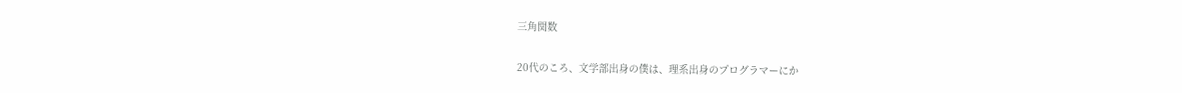三角関数

20代のころ、文学部出身の僕は、理系出身のプログラマーにか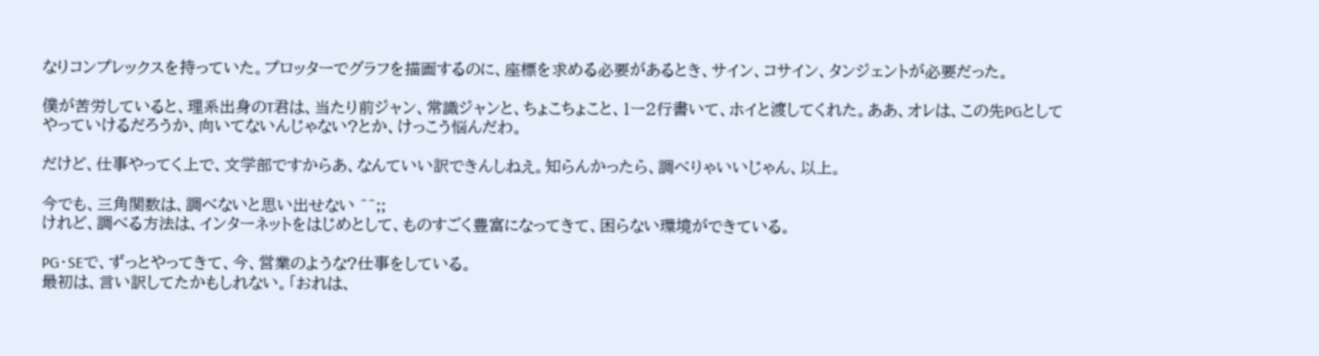なりコンプレックスを持っていた。プロッターでグラフを描画するのに、座標を求める必要があるとき、サイン、コサイン、タンジェントが必要だった。

僕が苦労していると、理系出身のT君は、当たり前ジャン、常識ジャンと、ちょこちょこと、1ー2行書いて、ホイと渡してくれた。ああ、オレは、この先PGとしてやっていけるだろうか、向いてないんじゃない?とか、けっこう悩んだわ。

だけど、仕事やってく上で、文学部ですからあ、なんていい訳できんしねえ。知らんかったら、調べりゃいいじゃん、以上。

今でも、三角関数は、調べないと思い出せない ^^;;
けれど、調べる方法は、インターネットをはじめとして、ものすごく豊富になってきて、困らない環境ができている。

PG・SEで、ずっとやってきて、今、営業のような?仕事をしている。
最初は、言い訳してたかもしれない。「おれは、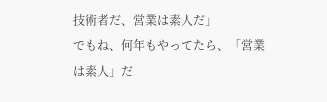技術者だ、営業は素人だ」
でもね、何年もやってたら、「営業は素人」だ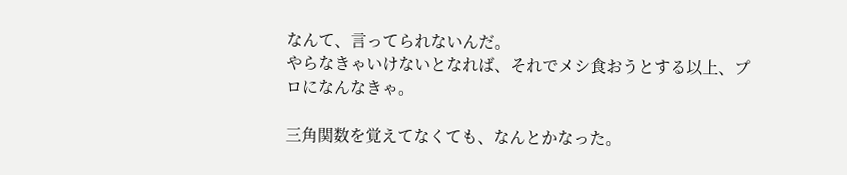なんて、言ってられないんだ。
やらなきゃいけないとなれば、それでメシ食おうとする以上、プロになんなきゃ。

三角関数を覚えてなくても、なんとかなった。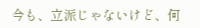今も、立派じゃないけど、何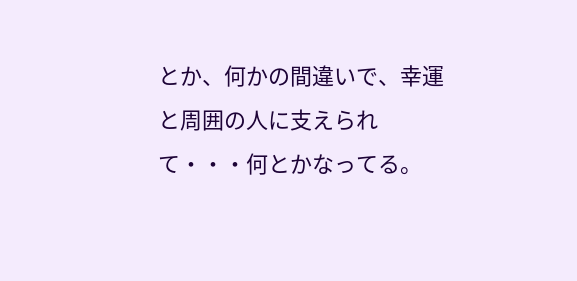とか、何かの間違いで、幸運と周囲の人に支えられて・・・何とかなってる。